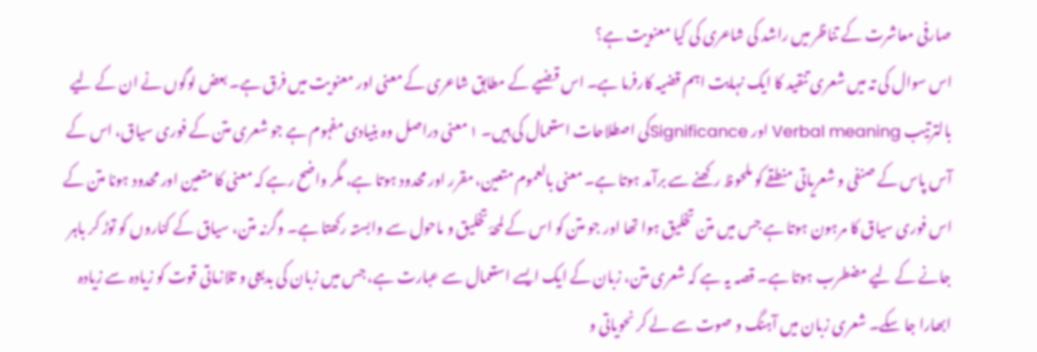صارفی معاشرت کے تناظر میں راشد کی شاعری کی کیا معنویت ہے؟
اس سوال کی تہ میں شعری تنقید کا ایک نہایت اہم قضیہ کارفرما ہے۔ اس قضیے کے مطابق شاعری کے معنی اور معنویت میں فرق ہے۔ بعض لوگوں نے ان کے لیے بالترتیب Verbal meaning اور Significanceکی اصطلاحات استعمال کی ہیں۔ ۱ معنی دراصل وہ بنیادی مفہوم ہے جو شعری متن کے فوری سیاق، اس کے آس پاس کے صنفی و شعریاتی منطقے کو ملحوظ رکھنے سے برآمد ہوتا ہے۔ معنی بالعموم متعین، مقرر اور محدود ہوتا ہے، مگر واضح رہے کہ معنی کا متعین اور محدود ہونا متن کے اس فوری سیاق کا مرہون ہوتا ہے جس میں متن تخلیق ہوا تھا اور جو متن کو اس کے لمحۂ تخلیق و ماحول سے وابستہ رکھتا ہے۔ وگرنہ متن، سیاق کے کناروں کو توڑ کر باہر جانے کے لیے مضطرب ہوتا ہے۔ قصہ یہ ہے کہ شعری متن، زبان کے ایک ایسے استعمال سے عبارت ہے، جس میں زبان کی بدیعی و تلازماتی قوت کو زیادہ سے زیادہ ابھارا جا سکے۔ شعری زبان میں آہنگ و صوت سے لے کر نحویاتی و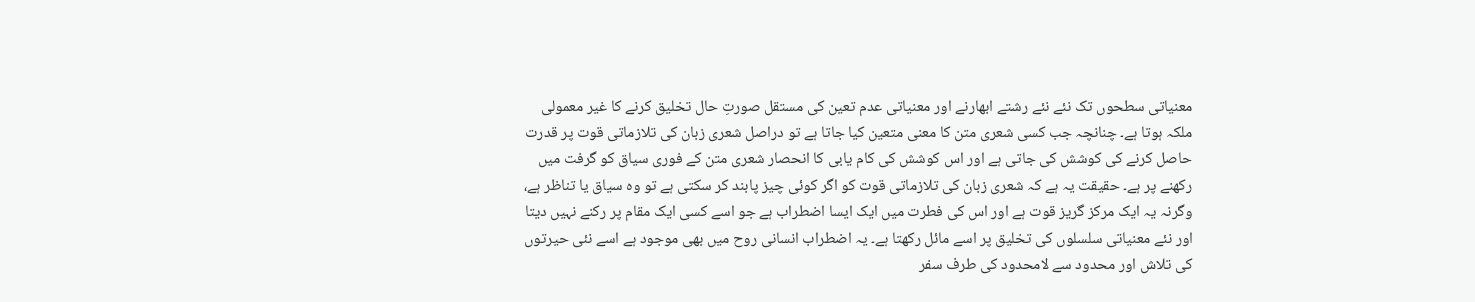معنیاتی سطحوں تک نئے نئے رشتے ابھارنے اور معنیاتی عدم تعین کی مستقل صورتِ حال تخلیق کرنے کا غیر معمولی ملکہ ہوتا ہے۔ چنانچہ جب کسی شعری متن کا معنی متعین کیا جاتا ہے تو دراصل شعری زبان کی تلازماتی قوت پر قدرت حاصل کرنے کی کوشش کی جاتی ہے اور اس کوشش کی کام یابی کا انحصار شعری متن کے فوری سیاق کو گرفت میں رکھنے پر ہے۔ حقیقت یہ ہے کہ شعری زبان کی تلازماتی قوت کو اگر کوئی چیز پابند کر سکتی ہے تو وہ سیاق یا تناظر ہے، وگرنہ یہ ایک مرکز گریز قوت ہے اور اس کی فطرت میں ایک ایسا اضطراب ہے جو اسے کسی ایک مقام پر رکنے نہیں دیتا اور نئے معنیاتی سلسلوں کی تخلیق پر اسے مائل رکھتا ہے۔ یہ اضطراب انسانی روح میں بھی موجود ہے اسے نئی حیرتوں کی تلاش اور محدود سے لامحدود کی طرف سفر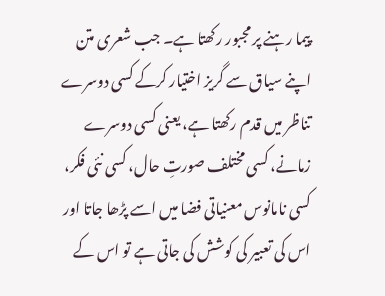پیما رہنے پر مجبور رکھتا ہے۔ جب شعری متن اپنے سیاق سے گریز اختیار کرکے کسی دوسرے تناظر میں قدم رکھتا ہے، یعنی کسی دوسرے زمانے، کسی مختلف صورتِ حال، کسی نئی فکر، کسی نامانوس معنیاتی فضا میں اسے پڑھا جاتا اور اس کی تعبیر کی کوشش کی جاتی ہے تو اس کے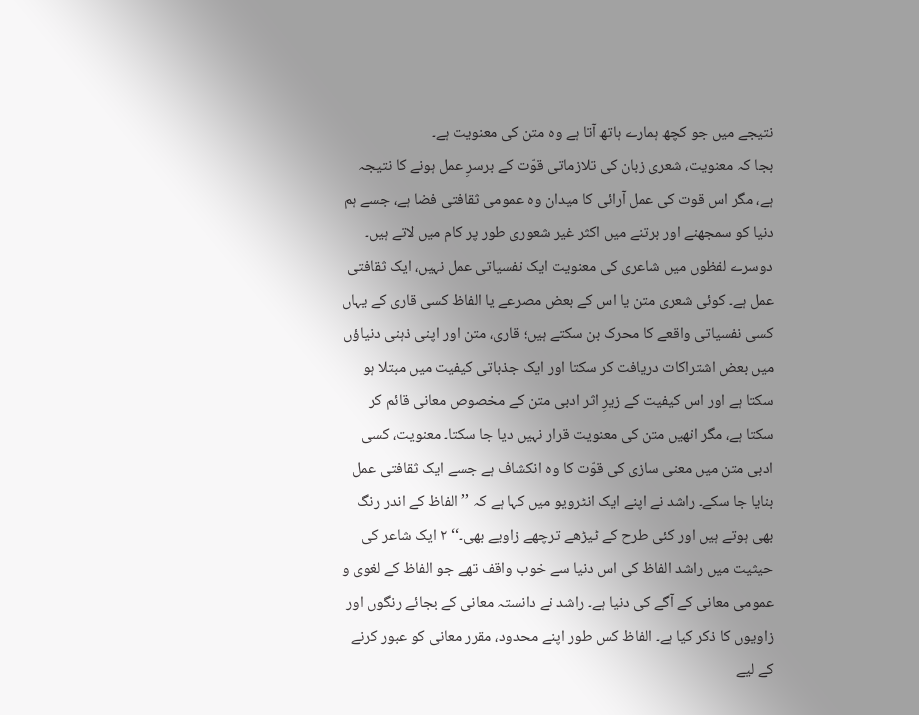نتیجے میں جو کچھ ہمارے ہاتھ آتا ہے وہ متن کی معنویت ہے۔
بجا کہ معنویت، شعری زبان کی تلازماتی قوّت کے برسرِ عمل ہونے کا نتیجہ ہے، مگر اس قوت کی عمل آرائی کا میدان وہ عمومی ثقافتی فضا ہے، جسے ہم دنیا کو سمجھنے اور برتنے میں اکثر غیر شعوری طور پر کام میں لاتے ہیں۔ دوسرے لفظوں میں شاعری کی معنویت ایک نفسیاتی عمل نہیں، ایک ثقافتی عمل ہے۔ کوئی شعری متن یا اس کے بعض مصرعے یا الفاظ کسی قاری کے یہاں کسی نفسیاتی واقعے کا محرک بن سکتے ہیں؛ قاری، متن اور اپنی ذہنی دنیاؤں میں بعض اشتراکات دریافت کر سکتا اور ایک جذباتی کیفیت میں مبتلا ہو سکتا ہے اور اس کیفیت کے زیرِ اثر ادبی متن کے مخصوص معانی قائم کر سکتا ہے، مگر انھیں متن کی معنویت قرار نہیں دیا جا سکتا۔ معنویت، کسی ادبی متن میں معنی سازی کی قوّت کا وہ انکشاف ہے جسے ایک ثقافتی عمل بنایا جا سکے۔ راشد نے اپنے ایک انٹرویو میں کہا ہے کہ ’’ الفاظ کے اندر رنگ بھی ہوتے ہیں اور کئی طرح کے ٹیڑھے ترچھے زاویے بھی۔‘‘ ۲ ایک شاعر کی حیثیت میں راشد الفاظ کی اس دنیا سے خوب واقف تھے جو الفاظ کے لغوی و عمومی معانی کے آگے کی دنیا ہے۔ راشد نے دانستہ معانی کے بجائے رنگوں اور زاویوں کا ذکر کیا ہے۔ الفاظ کس طور اپنے محدود، مقرر معانی کو عبور کرنے کے لیے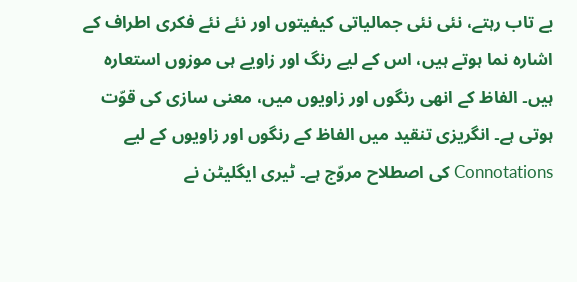بے تاب رہتے، نئی نئی جمالیاتی کیفیتوں اور نئے نئے فکری اطراف کے اشارہ نما ہوتے ہیں، اس کے لیے رنگ اور زاویے ہی موزوں استعارہ ہیں۔ الفاظ کے انھی رنگوں اور زاویوں میں، معنی سازی کی قوّت ہوتی ہے۔ انگریزی تنقید میں الفاظ کے رنگوں اور زاویوں کے لیے Connotations کی اصطلاح مروّج ہے۔ ٹیری ایگلیٹن نے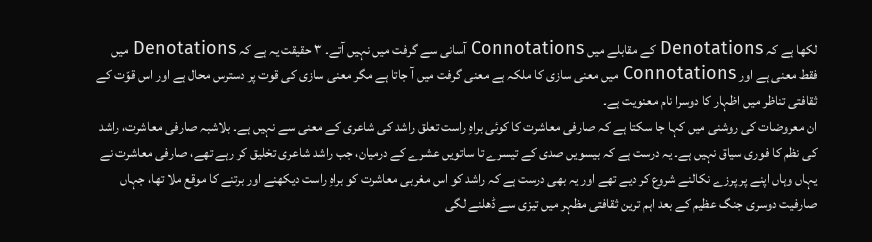لکھا ہے کہ Denotations کے مقابلے میں Connotations آسانی سے گرفت میں نہیں آتے۔ ۳ حقیقت یہ ہے کہ Denotations میں فقط معنی ہے اور Connotations میں معنی سازی کا ملکہ ہے معنی گرفت میں آ جاتا ہے مگر معنی سازی کی قوت پر دسترس محال ہے اور اس قوّت کے ثقافتی تناظر میں اظہار کا دوسرا نام معنویت ہے۔
ان معروضات کی روشنی میں کہا جا سکتا ہے کہ صارفی معاشرت کا کوئی براہِ راست تعلق راشد کی شاعری کے معنی سے نہیں ہے۔ بلاشبہ صارفی معاشرت، راشد کی نظم کا فوری سیاق نہیں ہے۔ یہ درست ہے کہ بیسویں صدی کے تیسرے تا ساتویں عشرے کے درمیان، جب راشد شاعری تخلیق کر رہے تھے، صارفی معاشرت نے یہاں وہاں اپنے پر پرزے نکالنے شروع کر دیے تھے اور یہ بھی درست ہے کہ راشد کو اس مغربی معاشرت کو براہِ راست دیکھنے اور برتنے کا موقع ملا تھا، جہاں صارفیت دوسری جنگ عظیم کے بعد اہم ترین ثقافتی مظہر میں تیزی سے ڈھلنے لگی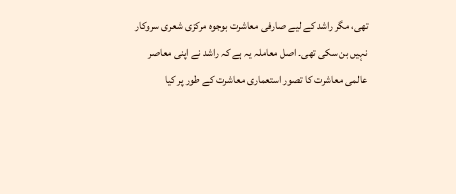تھی، مگر راشد کے لیے صارفی معاشرت بوجوہ مرکزی شعری سروکار نہیں بن سکی تھی۔ اصل معاملہ یہ ہے کہ راشد نے اپنی معاصر عالمی معاشرت کا تصور استعماری معاشرت کے طور پر کیا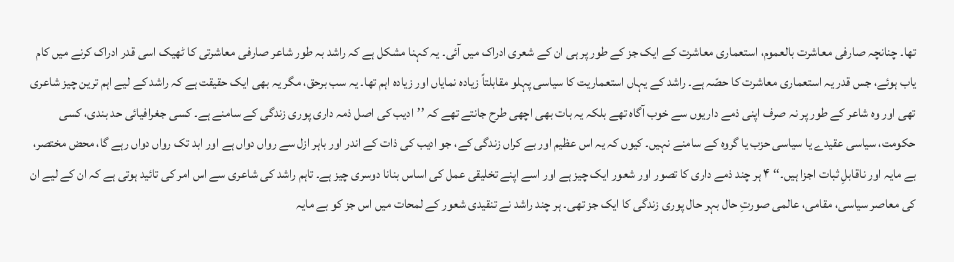تھا۔ چنانچہ صارفی معاشرت بالعموم، استعماری معاشرت کے ایک جز کے طور پر ہی ان کے شعری ادراک میں آئی۔ یہ کہنا مشکل ہے کہ راشد بہ طور شاعر صارفی معاشرتی کا ٹھیک اسی قدر ادراک کرنے میں کام یاب ہوئے، جس قدر یہ استعماری معاشرت کا حصّہ ہے۔ راشد کے یہاں استعماریت کا سیاسی پہلو مقابلتاً زیادہ نمایاں اور زیادہ اہم تھا۔ یہ سب برحق، مگر یہ بھی ایک حقیقت ہے کہ راشد کے لیے اہم ترین چیز شاعری تھی اور وہ شاعر کے طور پر نہ صرف اپنی ذمے داریوں سے خوب آگاہ تھے بلکہ یہ بات بھی اچھی طرح جانتے تھے کہ ’’ادیب کی اصل ذمہ داری پوری زندگی کے سامنے ہے۔ کسی جغرافیائی حد بندی، کسی حکومت، سیاسی عقیدے یا سیاسی حزب یا گروہ کے سامنے نہیں۔ کیوں کہ یہ اس عظیم اور بے کراں زندگی کے، جو ادیب کی ذات کے اندر اور باہر ازل سے رواں دواں ہے اور ابد تک رواں دواں رہے گا، محض مختصر، بے مایہ اور ناقابلِ ثبات اجزا ہیں۔‘‘ ۴ ہر چند ذمے داری کا تصور اور شعور ایک چیز ہے اور اسے اپنے تخلیقی عمل کی اساس بنانا دوسری چیز ہے۔ تاہم راشد کی شاعری سے اس امر کی تائید ہوتی ہے کہ ان کے لیے ان کی معاصر سیاسی، مقامی، عالمی صورتِ حال بہر حال پوری زندگی کا ایک جز تھی۔ ہر چند راشد نے تنقیدی شعور کے لمحات میں اس جز کو بے مایہ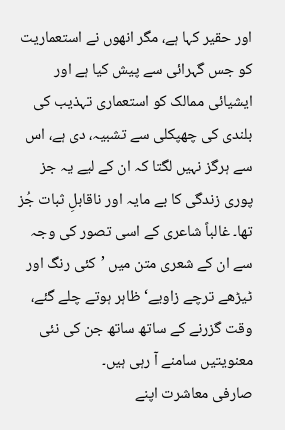اور حقیر کہا ہے، مگر انھوں نے استعماریت کو جس گہرائی سے پیش کیا ہے اور ایشیائی ممالک کو استعماری تہذیب کی بلندی کی چھپکلی سے تشبیہ، دی ہے، اس سے ہرگز نہیں لگتا کہ ان کے لیے یہ جز پوری زندگی کا بے مایہ اور ناقابلِ ثبات جُز تھا۔ غالباً شاعری کے اسی تصور کی وجہ سے ان کے شعری متن میں ’کئی رنگ اور ٹیڑھے ترچے زاویے‘ ظاہر ہوتے چلے گئے، وقت گزرنے کے ساتھ ساتھ جن کی نئی معنویتیں سامنے آ رہی ہیں۔
صارفی معاشرت اپنے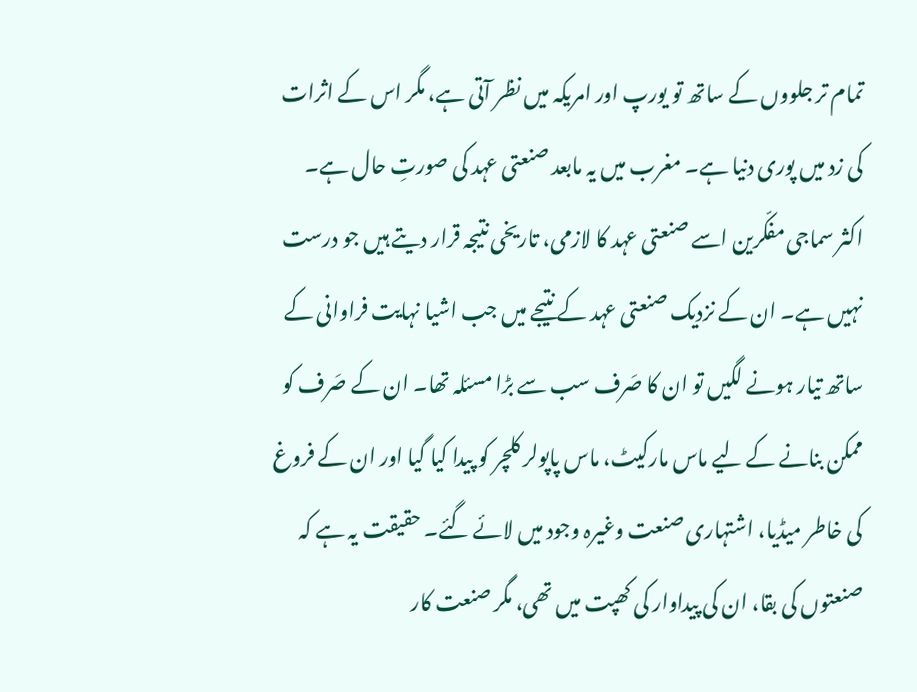تمام تر جلووں کے ساتھ تو یورپ اور امریکہ میں نظر آتی ہے، مگر اس کے اثرات کی زد میں پوری دنیا ہے۔ مغرب میں یہ مابعد صنعتی عہد کی صورتِ حال ہے۔ اکثر سماجی مفکّرین اسے صنعتی عہد کا لازمی، تاریخی نتیجہ قرار دیتے ہیں جو درست نہیں ہے۔ ان کے نزدیک صنعتی عہد کے نتیجے میں جب اشیا نہایت فراوانی کے ساتھ تیار ہونے لگیں تو ان کا صَرف سب سے بڑا مسئلہ تھا۔ ان کے صَرف کو ممکن بنانے کے لیے ماس مارکیٹ، ماس پاپولر کلچر کو پیدا کیا گیا اور ان کے فروغ کی خاطر میڈیا، اشتہاری صنعت وغیرہ وجود میں لائے گئے۔ حقیقت یہ ہے کہ صنعتوں کی بقا، ان کی پیداوار کی کھپت میں تھی، مگر صنعت کار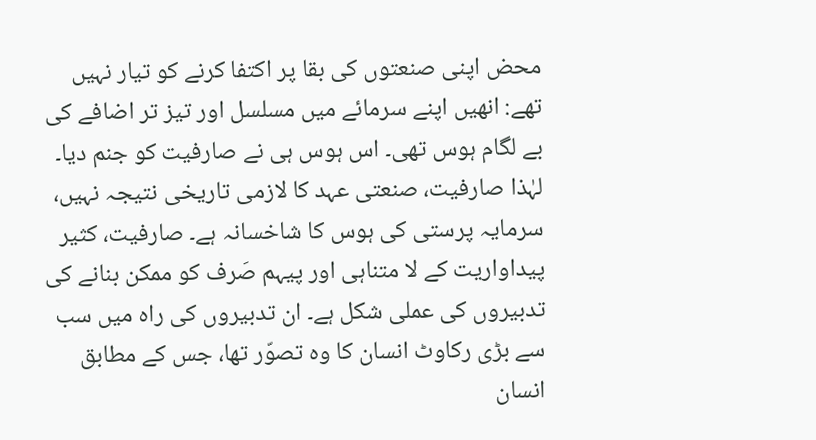محض اپنی صنعتوں کی بقا پر اکتفا کرنے کو تیار نہیں تھے: انھیں اپنے سرمائے میں مسلسل اور تیز تر اضافے کی بے لگام ہوس تھی۔ اس ہوس ہی نے صارفیت کو جنم دیا۔ لہٰذا صارفیت، صنعتی عہد کا لازمی تاریخی نتیجہ نہیں، سرمایہ پرستی کی ہوس کا شاخسانہ ہے۔ صارفیت، کثیر پیداواریت کے لا متناہی اور پیہم صَرف کو ممکن بنانے کی تدبیروں کی عملی شکل ہے۔ ان تدبیروں کی راہ میں سب سے بڑی رکاوٹ انسان کا وہ تصوّر تھا، جس کے مطابق انسان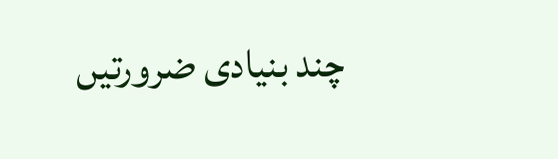چند بنیادی ضرورتیں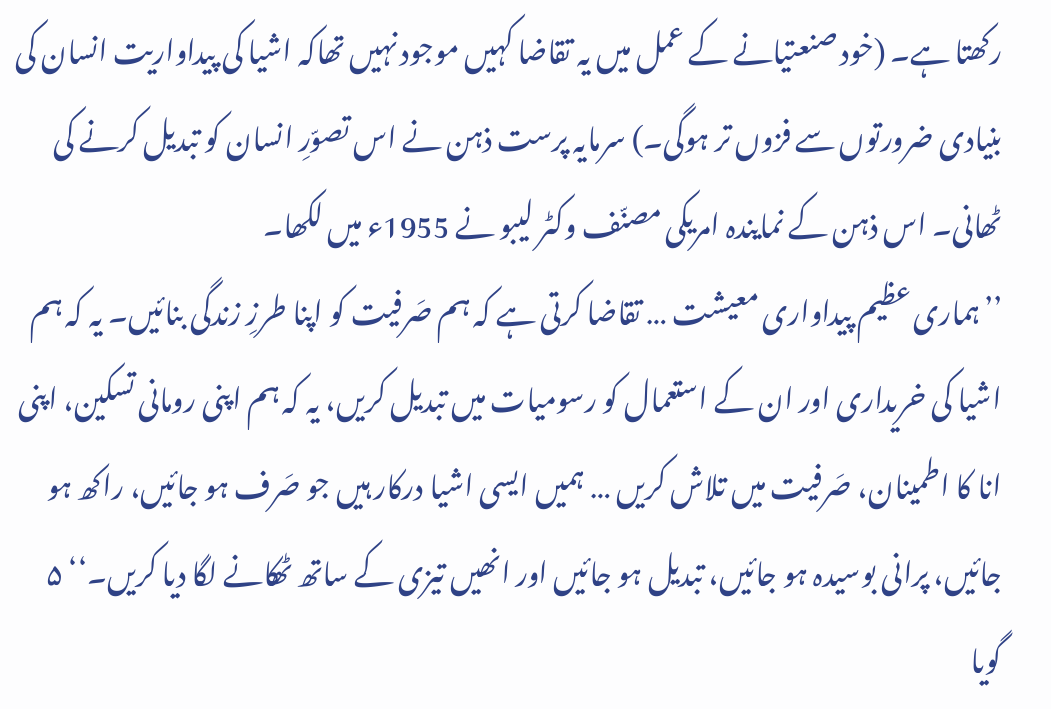رکھتا ہے۔ (خود صنعتیانے کے عمل میں یہ تقاضا کہیں موجود نہیں تھاکہ اشیا کی پیداواریت انسان کی بنیادی ضرورتوں سے فزوں تر ہوگی۔) سرمایہ پرست ذہن نے اس تصوّرِ انسان کو تبدیل کرنے کی ٹھانی۔ اس ذہن کے نمایندہ امریکی مصنّف وکٹر لیبو نے 1955ء میں لکھا۔
’’ہماری عظیم پیداواری معیشت … تقاضا کرتی ہے کہ ہم صَرفیت کو اپنا طرزِ زندگی بنائیں۔ یہ کہ ہم اشیا کی خریداری اور ان کے استعمال کو رسومیات میں تبدیل کریں، یہ کہ ہم اپنی رومانی تسکین، اپنی انا کا اطمینان، صَرفیت میں تلاش کریں … ہمیں ایسی اشیا درکار ہیں جو صَرف ہو جائیں، راکھ ہو جائیں، پرانی بوسیدہ ہو جائیں، تبدیل ہو جائیں اور انھیں تیزی کے ساتھ ٹھکانے لگا دیا کریں۔‘‘ ۵
گویا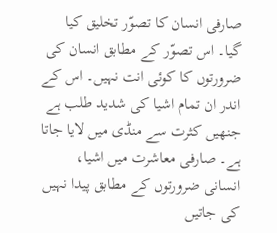صارفی انسان کا تصوّر تخلیق کیا گیا۔ اس تصوّر کے مطابق انسان کی ضرورتوں کا کوئی انت نہیں۔ اس کے اندر ان تمام اشیا کی شدید طلب ہے جنھیں کثرت سے منڈی میں لایا جاتا ہے۔ صارفی معاشرت میں اشیا، انسانی ضرورتوں کے مطابق پیدا نہیں کی جاتیں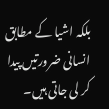بلکہ اشیا کے مطابق انسانی ضرورتیں پیدا کر لی جاتی ہیں۔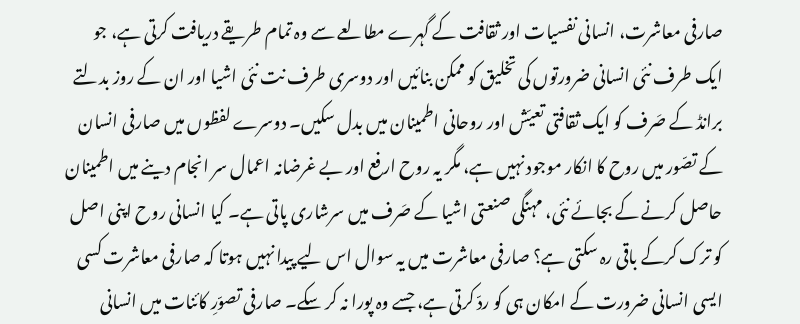صارفی معاشرت، انسانی نفسیات اور ثقافت کے گہرے مطالعے سے وہ تمام طریقے دریافت کرتی ہے، جو ایک طرف نئی انسانی ضرورتوں کی تخلیق کو ممکن بنائیں اور دوسری طرف نت نئی اشیا اور ان کے روز بدلتے برانڈ کے صَرف کو ایک ثقافتی تعیّش اور روحانی اطمینان میں بدل سکیں۔ دوسرے لفظوں میں صارفی انسان کے تصّور میں روح کا انکار موجود نہیں ہے، مگر یہ روح ارفع اور بے غرضانہ اعمال سر انجام دینے میں اطمینان حاصل کرنے کے بجائے نئی، مہنگی صنعتی اشیا کے صَرف میں سرشاری پاتی ہے۔ کیا انسانی روح اپنی اصل کو ترک کرکے باقی رہ سکتی ہے؟ صارفی معاشرت میں یہ سوال اس لیے پیدا نہیں ہوتا کہ صارفی معاشرت کسی ایسی انسانی ضرورت کے امکان ہی کو ردّ کرتی ہے، جسے وہ پورا نہ کر سکے۔ صارفی تصوّرِ کائنات میں انسانی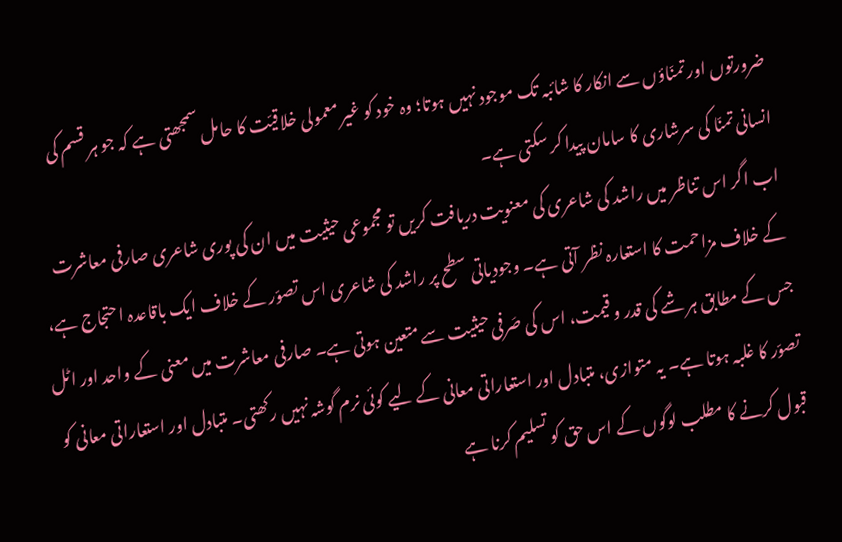ضرورتوں اور تمنّاؤں سے انکار کا شائبہ تک موجود نہیں ہوتا؛ وہ خود کو غیر معمولی خلاقیّت کا حامل سمجھتی ہے کہ جو ہر قسم کی انسانی تمنّا کی سرشاری کا سامان پیدا کر سکتی ہے۔
اب اگر اس تناظر میں راشد کی شاعری کی معنویت دریافت کریں تو مجموعی حیثیت میں ان کی پوری شاعری صارفی معاشرت کے خلاف مزاحمت کا استعارہ نظر آتی ہے۔ وجودیاتی سطح پر راشد کی شاعری اس تصوّر کے خلاف ایک باقاعدہ احتجاج ہے، جس کے مطابق ہر شے کی قدر و قیمت، اس کی صَرفی حیثیت سے متعین ہوتی ہے۔ صارفی معاشرت میں معنی کے واحد اور اٹل تصوّر کا غلبہ ہوتا ہے۔ یہ متوازی، متبادل اور استعاراتی معانی کے لیے کوئی نرم گوشہ نہیں رکھتی۔ متبادل اور استعاراتی معانی کو قبول کرنے کا مطلب لوگوں کے اس حق کو تسلیم کرنا ہے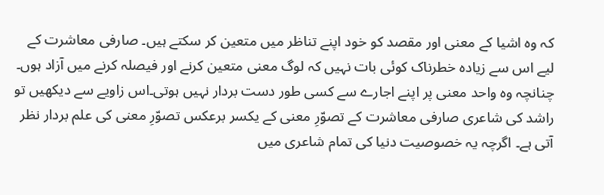کہ وہ اشیا کے معنی اور مقصد کو خود اپنے تناظر میں متعین کر سکتے ہیں۔ صارفی معاشرت کے لیے اس سے زیادہ خطرناک کوئی بات نہیں کہ لوگ معنی متعین کرنے اور فیصلہ کرنے میں آزاد ہوں۔ چنانچہ وہ واحد معنی پر اپنے اجارے سے کسی طور دست بردار نہیں ہوتی۔اس زاویے سے دیکھیں تو راشد کی شاعری صارفی معاشرت کے تصوّرِ معنی کے یکسر برعکس تصوّرِ معنی کی علم بردار نظر آتی ہے۔ اگرچہ یہ خصوصیت دنیا کی تمام شاعری میں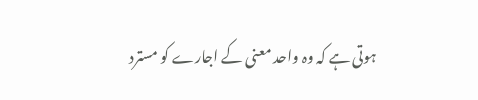ہوتی ہے کہ وہ واحد معنی کے اجارے کو مسترد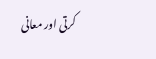کرتی اور معانی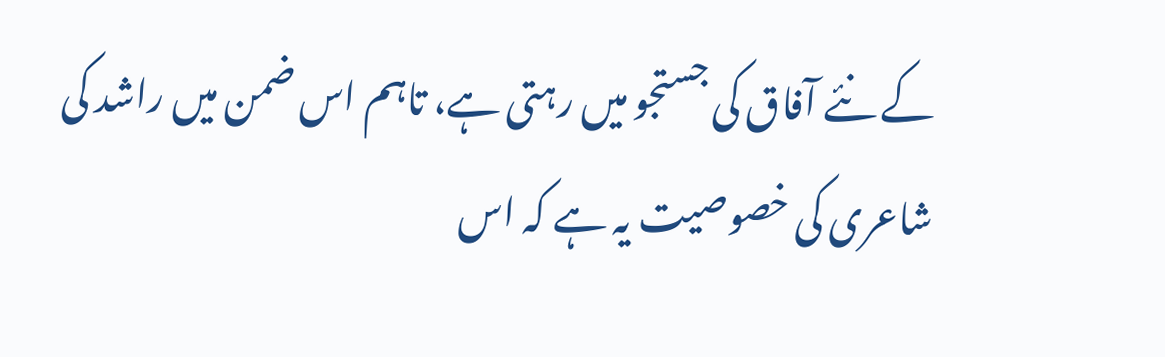کے نئے آفاق کی جستجو میں رہتی ہے، تاہم اس ضمن میں راشد کی شاعری کی خصوصیت یہ ہے کہ اس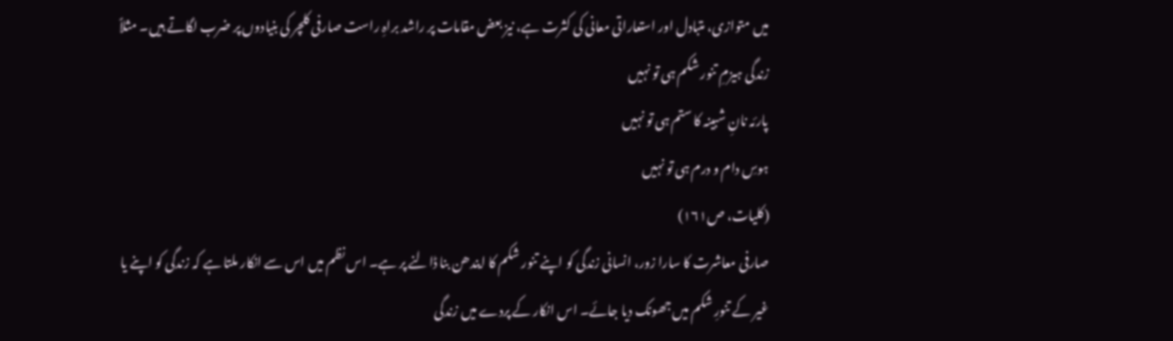میں متوازی، متبادل اور استعاراتی معانی کی کثرت ہے، نیز بعض مقامات پر راشد براہِ راست صارفی کلچر کی بنیادوں پر ضرب لگاتے ہیں۔ مثلاً
زندگی ہیزمِ تنور شکم ہی تو نہیں
پارئہ نانِ شبینہ کا ستم ہی تو نہیں
ہوسِ دام و درم ہی تو نہیں
(کلیات، ص۱۶۱)
صارفی معاشرت کا سارا زور، انسانی زندگی کو اپنے تنور شکم کا ایندھن بنا ڈالنے پر ہے۔ اس نظم میں اس سے انکار ملتا ہے کہ زندگی کو اپنے یا غیر کے تنورِ شکم میں جھونک دیا جائے۔ اس انکار کے پردے میں زندگی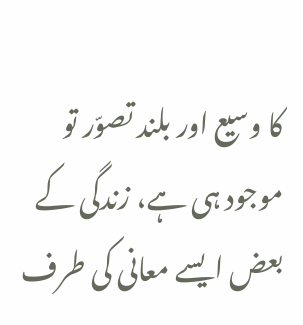کا وسیع اور بلند تصوّر تو موجود ہی ہے، زندگی کے بعض ایسے معانی کی طرف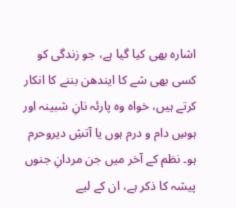اشارہ بھی کیا گیا ہے، جو زندگی کو کسی بھی شے کا ایندھن بننے کا انکار کرتے ہیں، خواہ وہ پارئہ نانِ شبینہ اور ہوسِ دام و درم ہوں یا آتشِ دیروحرم ہو۔ نظم کے آخر میں جن مردانِ جنوں پیشہ کا ذکر ہے، ان کے لیے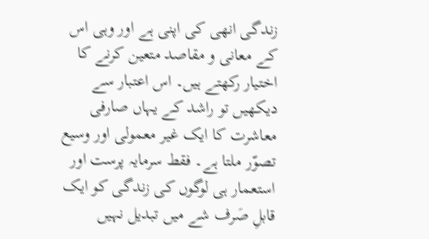زندگی انھی کی اپنی ہے اور وہی اس کے معانی و مقاصد متعین کرنے کا اختیار رکھتے ہیں۔ اس اعتبار سے دیکھیں تو راشد کے یہاں صارفی معاشرت کا ایک غیر معمولی اور وسیع تصوّر ملتا ہے۔ فقط سرمایہ پرست اور استعمار ہی لوگوں کی زندگی کو ایک قابلِ صَرف شے میں تبدیل نہیں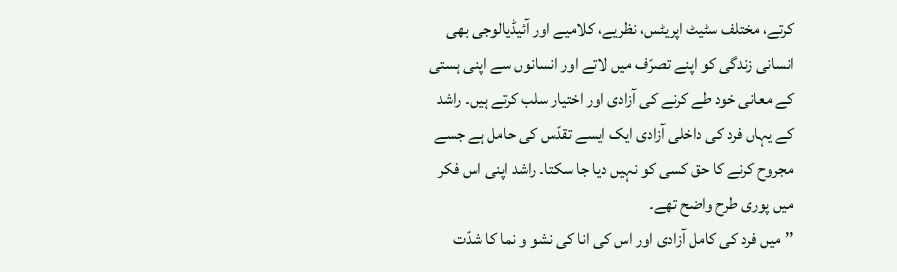کرتے، مختلف سٹیٹ اپریٹس، نظریے، کلامیے اور آئیڈیالوجی بھی انسانی زندگی کو اپنے تصرّف میں لاتے اور انسانوں سے اپنی ہستی کے معانی خود طے کرنے کی آزادی اور اختیار سلب کرتے ہیں۔ راشد کے یہاں فرد کی داخلی آزادی ایک ایسے تقدّس کی حامل ہے جسے مجروح کرنے کا حق کسی کو نہیں دیا جا سکتا۔ راشد اپنی اس فکر میں پوری طرح واضح تھے۔
’’میں فرد کی کامل آزادی اور اس کی انا کی نشو و نما کا شدّت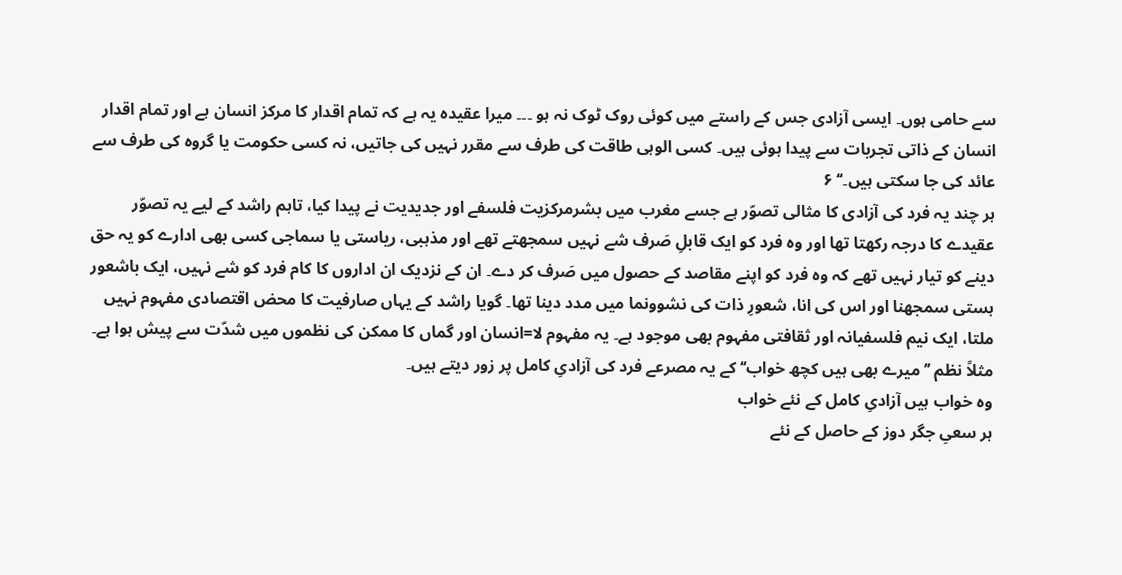سے حامی ہوں۔ ایسی آزادی جس کے راستے میں کوئی روک ٹوک نہ ہو ۔۔۔ میرا عقیدہ یہ ہے کہ تمام اقدار کا مرکز انسان ہے اور تمام اقدار انسان کے ذاتی تجربات سے پیدا ہوئی ہیں۔ کسی الوہی طاقت کی طرف سے مقرر نہیں کی جاتیں، نہ کسی حکومت یا گروہ کی طرف سے عائد کی جا سکتی ہیں۔‘‘ ۶
ہر چند یہ فرد کی آزادی کا مثالی تصوّر ہے جسے مغرب میں بشرمرکزیت فلسفے اور جدیدیت نے پیدا کیا، تاہم راشد کے لیے یہ تصوّر عقیدے کا درجہ رکھتا تھا اور وہ فرد کو ایک قابلِ صَرف شے نہیں سمجھتے تھے اور مذہبی، ریاستی یا سماجی کسی بھی ادارے کو یہ حق دینے کو تیار نہیں تھے کہ وہ فرد کو اپنے مقاصد کے حصول میں صَرف کر دے۔ ان کے نزدیک ان اداروں کا کام فرد کو شے نہیں، ایک باشعور ہستی سمجھنا اور اس کی انا، شعورِ ذات کی نشوونما میں مدد دینا تھا۔ گویا راشد کے یہاں صارفیت کا محض اقتصادی مفہوم نہیں ملتا، ایک نیم فلسفیانہ اور ثقافتی مفہوم بھی موجود ہے۔ یہ مفہوم لا=انسان اور گماں کا ممکن کی نظموں میں شدّت سے پیش ہوا ہے۔ مثلاً نظم ’’میرے بھی ہیں کچھ خواب‘‘ کے یہ مصرعے فرد کی آزادیِ کامل پر زور دیتے ہیں۔
وہ خواب ہیں آزادیِ کامل کے نئے خواب
ہر سعیِ جگر دوز کے حاصل کے نئے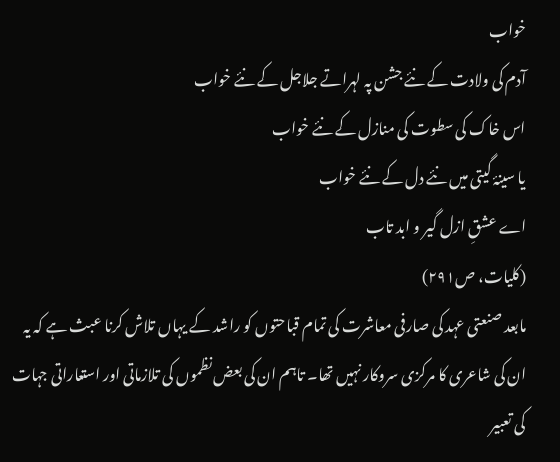خواب
آدم کی ولادت کے نئے جشن پہ لہراتے جلاجل کے نئے خواب
اس خاک کی سطوت کی منازل کے نئے خواب
یا سینۂ گیتی میں نئے دل کے نئے خواب
اے عشقِ ازل گیر و ابد تاب
(کلیات، ص۲۹۱)
مابعد صنعتی عہد کی صارفی معاشرت کی تمام قباحتوں کو راشد کے یہاں تلاش کرنا عبث ہے کہ یہ ان کی شاعری کا مرکزی سروکار نہیں تھا۔ تاہم ان کی بعض نظموں کی تلازماتی اور استعاراتی جہات کی تعبیر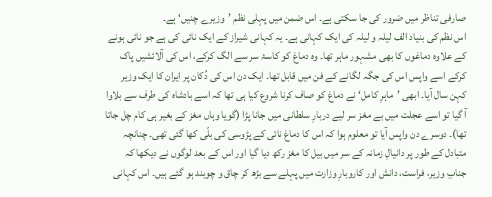صارفی تناظر میں ضرور کی جا سکتی ہے۔ اس ضمن میں پہلی نظم ’وزیرے چنیں‘ ہے۔
اس نظم کی بنیاد الف لیلہ و لیلہ کی ایک کہانی ہے۔ یہ کہانی شیراز کے ایک نائی کی ہے جو نائی ہونے کے علاوہ دماغوں کا بھی مشہور ماہر تھا۔ وہ دماغ کو کاسۂ سر سے الگ کرکے، اس کی آلائشیں پاک کرکے اسے واپس اس کی جگہ لگانے کے فن میں قابل تھا۔ ایک دن اس کی دُکان پر ایران کا ایک وزیر کہن سال آیا۔ ابھی ’ماہرِ کامل‘ نے دماغ کو صاف کرنا شروع کیا ہی تھا کہ اسے بادشاہ کی طرف سے بلاوا آ گیا تو اسے عجلت میں بے مغز سر لیے دربارِ سلطانی میں جانا پڑا (گویا وہاں مغز کے بغیر ہی کام چل جاتا تھا)۔ دوسرے دن واپس آیا تو معلوم ہوا کہ اس کا دماغ نائی کے پڑوسی کی بلّی کھا گئی تھی۔ چنانچہ متبادل کے طور پر دانیالِ زمانہ کے سر میں بیل کا مغز رکھ دیا گیا اور اس کے بعد لوگوں نے دیکھا کہ جنابِ وزیر، فراست، دانش اور کاروبارِ وزارت میں پہلے سے بڑھ کر چاق و چوبند ہو گئے ہیں۔ اس کہانی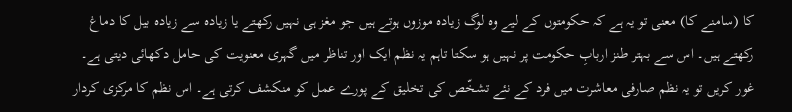کا (سامنے کا) معنی تو یہ ہے کہ حکومتوں کے لیے وہ لوگ زیادہ موزوں ہوتے ہیں جو مغز ہی نہیں رکھتے یا زیادہ سے زیادہ بیل کا دماغ رکھتے ہیں۔ اس سے بہتر طنز اربابِ حکومت پر نہیں ہو سکتا تاہم یہ نظم ایک اور تناظر میں گہری معنویت کی حامل دکھائی دیتی ہے۔ غور کریں تو یہ نظم صارفی معاشرت میں فرد کے نئے تشخّص کی تخلیق کے پورے عمل کو منکشف کرتی ہے۔ اس نظم کا مرکزی کردار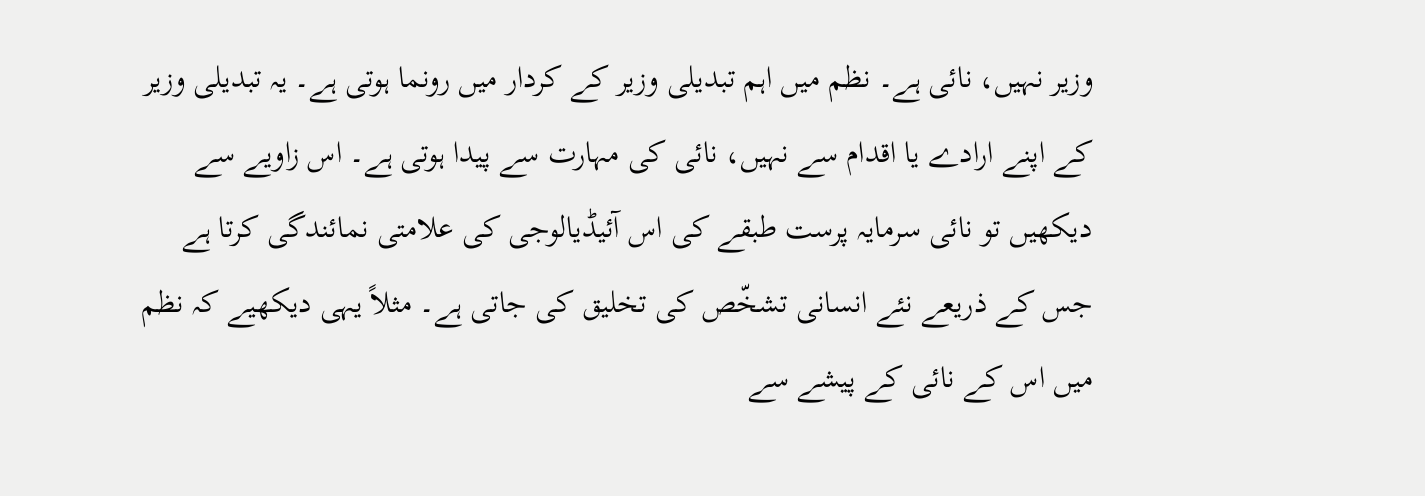وزیر نہیں، نائی ہے۔ نظم میں اہم تبدیلی وزیر کے کردار میں رونما ہوتی ہے۔ یہ تبدیلی وزیر کے اپنے ارادے یا اقدام سے نہیں، نائی کی مہارت سے پیدا ہوتی ہے۔ اس زاویے سے دیکھیں تو نائی سرمایہ پرست طبقے کی اس آئیڈیالوجی کی علامتی نمائندگی کرتا ہے جس کے ذریعے نئے انسانی تشخّص کی تخلیق کی جاتی ہے۔ مثلاً یہی دیکھیے کہ نظم میں اس کے نائی کے پیشے سے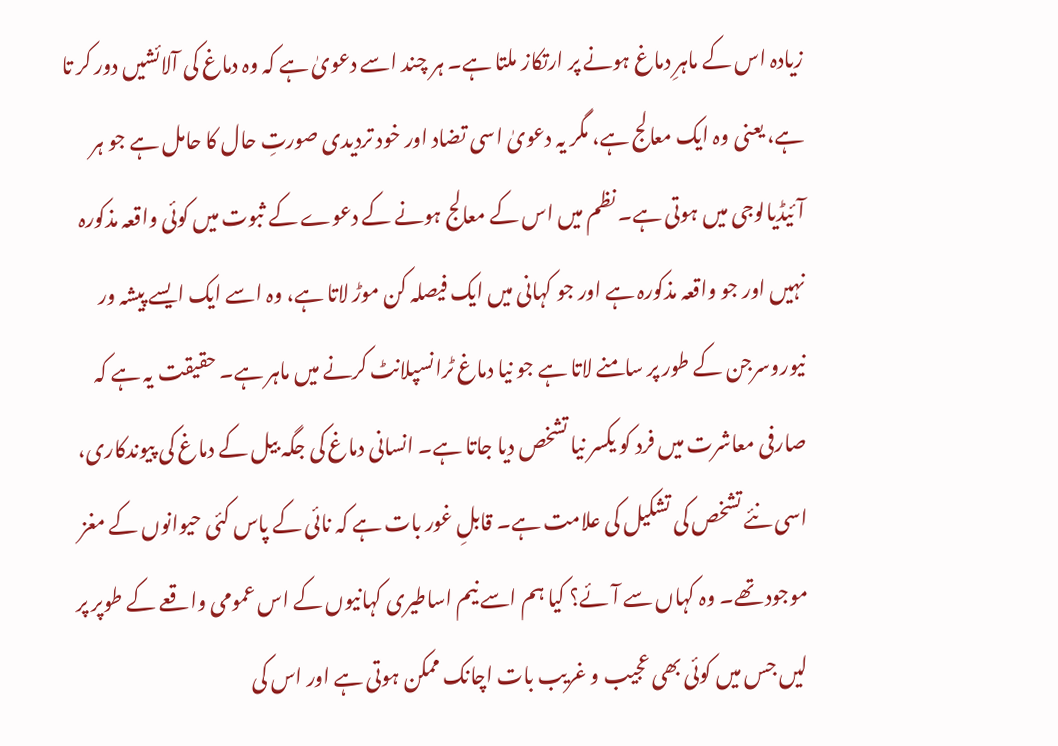زیادہ اس کے ماہرِ دماغ ہونے پر ارتکاز ملتا ہے۔ ہر چند اسے دعویٰ ہے کہ وہ دماغ کی آلائشیں دور کر تا ہے، یعنی وہ ایک معالج ہے، مگر یہ دعویٰ اسی تضاد اور خود تردیدی صورتِ حال کا حامل ہے جو ہر آئیڈیالوجی میں ہوتی ہے۔ نظم میں اس کے معالج ہونے کے دعوے کے ثبوت میں کوئی واقعہ مذکورہ نہیں اور جو واقعہ مذکورہ ہے اور جو کہانی میں ایک فیصلہ کن موڑ لاتا ہے، وہ اسے ایک ایسے پیشہ ور نیوروسرجن کے طور پر سامنے لاتا ہے جو نیا دماغ ٹرانسپلانٹ کرنے میں ماہر ہے۔ حقیقت یہ ہے کہ صارفی معاشرت میں فرد کو یکسر نیا تشخص دیا جاتا ہے۔ انسانی دماغ کی جگہ بیل کے دماغ کی پیوندکاری، اسی نئے تشخص کی تشکیل کی علامت ہے۔ قابلِ غور بات ہے کہ نائی کے پاس کئی حیوانوں کے مغز موجود تھے۔ وہ کہاں سے آئے؟ کیا ہم اسے نیم اساطیری کہانیوں کے اس عمومی واقعے کے طوپر پر لیں جس میں کوئی بھی عجیب و غریب بات اچانک ممکن ہوتی ہے اور اس کی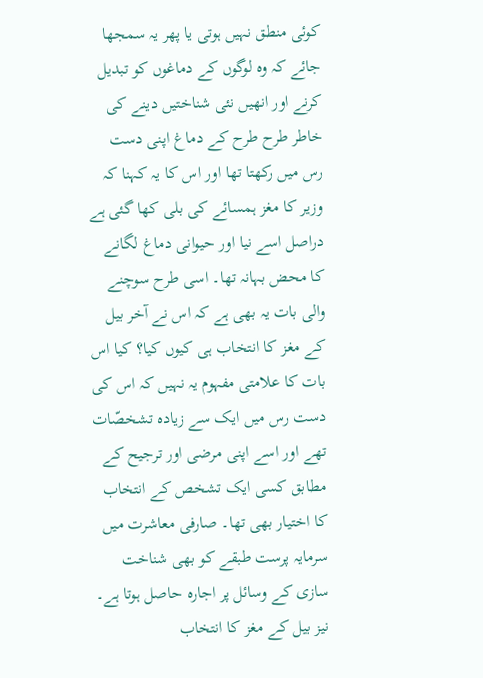کوئی منطق نہیں ہوتی یا پھر یہ سمجھا جائے کہ وہ لوگوں کے دماغوں کو تبدیل کرنے اور انھیں نئی شناختیں دینے کی خاطر طرح طرح کے دماغ اپنی دست رس میں رکھتا تھا اور اس کا یہ کہنا کہ وزیر کا مغز ہمسائے کی بلی کھا گئی ہے دراصل اسے نیا اور حیوانی دماغ لگانے کا محض بہانہ تھا۔ اسی طرح سوچنے والی بات یہ بھی ہے کہ اس نے آخر بیل کے مغز کا انتخاب ہی کیوں کیا؟ کیا اس بات کا علامتی مفہوم یہ نہیں کہ اس کی دست رس میں ایک سے زیادہ تشخصّات تھے اور اسے اپنی مرضی اور ترجیح کے مطابق کسی ایک تشخص کے انتخاب کا اختیار بھی تھا۔ صارفی معاشرت میں سرمایہ پرست طبقے کو بھی شناخت سازی کے وسائل پر اجارہ حاصل ہوتا ہے۔ نیز بیل کے مغز کا انتخاب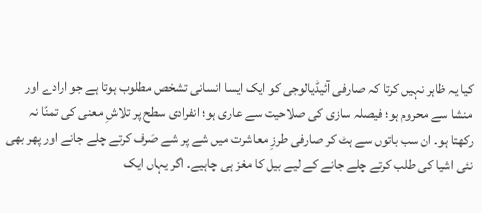کیا یہ ظاہر نہیں کرتا کہ صارفی آئیڈیالوجی کو ایک ایسا انسانی تشخص مطلوب ہوتا ہے جو ارادے اور منشا سے محروم ہو؛ فیصلہ سازی کی صلاحیت سے عاری ہو؛ انفرادی سطح پر تلاشِ معنی کی تمنّا نہ رکھتا ہو۔ ان سب باتوں سے ہٹ کر صارفی طرزِ معاشرت میں شے پر شے صَرف کرتے چلے جانے اور پھر بھی نئی اشیا کی طلب کرتے چلے جانے کے لیے بیل کا مغز ہی چاہیے۔ اگر یہاں ایک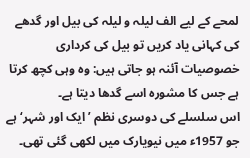لمحے کے لیے الف لیلہ و لیلہ کی بیل اور گدھے کی کہانی یاد کریں تو بیل کی کرداری خصوصیات آئنہ ہو جاتی ہیں: وہ وہی کچھ کرتا ہے جس کا مشورہ اسے گدھا دیتا ہے۔
اس سلسلے کی دوسری نظم ’ایک اور شہر‘ ہے جو 1957ء میں نیویارک میں لکھی گئی تھی۔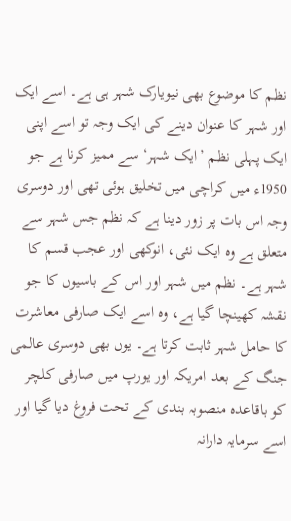نظم کا موضوع بھی نیویارک شہر ہی ہے۔ اسے ایک اور شہر کا عنوان دینے کی ایک وجہ تو اسے اپنی ایک پہلی نظم ’ایک شہر‘ سے ممیز کرنا ہے جو 1950ء میں کراچی میں تخلیق ہوئی تھی اور دوسری وجہ اس بات پر زور دینا ہے کہ نظم جس شہر سے متعلق ہے وہ ایک نئی، انوکھی اور عجب قسم کا شہر ہے۔ نظم میں شہر اور اس کے باسیوں کا جو نقشہ کھینچا گیا ہے، وہ اسے ایک صارفی معاشرت کا حامل شہر ثابت کرتا ہے۔ یوں بھی دوسری عالمی جنگ کے بعد امریکہ اور یورپ میں صارفی کلچر کو باقاعدہ منصوبہ بندی کے تحت فروغ دیا گیا اور اسے سرمایہ دارانہ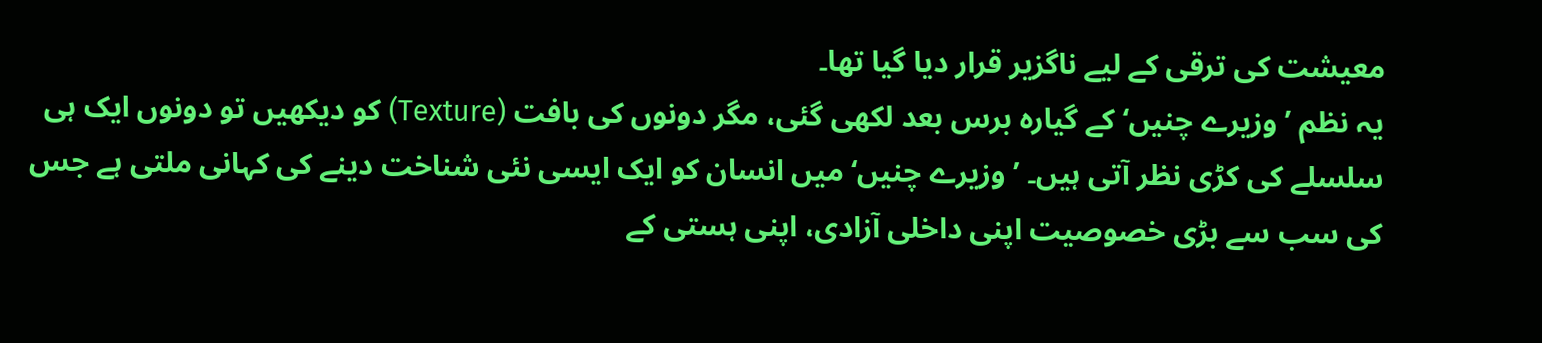معیشت کی ترقی کے لیے ناگزیر قرار دیا گیا تھا۔
یہ نظم ’وزیرے چنیں‘ کے گیارہ برس بعد لکھی گئی، مگر دونوں کی بافت (Texture) کو دیکھیں تو دونوں ایک ہی سلسلے کی کڑی نظر آتی ہیں۔ ’وزیرے چنیں‘ میں انسان کو ایک ایسی نئی شناخت دینے کی کہانی ملتی ہے جس کی سب سے بڑی خصوصیت اپنی داخلی آزادی، اپنی ہستی کے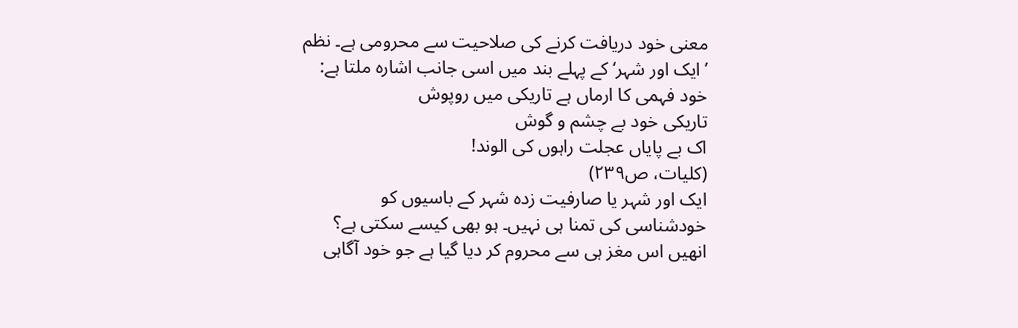معنی خود دریافت کرنے کی صلاحیت سے محرومی ہے۔ نظم ’ایک اور شہر‘ کے پہلے بند میں اسی جانب اشارہ ملتا ہے:
خود فہمی کا ارماں ہے تاریکی میں روپوش
تاریکی خود بے چشم و گوش
اک بے پایاں عجلت راہوں کی الوند!
(کلیات، ص۲۳۹)
ایک اور شہر یا صارفیت زدہ شہر کے باسیوں کو خودشناسی کی تمنا ہی نہیں۔ ہو بھی کیسے سکتی ہے؟ انھیں اس مغز ہی سے محروم کر دیا گیا ہے جو خود آگاہی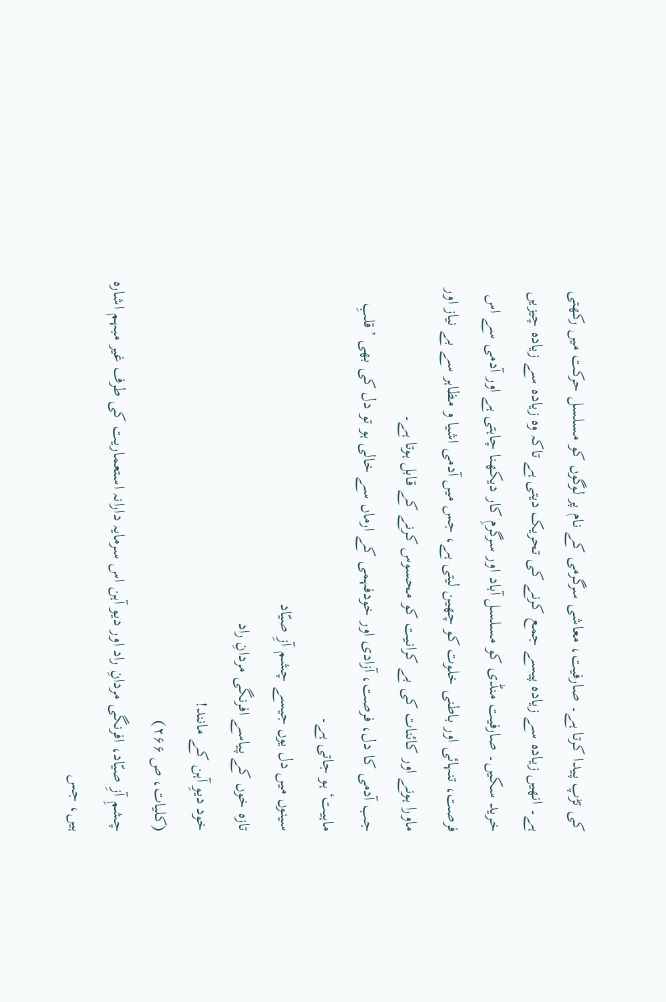کی تڑپ پیدا کرتا ہے۔ صارفیت، معاشی سرگرمی کے نام پر لوگوں کو مسلسل حرکت میں رکھتی ہے۔ انھیں زیادہ سے زیادہ پیسے جمع کرنے کی تحریک دیتی ہے تاکہ وہ زیادہ سے زیادہ چیزیں خرید سکیں۔ صارفیت منڈی کو مسلسل آباد اور سرگرمِ کار دیکھنا چاہتی ہے اور آدمی سے اس فرصت، تنہائی اور باطنی خلوت کو چھین لیتی ہے، جس میں آدمی اشیا و مظاہر سے بے نیاز اور ماورا ہونے اور کائنات کی بے کرانیت کو محسوس کرنے کے قابل ہوتا ہے۔
جب آدمی کا دل، فرصت، آزادی اور خودفہمی کے ارماں سے خالی ہو تو دل کی بھی ’قلبِ ماہیت‘ ہو جاتی ہے۔
سینوں میں دل یوں جیسے چشم آزِ صیّاد
تازہ خوں کے پیاسے افرنگی مردانِ راد
خود دیوِ آہن کے مانند!
(کلیات، ص ۲۶۶)
چشمِ آزِ صیّاد، افرنگی مردانِ راد اور دیو آہن اس سرمایہ دارانہ استعماریت کی طرف غیر مبہم اشارہ ہیں، جس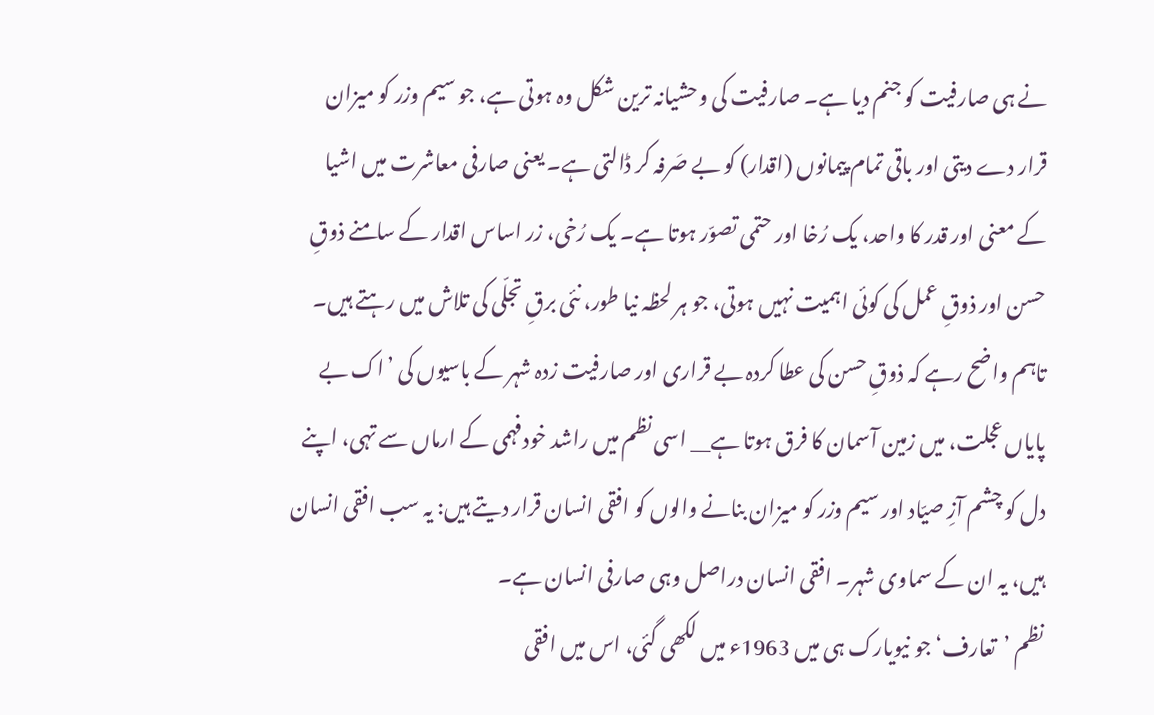نے ہی صارفیت کو جنم دیا ہے۔ صارفیت کی وحشیانہ ترین شکل وہ ہوتی ہے، جو سیم وزر کو میزان قرار دے دیتی اور باقی تمام پیمانوں (اقدار) کو بے صَرفہ کر ڈالتی ہے۔ یعنی صارفی معاشرت میں اشیا کے معنی اور قدر کا واحد، یک رُخا اور حتمی تصوّر ہوتا ہے۔ یک رُخی، زر اساس اقدار کے سامنے ذوقِ حسن اور ذوقِ عمل کی کوئی اہمیت نہیں ہوتی، جو ہر لحظہ نیا طور، نئی برقِ تجلّی کی تلاش میں رہتے ہیں۔ تاہم واضح رہے کہ ذوقِ حسن کی عطا کردہ بے قراری اور صارفیت زدہ شہر کے باسیوں کی ’اک بے پایاں عجلت، میں زمین آسمان کا فرق ہوتا ہے__ اسی نظم میں راشد خودفہمی کے ارماں سے تہی، اپنے دل کو چشم آزِ صیّاد اور سیم وزر کو میزان بنانے والوں کو افقی انسان قرار دیتے ہیں: یہ سب افقی انسان ہیں، یہ ان کے سماوی شہر۔ افقی انسان دراصل وہی صارفی انسان ہے۔
نظم ’تعارف‘ جو نیویارک ہی میں 1963ء میں لکھی گئی، اس میں افقی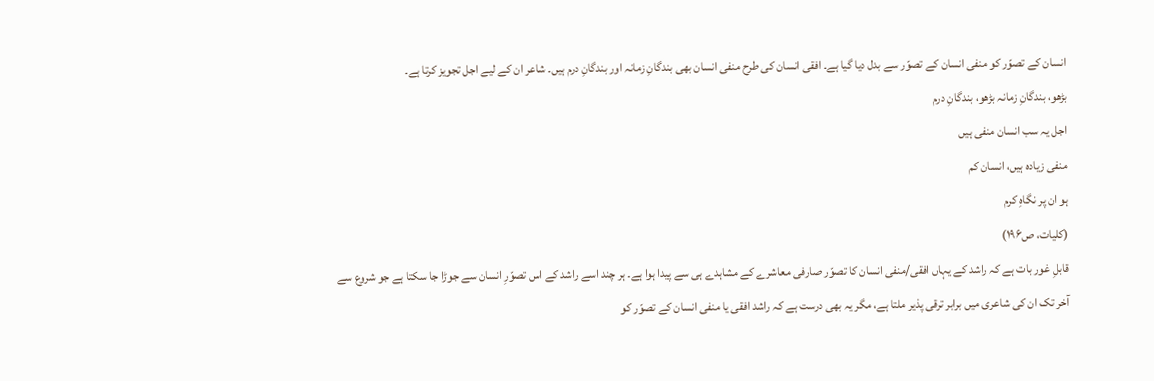انسان کے تصوّر کو منفی انسان کے تصوّر سے بدل دیا گیا ہے۔ افقی انسان کی طرح منفی انسان بھی بندگانِ زمانہ اور بندگانِ درم ہیں۔ شاعر ان کے لیے اجل تجویز کرتا ہے۔
بڑھو، بندگانِ زمانہ بڑھو، بندگانِ درم
اجل یہ سب انسان منفی ہیں
منفی زیادہ ہیں، انسان کم
ہو ان پر نگاہِ کرم
(کلیات، ص۱۹۶)
قابلِ غور بات ہے کہ راشد کے یہاں افقی/منفی انسان کا تصوّر صارفی معاشرے کے مشاہدے ہی سے پیدا ہوا ہے۔ ہر چند اسے راشد کے اس تصوّرِ انسان سے جوڑا جا سکتا ہے جو شروع سے آخر تک ان کی شاعری میں برابر ترقی پذیر ملتا ہے، مگر یہ بھی درست ہے کہ راشد افقی یا منفی انسان کے تصوّر کو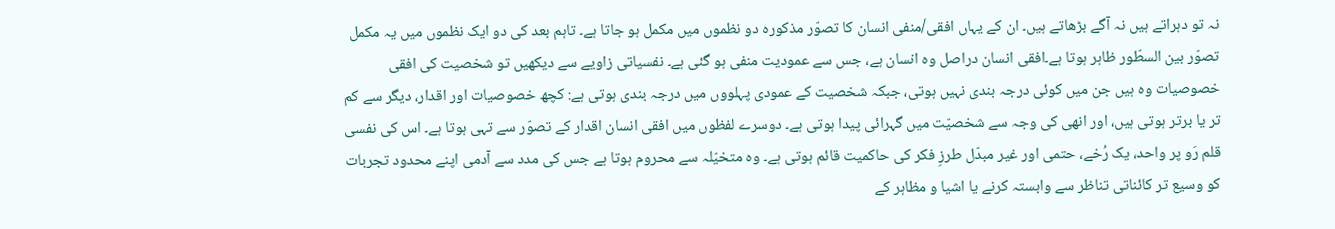نہ تو دہراتے ہیں نہ آگے بڑھاتے ہیں۔ ان کے یہاں افقی/منفی انسان کا تصوّر مذکورہ دو نظموں میں مکمل ہو جاتا ہے۔ تاہم بعد کی دو ایک نظموں میں یہ مکمل تصوّر بین السطّور ظاہر ہوتا ہے۔افقی انسان دراصل وہ انسان ہے، جس سے عمودیت منفی ہو گئی ہے۔ نفسیاتی زاویے سے دیکھیں تو شخصیت کی افقی خصوصیات وہ ہیں جن میں کوئی درجہ بندی نہیں ہوتی، جبکہ شخصیت کے عمودی پہلووں میں درجہ بندی ہوتی ہے: کچھ خصوصیات اور اقدار، دیگر سے کم تر یا برتر ہوتی ہیں، اور انھی کی وجہ سے شخصیّت میں گہرائی پیدا ہوتی ہے۔ دوسرے لفظوں میں افقی انسان اقدار کے تصوّر سے تہی ہوتا ہے۔ اس کی نفسی قلم رَو پر واحد، یک رُخے، حتمی اور غیر مبدّل طرزِ فکر کی حاکمیت قائم ہوتی ہے۔ وہ متخیّلہ سے محروم ہوتا ہے جس کی مدد سے آدمی اپنے محدود تجربات کو وسیع تر کائناتی تناظر سے وابستہ کرنے یا اشیا و مظاہر کے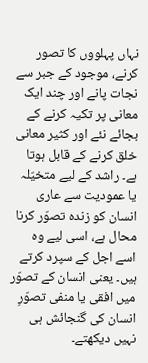نہاں پہلووں کا تصور کرنے، موجود کے جبر سے نجات پانے اور چند ایک معانی پر تکیہ کرنے کے بجائے نئے اور کثیر معانی خلق کرنے کے قابل ہوتا ہے۔ راشد کے لیے متخیّلہ یا عمودیت سے عاری انسان کو زندہ تصوّر کرنا محال ہے، اسی لیے وہ اسے اجل کے سپرد کرتے ہیں۔ یعنی انسان کے تصوّر میں افقی یا منفی تصوّرِ انسان کی گنجائش ہی نہیں دیکھتے۔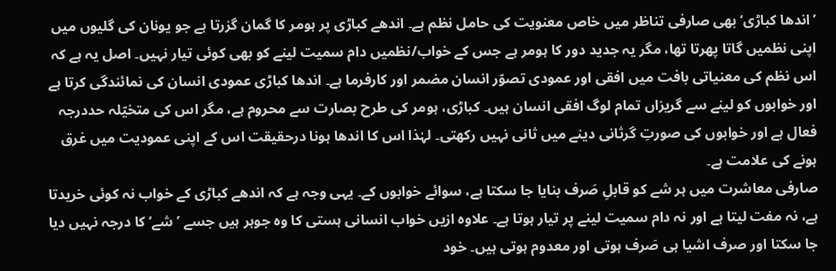’اندھا کباڑی‘ بھی صارفی تناظر میں خاص معنویت کی حامل نظم ہے۔ اندھے کباڑی پر ہومر کا گمان گزرتا ہے جو یونان کی گلیوں میں اپنی نظمیں گاتا پھرتا تھا، مگر یہ جدید دور کا ہومر ہے جس کے خواب/نظمیں دام سمیت لینے کو بھی کوئی تیار نہیں۔ اصل یہ ہے کہ اس نظم کی معنیاتی بافت میں افقی اور عمودی تصوّر انسان مضمر اور کارفرما ہے۔ اندھا کباڑی عمودی انسان کی نمائندگی کرتا ہے اور خوابوں کو لینے سے گریزاں تمام لوگ افقی انسان ہیں۔ کباڑی، ہومر کی طرح بصارت سے محروم ہے، مگر اس کی متخیّلہ حددرجہ فعال ہے اور خوابوں کی صورتِ گرثانی دینے میں ثانی نہیں رکھتی۔ لہٰذا اس کا اندھا ہونا درحقیقت اس کے اپنی عمودیت میں غرق ہونے کی علامت ہے۔
صارفی معاشرت میں ہر شے کو قابلِ صَرف بنایا جا سکتا ہے، سوائے خوابوں کے۔ یہی وجہ ہے کہ اندھے کباڑی کے خواب نہ کوئی خریدتا ہے، نہ مفت لیتا ہے اور نہ دام سمیت لینے پر تیار ہوتا ہے۔ علاوہ ازیں خواب انسانی ہستی کا وہ جوہر ہیں جسے ’شے‘ کا درجہ نہیں دیا جا سکتا اور صرف اشیا ہی صَرف ہوتی اور معدوم ہوتی ہیں۔ خود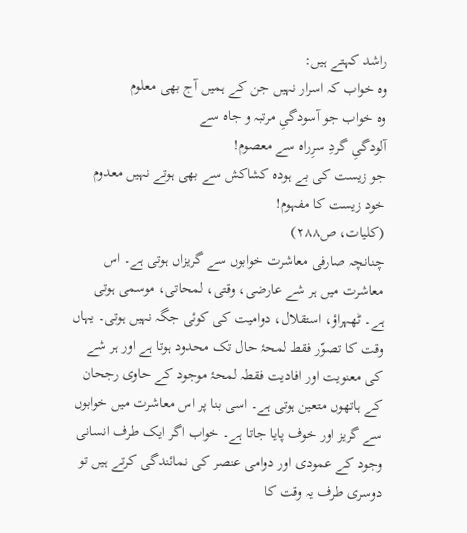راشد کہتے ہیں:
وہ خواب کہ اسرار نہیں جن کے ہمیں آج بھی معلوم
وہ خواب جو آسودگیِ مرتبہ و جاہ سے
آلودگیِ گردِ سرِراہ سے معصوم!
جو زیست کی بے ہودہ کشاکش سے بھی ہوتے نہیں معدوم
خود زیست کا مفہوم!
(کلیات، ص۲۸۸)
چنانچہ صارفی معاشرت خوابوں سے گریزاں ہوتی ہے۔ اس معاشرت میں ہر شے عارضی، وقتی، لمحاتی، موسمی ہوتی ہے۔ ٹھہراؤ، استقلال، دوامیت کی کوئی جگہ نہیں ہوتی۔ یہاں وقت کا تصوّر فقط لمحۂ حال تک محدود ہوتا ہے اور ہر شے کی معنویت اور افادیت فقطہ لمحۂ موجود کے حاوی رجحان کے ہاتھوں متعین ہوتی ہے۔ اسی بنا پر اس معاشرت میں خوابوں سے گریز اور خوف پایا جاتا ہے۔ خواب اگر ایک طرف انسانی وجود کے عمودی اور دوامی عنصر کی نمائندگی کرتے ہیں تو دوسری طرف یہ وقت کا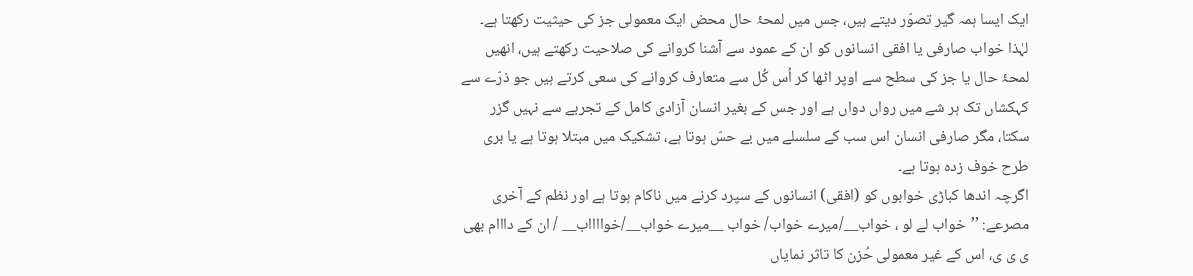ایک ایسا ہمہ گیر تصوّر دیتے ہیں، جس میں لمحۂ حال محض ایک معمولی جز کی حیثیت رکھتا ہے۔ لہٰذا خواب صارفی یا افقی انسانوں کو ان کے عمود سے آشنا کروانے کی صلاحیت رکھتے ہیں، انھیں لمحۂ حال یا جز کی سطح سے اوپر اٹھا کر اُس کُل سے متعارف کروانے کی سعی کرتے ہیں جو ذرّے سے کہکشاں تک ہر شے میں رواں دواں ہے اور جس کے بغیر انسان آزادی کامل کے تجربے سے نہیں گزر سکتا، مگر صارفی انسان اس سب کے سلسلے میں بے حسّ ہوتا ہے، تشکیک میں مبتلا ہوتا ہے یا بری طرح خوف زدہ ہوتا ہے۔
اگرچہ اندھا کباڑی خوابوں کو (افقی) انسانوں کے سپرد کرنے میں ناکام ہوتا ہے اور نظم کے آخری مصرعے: ’’خواب لے لو ، خواب__/میرے خواب/ خواب __میرے خواب__/خوااااب__ / ان کے دااام بھی ی ی ی، اس کے غیر معمولی حُزن کا تاثر نمایاں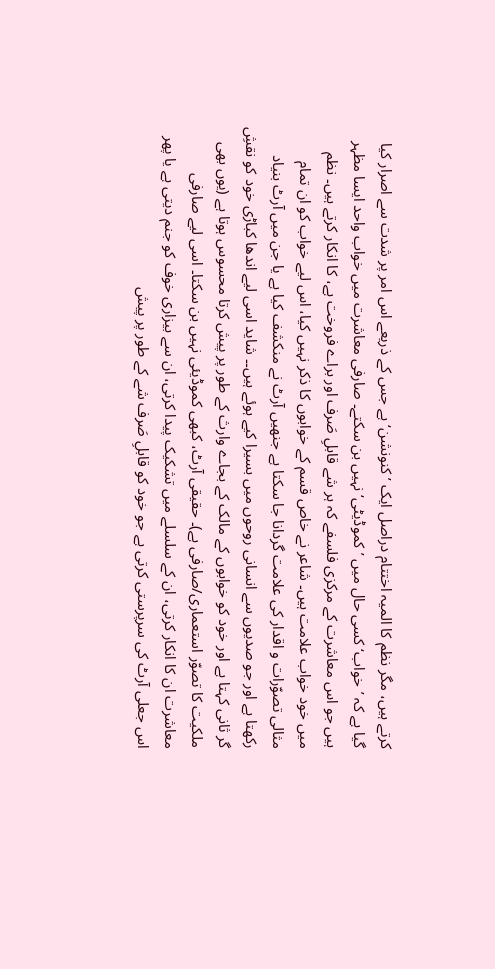کرتے ہیں، مگر نظم کا المیہ اختتام دراصل ایک ’کنونشن‘ ہے جس کے ذریعے اس امر پر شدت سے اصرار کیا گیا ہے کہ ’خواب‘ کسی حال میں ’کموڈیٹی‘ نہیں بن سکتے۔ صارفی معاشرت میں خواب واحد ایسا مظہر ہیں جو اس معاشرت کے مرکزی فلسفے کہ ہر شے قابلِ صَرف اور براے فروخت ہے، کا انکار کرتے ہیں۔ نظم میں خود خواب علامت ہیں۔ شاعر نے خاص قسم کے خوابوں کا ذکر نہیں کیا، اس لیے خواب کو ان تمام مثالی تصوّرات و اقدار کی علامت گردانا جا سکتا ہے جنھیں آرٹ نے منکشف کیا ہے یا جن میں آرٹ بنیاد رکھتا ہے اور جو صدیوں سے انسانی روحوں میں بسیرا کیے ہوئے ہیں۔۔ شاید اسی لیے اندھا کباڑی خود کو نقشِ گر ثانی کہتا ہے اور خود کو خوابوں کے مالک کے بجاے وارث کے طور پر پیش کرتا محسوس ہوتا ہے (یوں بھی ملکیت کا تصوّر استعماری/صارفی ہے)۔ حقیقی آرٹ، کبھی کموڈیئی نہیں بن سکتا۔ اسی لیے صارفی معاشرت ان کا انکار کرتی، ان کے سلسلے میں تشکیک پیدا کرتی، ان سے بیزاری خوف کو جنم دیتی ہے یا پھر اس جعلی آرٹ کی سرپرستی کرتی ہے جو خود کو قابلِ صَرف شے کے طور پر پیش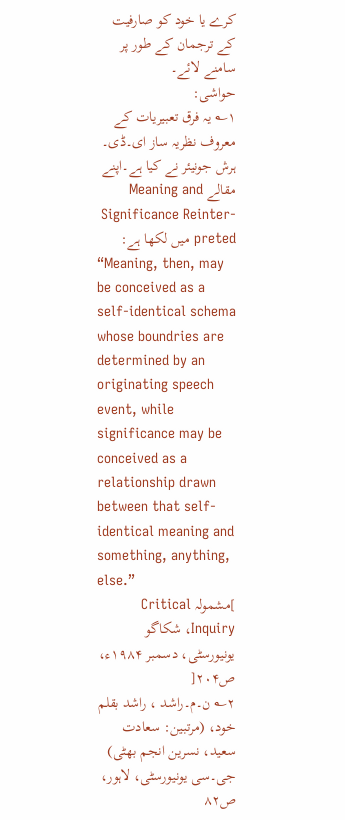کرے یا خود کو صارفیت کے ترجمان کے طور پر سامنے لائے۔
حواشی:
۱؎ یہ فرق تعبیریات کے معروف نظریہ ساز ای۔ڈی۔ ہرش جونیئر نے کیا ہے۔اپنے مقالے Meaning and Significance Reinter-preted میں لکھا ہے:
“Meaning, then, may be conceived as a self-identical schema whose boundries are determined by an originating speech event, while significance may be conceived as a relationship drawn between that self-identical meaning and something, anything, else.”
]مشمولہ Critical Inquiry، شکاگو یونیورسٹی، دسمبر ۱۹۸۴ء، ص۲۰۴[
۲؎ ن۔م۔راشد ، راشد بقلم خود، (مرتبین: سعادت سعید، نسرین انجم بھٹی) جی۔سی یونیورسٹی، لاہور، ص۸۲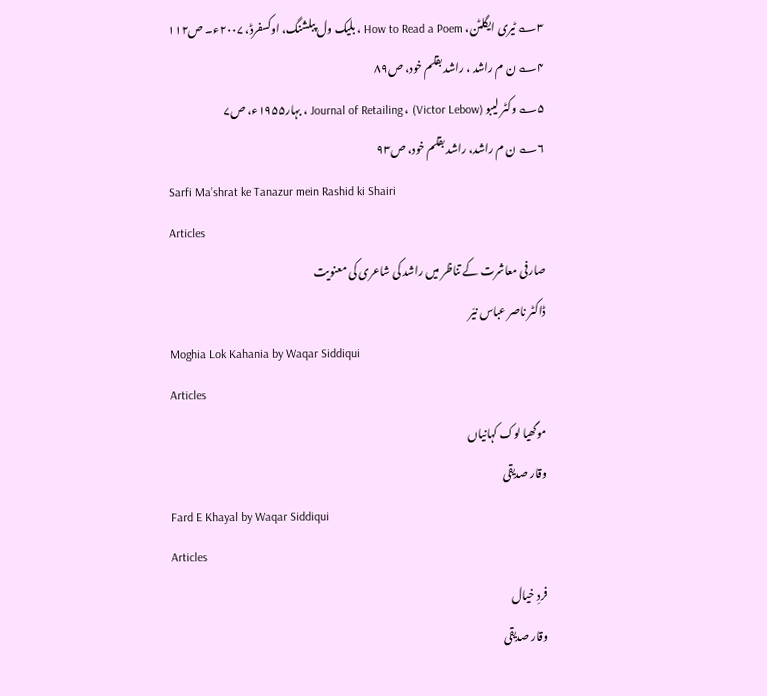۳؎ ٹیری ایگلٹن، How to Read a Poem ، بلیک ول پبلشنگ، اوکسفرڈ، ۲۰۰۷ء۔ ص۱۱۲
۴؎ ن م راشد ، راشد بقلم خود، ص۸۹
۵؎ وکٹر لیبو (Victor Lebow) ، Journal of Retailing ، بہار۱۹۵۵ء، ص۷
۶؎ ن م راشد، راشد بقلم خود، ص۹۳
Sarfi Ma’shrat ke Tanazur mein Rashid ki Shairi
Articles
صارفی معاشرت کے تناظر میں راشد کی شاعری کی معنویت
ڈاکٹر ناصر عباس نیّر
Moghia Lok Kahania by Waqar Siddiqui
Articles
موگھیا لوک کہانیاں
وقار صدیقی
Fard E Khayal by Waqar Siddiqui
Articles
فردِ خیال
وقار صدیقی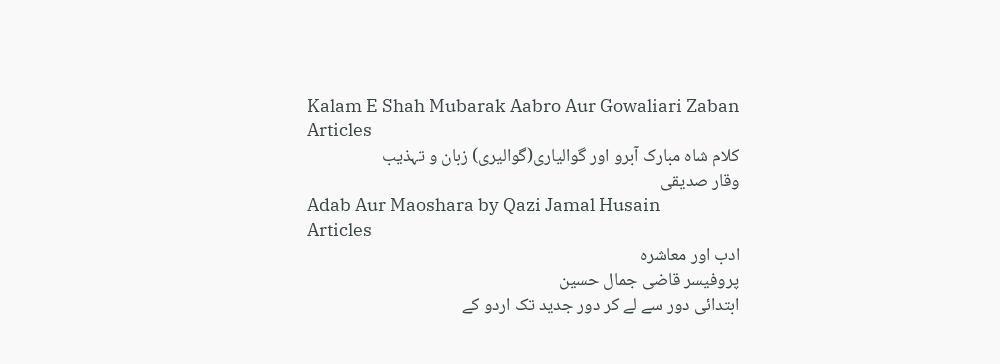Kalam E Shah Mubarak Aabro Aur Gowaliari Zaban
Articles
کلام شاہ مبارک آبرو اور گوالیاری(گوالیری) زبان و تہذیب
وقار صدیقی
Adab Aur Maoshara by Qazi Jamal Husain
Articles
ادب اور معاشرہ
پروفیسر قاضی جمال حسین
ابتدائی دور سے لے کر دور جدید تک اردو کے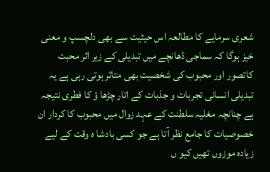شعری سرمایے کا مطالعہ اس حیثیت سے بھی دلچسپ و معنی خیز ہوگا کہ سماجی ڈھانچے میں تبدیلی کے زیر اثر محبت کاتصور اور محبوب کی شخصیت بھی متاثر ہوتی رہی ہے یہ تبدیلی انسانی تجربات و جذبات کے اتار چڑھا ؤ کا فطری نتیجہ ہے چنانچہ مغلیہ سلطنت کے عہد زوال میں محبوب کا کردار ان خصوصیات کا جامع نظر آتا ہے جو کسی بادشا ہ وقت کے لیے زیادہ موزوں تھیں کیو ں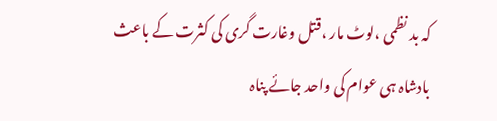کہ بد نظمی ،لوٹ مار ،قتل وغارت گری کی کثرت کے باعث بادشاہ ہی عوام کی واحد جائے پناہ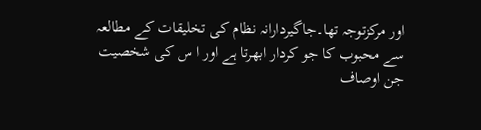اور مرکزتوجہ تھا۔جاگیردارانہ نظام کی تخلیقات کے مطالعہ سے محبوب کا جو کردار ابھرتا ہے اور ا س کی شخصیت جن اوصاف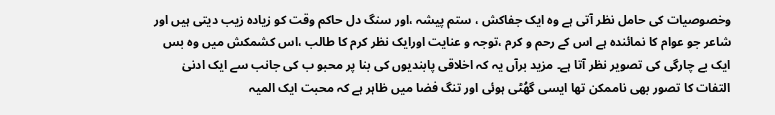وخصوصیات کی حامل نظر آتی ہے وہ ایک جفاکش ، ستم پیشہ ،اور سنگ دل حاکم وقت کو زیادہ زیب دیتی ہیں اور شاعر جو عوام کا نمائندہ ہے اس کے رحم و کرم ،توجہ و عنایت اورایک نظر کرم کا طالب ،اس کشمکش میں وہ بس ایک بے چارگی کی تصویر نظر آتا ہے۔ مزید برآں یہ کہ اخلاقی پابندیوں کی بنا پر محبو ب کی جانب سے ایک ادنیٰ التفات کا تصور بھی ناممکن تھا ایسی گھُٹی ہوئی اور تنگ فضا میں ظاہر ہے کہ محبت ایک المیہ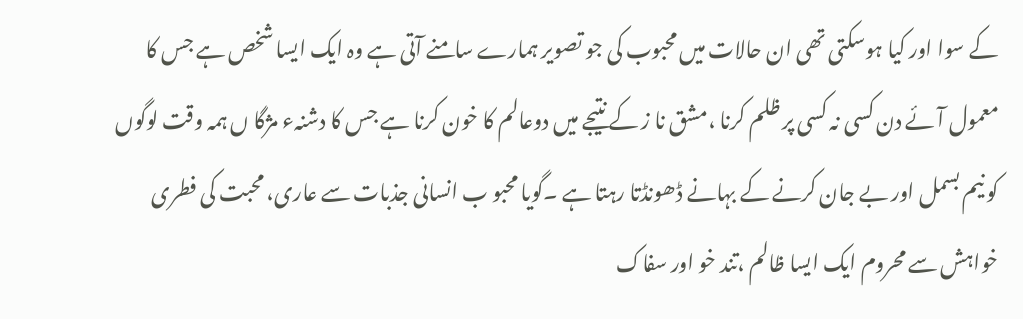کے سوا اور کیا ہوسکتی تھی ان حالات میں محبوب کی جو تصویر ہمارے سامنے آتی ہے وہ ایک ایسا شخص ہے جس کا معمول آئے دن کسی نہ کسی پر ظلم کرنا ،مشق نا ز کے نتیجے میں دوعالم کا خون کرنا ہے جس کا دشنہء مژگا ں ہمہ وقت لوگوں کو نیم بسمل اور بے جان کرنے کے بہانے ڈھونڈتا رہتا ہے ۔گویا محبو ب انسانی جذبات سے عاری، محبت کی فطری خواہش سے محروم ایک ایسا ظالم ،تند خو اور سفاک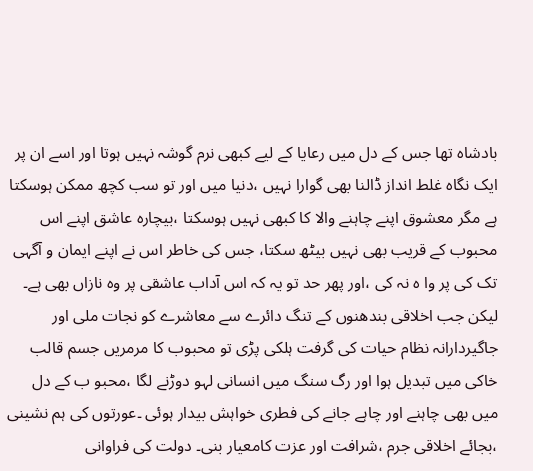بادشاہ تھا جس کے دل میں رعایا کے لیے کبھی نرم گوشہ نہیں ہوتا اور اسے ان پر ایک نگاہ غلط انداز ڈالنا بھی گوارا نہیں ،دنیا میں اور تو سب کچھ ممکن ہوسکتا ہے مگر معشوق اپنے چاہنے والا کا کبھی نہیں ہوسکتا ،بیچارہ عاشق اپنے اس محبوب کے قریب بھی نہیں بیٹھ سکتا، جس کی خاطر اس نے اپنے ایمان و آگہی تک کی پر وا ہ نہ کی ،اور پھر حد تو یہ کہ اس آداب عاشقی پر وہ نازاں بھی ہے۔
لیکن جب اخلاقی بندھنوں کے تنگ دائرے سے معاشرے کو نجات ملی اور جاگیردارانہ نظام حیات کی گرفت ہلکی پڑی تو محبوب کا مرمریں جسم قالب خاکی میں تبدیل ہوا اور رگ سنگ میں انسانی لہو دوڑنے لگا ،محبو ب کے دل میں بھی چاہنے اور چاہے جانے کی فطری خواہش بیدار ہوئی ۔عورتوں کی ہم نشینی ،بجائے اخلاقی جرم ،شرافت اور عزت کامعیار بنی۔ دولت کی فراوانی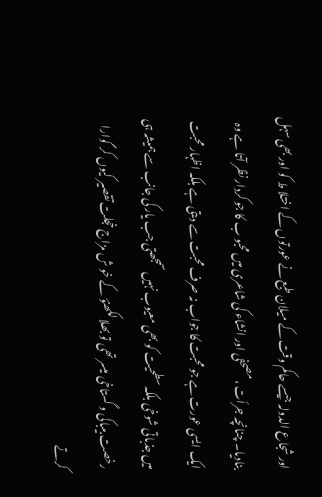اور شجاع الدولہ جیسے حاکم وقت کے میلان طبع نے عورتوں کے اختلا ط کو اور بھی سہل بنادیا۔ چنانچہ جرأت ،مصحفی اور انشاء کی شاعری میں محبو ب کا جو کردار نظر آتا ہے وہ ایک ایسی عورت ہے جو محبت کا جواب نہ صرف محبت سے دیتی ہے بلکہ اظہار محبت میں جذباتی شوخی بلکہ سطحیت کو بھی معیوب نہیں سمجھتی جب یار کی جانب سے ہمیشہ ہی رخصت بیباکی و گستاخی میسر تھی تو بھلا لکھنؤ کے خو ش مزاج خجلت تقصیر کیوں کر گوارا کرتے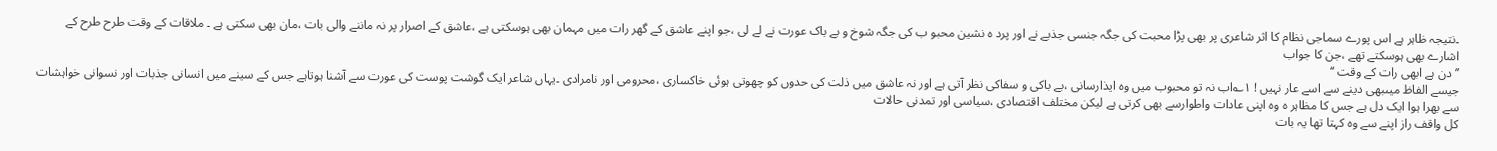۔نتیجہ ظاہر ہے اس پورے سماجی نظام کا اثر شاعری پر بھی پڑا محبت کی جگہ جنسی جذبے نے اور پرد ہ نشین محبو ب کی جگہ شوخ و بے باک عورت نے لے لی ،جو اپنے عاشق کے گھر رات میں مہمان بھی ہوسکتی ہے ،عاشق کے اصرار پر نہ ماننے والی بات ،مان بھی سکتی ہے ۔ ملاقات کے وقت طرح طرح کے اشارے بھی ہوسکتے تھے ،جن کا جواب
’’دن ہے ابھی رات کے وقت ‘‘
جیسے الفاظ میںبھی دینے سے اسے عار نہیں ! ۱؎اب نہ تو محبوب میں وہ ایذارسانی ،بے باکی و سفاکی نظر آتی ہے اور نہ عاشق میں ذلت کی حدوں کو چھوتی ہوئی خاکساری ،محرومی اور نامرادی ۔یہاں شاعر ایک گوشت پوست کی عورت سے آشنا ہوتاہے جس کے سینے میں انسانی جذبات اور نسوانی خواہشات سے بھرا ہوا ایک دل ہے جس کا مظاہر ہ وہ اپنی عادات واطوارسے بھی کرتی ہے لیکن مختلف اقتصادی ،سیاسی اور تمدنی حالات
کل واقف راز اپنے سے وہ کہتا تھا یہ بات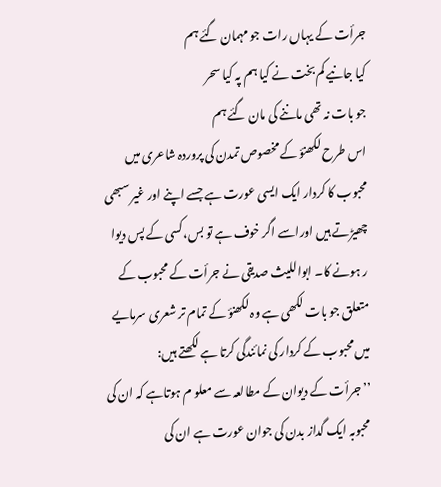جرأت کے یہاں رات جو مہمان گئے ہم
کیا جانیے کم بخت نے کیا ہم پہ کیا سحر
جو بات نہ تھی ماننے کی مان گئے ہم
اس طرح لکھنؤ کے مخصوص تمدن کی پروردہ شاعری میں محبوب کا کردار ایک ایسی عورت ہے جسے اپنے اور غیر سبھی چھیڑتے ہیں اوراسے اگر خوف ہے تو بس،کسی کے پس دیوا ر ہونے کا۔ ابواللیث صدیقی نے جرأت کے محبوب کے متعلق جو بات لکھی ہے وہ لکھنؤ کے تمام تر شعری سرمایے میں محبوب کے کردار کی نمائندگی کرتا ہے لکھتے ہیں:
’’جرأت کے دیوان کے مطالعہ سے معلو م ہوتاہے کہ ان کی محبوبہ ایک گداز بدن کی جوان عورت ہے ان کی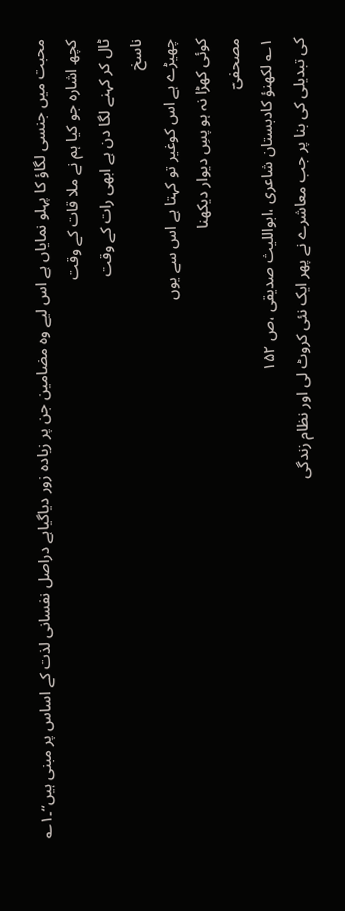محبت میں جنسی لگاؤ کا پہلو نمایاں ہے اس لیے وہ مضامین جن پر زیادہ زور دیاگیاہے دراصل نفسانی لذت کے اساس پر مبنی ہیں‘‘۔۱؎
کچھ اشارہ جو کیا ہم نے ملا قات کے وقت
ٹال کر کہنے لگا دن ہے ابھی رات کے وقت
ناسخ
چھیڑے ہے اس کوغیر تو کہتا ہے اس سے یوں
کوئی کھڑا نہ ہو پسِ دیوار دیکھنا
مصحفیؔ
۱؎ لکھنؤ کادبستان شاعری ،ابواللیث صدیقی ،ص ۱۵۲
کی تبدیلی کی بنا پر جب معاشرے نے پھر ایک نئی کروٹ لی اور نظام زندگی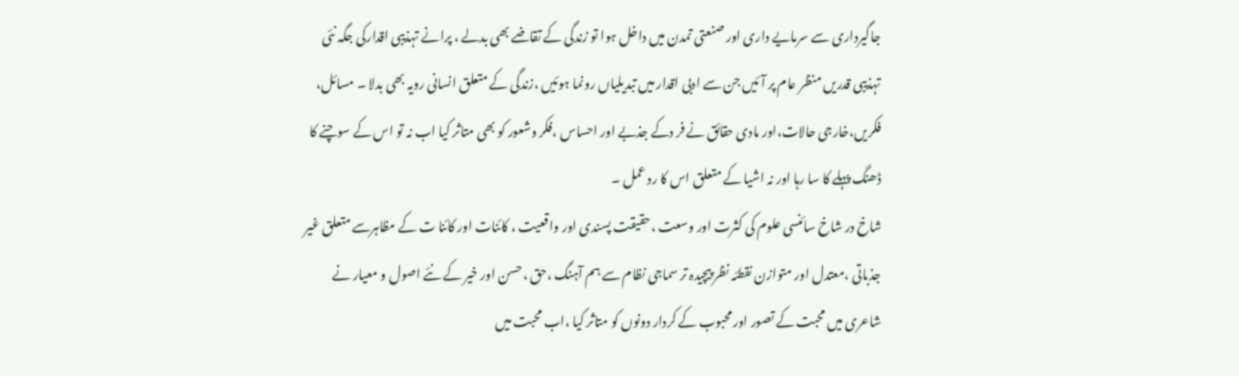جاگیرداری سے سرمایے داری اور صنعتی تمدن میں داخل ہوا تو زندگی کے تقاضے بھی بدلے ، پرانے تہذیبی اقدارکی جگہ نئی تہذیبی قدریں منظر عام پر آئیں جن سے ادبی اقدار میں تبدیلیاں رونما ہوئیں ،زندگی کے متعلق انسانی رویہ بھی بدلا ۔ مسائل، فکریں،خارجی حالات،اور مادی حقائق نے فر دکے جذبے اور احساس ،فکر وشعور کو بھی متاثر کیا اب نہ تو اس کے سوچنے کا ڈھنگ پہلے کا سا رہا اور نہ اشیا کے متعلق اس کا رد عمل ۔
شاخ در شاخ سائنسی علوم کی کثرت اور وسعت ،حقیقت پسندی اور واقعیت ، کائنات اور کائنا ت کے مظاہرسے متعلق غیر جذباتی ،معتدل اور متوازن نقطئہ نظر پیچیدہ تر سماجی نظام سے ہم آہنگ ،حق ،حسن اور خیر کے نئے اصول و معیار نے شاعری میں محبت کے تصور اور محبوب کے کردار دونوں کو متاثر کیا ،اب محبت میں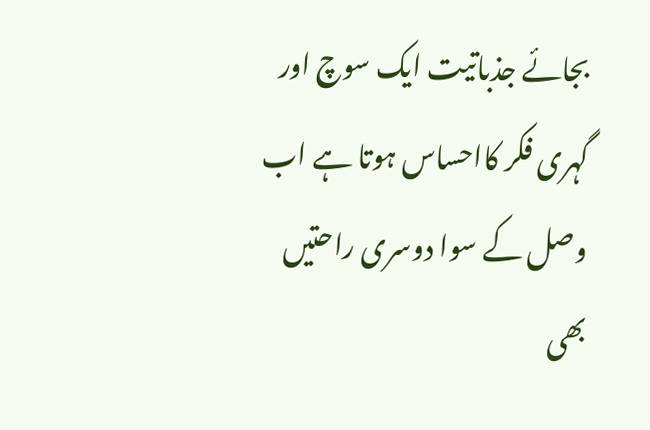بجائے جذباتیت ایک سوچ اور گہری فکر کااحساس ہوتا ہے اب وصل کے سوا دوسری راحتیں بھی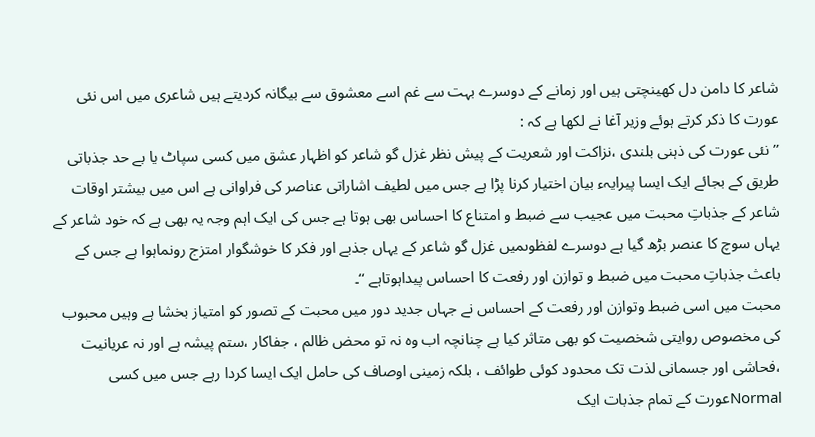شاعر کا دامن دل کھینچتی ہیں اور زمانے کے دوسرے بہت سے غم اسے معشوق سے بیگانہ کردیتے ہیں شاعری میں اس نئی عورت کا ذکر کرتے ہوئے وزیر آغا نے لکھا ہے کہ :
’’نئی عورت کی ذہنی بلندی ،نزاکت اور شعریت کے پیش نظر غزل گو شاعر کو اظہار عشق میں کسی سپاٹ یا بے حد جذباتی طریق کے بجائے ایک ایسا پیرایہء بیان اختیار کرنا پڑا ہے جس میں لطیف اشاراتی عناصر کی فراوانی ہے اس میں بیشتر اوقات شاعر کے جذباتِ محبت میں عجیب سے ضبط و امتناع کا احساس بھی ہوتا ہے جس کی ایک اہم وجہ یہ بھی ہے کہ خود شاعر کے یہاں سوچ کا عنصر بڑھ گیا ہے دوسرے لفظوںمیں غزل گو شاعر کے یہاں جذبے اور فکر کا خوشگوار امتزج رونماہوا ہے جس کے باعث جذباتِ محبت میں ضبط و توازن اور رفعت کا احساس پیداہوتاہے ‘‘۔
محبت میں اسی ضبط وتوازن اور رفعت کے احساس نے جہاں جدید دور میں محبت کے تصور کو امتیاز بخشا ہے وہیں محبوب کی مخصوص روایتی شخصیت کو بھی متاثر کیا ہے چنانچہ اب وہ نہ تو محض ظالم ، جفاکار ،ستم پیشہ ہے اور نہ عریانیت ،فحاشی اور جسمانی لذت تک محدود کوئی طوائف ، بلکہ زمینی اوصاف کی حامل ایک ایسا کردا رہے جس میں کسی Normalعورت کے تمام جذبات ایک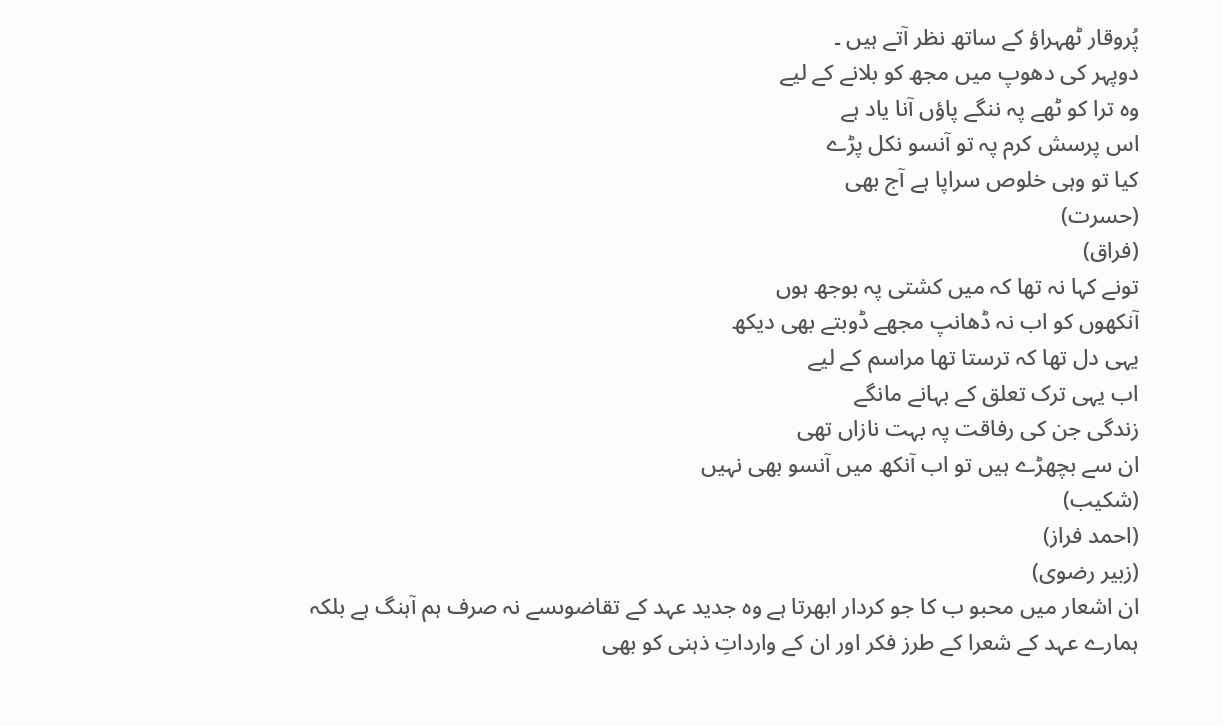پُروقار ٹھہراؤ کے ساتھ نظر آتے ہیں ۔
دوپہر کی دھوپ میں مجھ کو بلانے کے لیے
وہ ترا کو ٹھے پہ ننگے پاؤں آنا یاد ہے
اس پرسش کرم پہ تو آنسو نکل پڑے
کیا تو وہی خلوص سراپا ہے آج بھی
(حسرت)
(فراق)
تونے کہا نہ تھا کہ میں کشتی پہ بوجھ ہوں
آنکھوں کو اب نہ ڈھانپ مجھے ڈوبتے بھی دیکھ
یہی دل تھا کہ ترستا تھا مراسم کے لیے
اب یہی ترک تعلق کے بہانے مانگے
زندگی جن کی رفاقت پہ بہت نازاں تھی
ان سے بچھڑے ہیں تو اب آنکھ میں آنسو بھی نہیں
(شکیب)
(احمد فراز)
(زبیر رضوی)
ان اشعار میں محبو ب کا جو کردار ابھرتا ہے وہ جدید عہد کے تقاضوںسے نہ صرف ہم آہنگ ہے بلکہ ہمارے عہد کے شعرا کے طرز فکر اور ان کے وارداتِ ذہنی کو بھی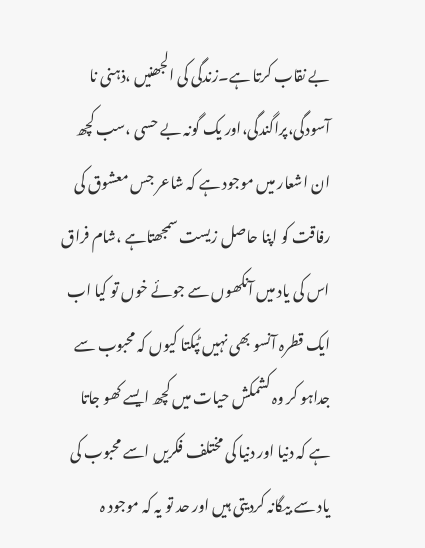بے نقاب کرتا ہے۔زندگی کی الجھنیں ،ذہنی نا آسودگی،پراگندگی،اور یک گونہ بے حسی ،سب کچھ ان اشعار میں موجود ہے کہ شاعر جس معشوق کی رفاقت کو اپنا حاصل زیست سمجھتاہے ،شام فراق اس کی یاد میں آنکھوں سے جوئے خوں تو کیا اب ایک قطرہ آنسو بھی نہیں ٹپکتا کیوں کہ محبوب سے جداہو کر وہ کشمکش حیات میں کچھ ایسے کھو جاتا ہے کہ دنیا اور دنیا کی مختلف فکریں اسے محبوب کی یاد سے بیگانہ کردیتی ہیں اور حد تو یہ کہ موجود ہ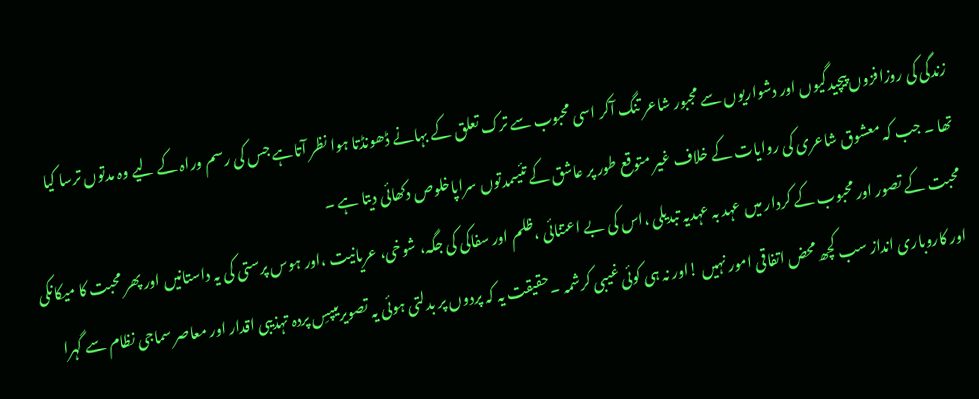زندگی کی روزافزوں پیچیدگیوں اور دشواریوں سے مجبور شاعر تنگ آکر اسی محبوب سے ترک تعلق کے بہانے ڈھونڈتا ہوا نظر آتاہے جس کی رسم وراہ کے لیے وہ مدتوں ترسا کیا تھا ۔ جب کہ معشوق شاعری کی روایات کے خلاف غیر متوقع طور پر عاشق کے تئیںمدتوں سراپاخلوص دکھائی دیتا ہے ۔
محبت کے تصور اور محبوب کے کردار میں عہد بہ عہدیہ تبدیلی ،اس کی بے اعتنائی ،ظلم اور سفاکی کی جگہ، شوخی، عریانیت ،اور ہوس پرستی کی یہ داستانیں اور پھر محبت کا میکانکی اور کاروباری انداز سب کچھ محض اتفاقی امور نہیں !اور نہ ہی کوئی غیبی کرشمہ ۔حقیقت یہ کہ پردوں پر بدلتی ہوئی یہ تصویریںپسِ پردہ تہذیبی اقدار اور معاصر سماجی نظام سے گہرا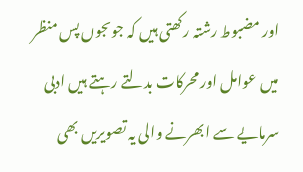اور مضبوط رشتہ رکھتی ہیں کہ جوںجوں پس منظر میں عوامل اور محرکات بدلتے رہتے ہیں ادبی سرمایے سے ابھرنے والی یہ تصویریں بھی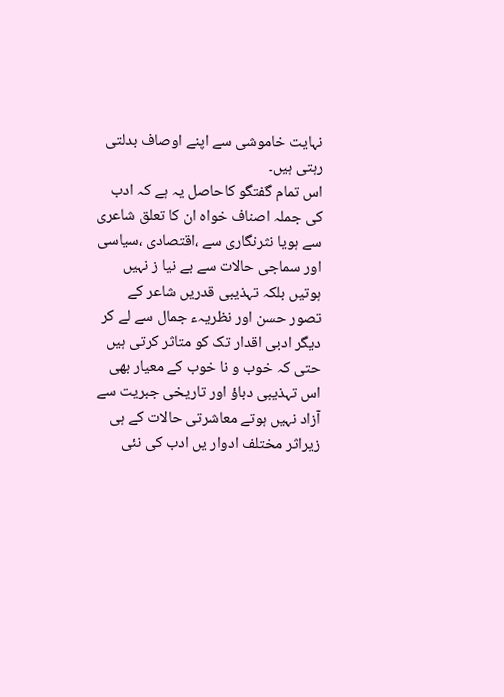نہایت خاموشی سے اپنے اوصاف بدلتی رہتی ہیں۔
اس تمام گفتگو کاحاصل یہ ہے کہ ادب کی جملہ اصناف خواہ ان کا تعلق شاعری سے ہویا نثرنگاری سے ،اقتصادی ،سیاسی اور سماجی حالات سے بے نیا ز نہیں ہوتیں بلکہ تہذیبی قدریں شاعر کے تصور حسن اور نظریہء جمال سے لے کر دیگر ادبی اقدار تک کو متاثر کرتی ہیں حتی کہ خوب و نا خوب کے معیار بھی اس تہذیبی دباؤ اور تاریخی جبریت سے آزاد نہیں ہوتے معاشرتی حالات کے ہی زیراثر مختلف ادوار یں ادب کی نئی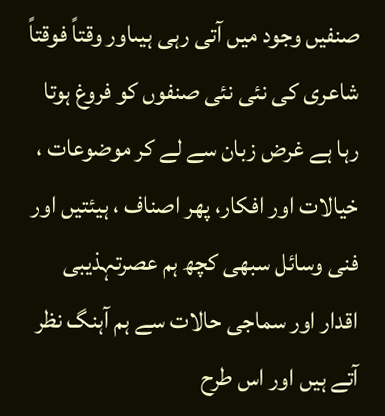صنفیں وجود میں آتی رہی ہیںاور وقتاً فوقتاً شاعری کی نئی نئی صنفوں کو فروغ ہوتا رہا ہے غرض زبان سے لے کر موضوعات ، خیالات اور افکار، پھر اصناف ، ہیئتیں اور فنی وسائل سبھی کچھ ہم عصرتہذیبی اقدار اور سماجی حالات سے ہم آہنگ نظر آتے ہیں اور اس طرح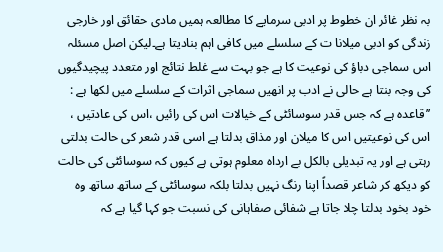بہ نظر غائر ان خطوط پر ادبی سرمایے کا مطالعہ ہمیں مادی حقائق اور خارجی زندگی کو ادبی میلانا ت کے سلسلے میں کافی اہم بنادیتا ہے۔لیکن اصل مسئلہ اس سماجی دباؤ کی نوعیت کا ہے جو بہت سے غلط نتائج اور متعدد پیچیدگیوں کی وجہ بنتا ہے حالی نے ادب پر انھیں سماجی اثرات کے سلسلے میں لکھا ہے :
’’قاعدہ ہے کہ جس قدر سوسائٹی کے خیالات اس کی رائیں ،اس کی عادتیں ، اس کی نوعیتیں اس کا میلان اور مذاق بدلتا ہے اسی قدر شعر کی حالت بدلتی رہتی ہے اور یہ تبدیلی بالکل بے ارداہ معلوم ہوتی ہے کیوں کہ سوسائٹی کی حالت کو دیکھ کر شاعر قصداً اپنا رنگ نہیں بدلتا بلکہ سوسائٹی کے ساتھ ساتھ وہ خود بخود بدلتا چلا جاتا ہے شفائی صفاہانی کی نسبت جو کہا گیا ہے کہ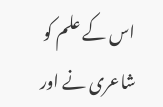اس کے علم کو شاعری نے اور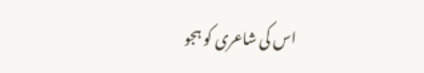اس کی شاعری کو ہجو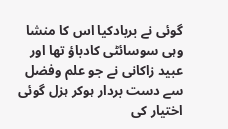گوئی نے بربادکیا اس کا منشا وہی سوسائٹی کادباؤ تھا اور عبید زاکانی نے جو علم وفضل سے دست بردار ہوکر ہزل گوئی اختیار کی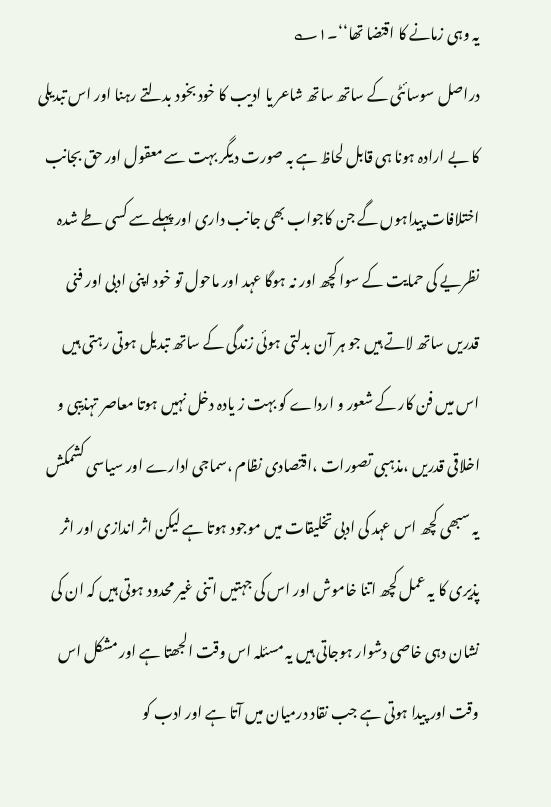یہ وہی زمانے کا اقتضا تھا‘‘۔۱؎
دراصل سوسائٹی کے ساتھ ساتھ شاعر یا ادیب کا خود بخود بدلتے رہنا اور اس تبدیلی کا بے ارادہ ہونا ہی قابل لحاظ ہے بہ صورت دیگر بہت سے معقول اور حق بجانب اختلافات پیداہوں گے جن کاجواب بھی جانب داری اور پہلے سے کسی طے شدہ نظریے کی حمایت کے سوا کچھ اور نہ ہوگا عہد اور ماحول تو خود اپنی ادبی اور فنی قدریں ساتھ لاتے ہیں جو ہر آن بدلتی ہوئی زندگی کے ساتھ تبدیل ہوتی رہتی ہیں اس میں فن کار کے شعور و ارداے کو بہت ز یادہ دخل نہیں ہوتا معاصر تہذیبی و اخلاقی قدریں ،مذہبی تصورات ،اقتصادی نظام ،سماجی ادارے اور سیاسی کشمکش یہ سبھی کچھ اس عہد کی ادبی تخلیقات میں موجود ہوتا ہے لیکن اثر اندازی اور اثر پذیری کا یہ عمل کچھ اتنا خاموش اور اس کی جہتیں اتنی غیر محدود ہوتی ہیں کہ ان کی نشان دہی خاصی دشوار ہوجاتی ہیں یہ مسئلہ اس وقت الجھتا ہے اور مشکل اس وقت اور پیدا ہوتی ہے جب نقاد درمیان میں آتا ہے اور ادب کو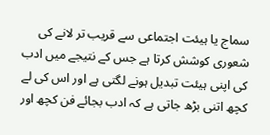سماج یا ہیئت اجتماعی سے قریب تر لانے کی شعوری کوشش کرتا ہے جس کے نتیجے میں ادب کی اپنی ہیئت تبدیل ہونے لگتی ہے اور اس کی لے کچھ اتنی بڑھ جاتی ہے کہ ادب بجائے فن کچھ اور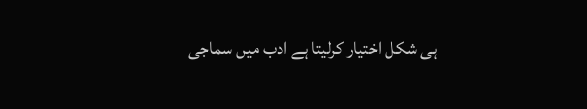ہی شکل اختیار کرلیتا ہے ادب میں سماجی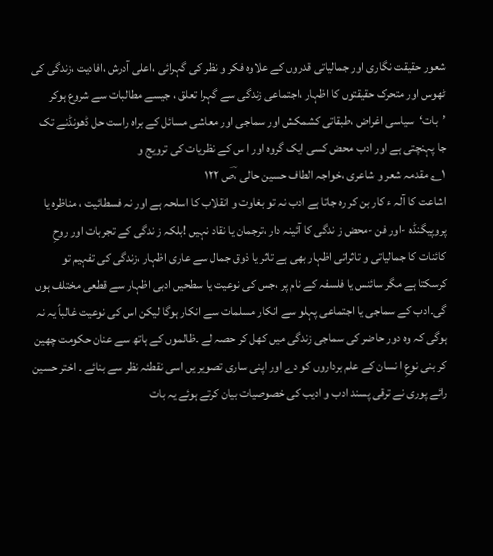شعور حقیقت نگاری اور جمالیاتی قدروں کے علاوہ فکر و نظر کی گہرائی ،اعلی آدرش ،افادیت ،زندگی کی ٹھوس اور متحرک حقیقتوں کا اظہار ،اجتماعی زندگی سے گہرا تعلق ، جیسے مطالبات سے شروع ہوکر ’بات‘سیاسی اغراض ،طبقاتی کشمکش اور سماجی اور معاشی مسائل کے براہ راست حل ڈھونڈنے تک جا پہنچتی ہے اور ادب محض کسی ایک گروہ اور ا س کے نظریات کی ترویج و
۱؎ مقدمہ شعر و شاعری ،خواجہ الطاف حسین حالی ،ؔص ۱۲۲
اشاعت کا آلہ ء کار بن کر رہ جاتا ہے ادب نہ تو بغاوت و انقلاب کا اسلحہ ہے اور نہ فسطائیت ، مناظرہ یا پروپیگنڈہ -اور فن -محض ز ندگی کا آئینہ دار ،ترجمان یا نقاد نہیں !بلکہ ز ندگی کے تجربات اور روحِ کائنات کا جمالیاتی و تاثراتی اظہار بھی ہے تاثر یا ذوق جمال سے عاری اظہار ،زندگی کی تفہیم تو کرسکتا ہے مگر سائنس یا فلسفہ کے نام پر ،جس کی نوعیت یا سطحیں ادبی اظہار سے قطعی مختلف ہوں گی۔ادب کے سماجی یا اجتماعی پہلو سے انکار مسلمات سے انکار ہوگا لیکن اس کی نوعیت غالباً یہ نہ ہوگی کہ وہ دور حاضر کی سماجی زندگی میں کھل کر حصہ لے ۔ظالموں کے ہاتھ سے عنان حکومت چھین کر بنی نوعِ ا نسان کے علم برداروں کو دے اور اپنی ساری تصویر یں اسی نقطئہ نظر سے بنائے ۔ اختر حسین رائے پوری نے ترقی پسند ادب و ادیب کی خصوصیات بیان کرتے ہوئے یہ بات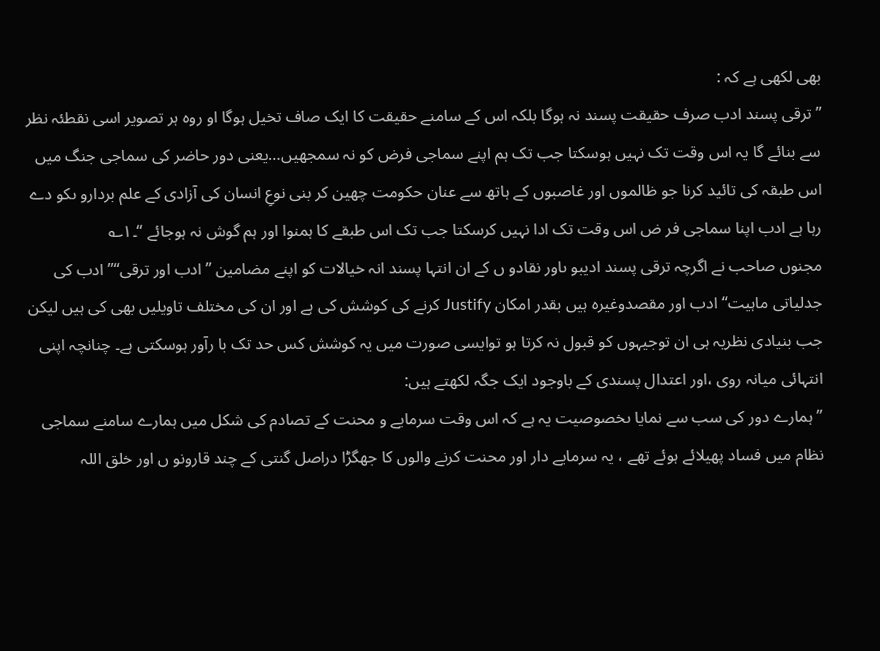بھی لکھی ہے کہ :
’’ترقی پسند ادب صرف حقیقت پسند نہ ہوگا بلکہ اس کے سامنے حقیقت کا ایک صاف تخیل ہوگا او روہ ہر تصویر اسی نقطئہ نظر سے بنائے گا یہ اس وقت تک نہیں ہوسکتا جب تک ہم اپنے سماجی فرض کو نہ سمجھیں…یعنی دور حاضر کی سماجی جنگ میں اس طبقہ کی تائید کرنا جو ظالموں اور غاصبوں کے ہاتھ سے عنان حکومت چھین کر بنی نوعِ انسان کی آزادی کے علم بردارو ںکو دے رہا ہے ادب اپنا سماجی فر ض اس وقت تک ادا نہیں کرسکتا جب تک اس طبقے کا ہمنوا اور ہم گوش نہ ہوجائے ‘‘۔۱؎
مجنوں صاحب نے اگرچہ ترقی پسند ادیبو ںاور نقادو ں کے ان انتہا پسند انہ خیالات کو اپنے مضامین ’’ادب اور ترقی‘‘’’ادب کی جدلیاتی ماہیت‘‘ ادب اور مقصدوغیرہ ہیں بقدر امکان Justify کرنے کی کوشش کی ہے اور ان کی مختلف تاویلیں بھی کی ہیں لیکن جب بنیادی نظریہ ہی ان توجیہوں کو قبول نہ کرتا ہو توایسی صورت میں یہ کوشش کس حد تک با رآور ہوسکتی ہے۔ چنانچہ اپنی انتہائی میانہ روی ،اور اعتدال پسندی کے باوجود ایک جگہ لکھتے ہیں:
’’ہمارے دور کی سب سے نمایا ںخصوصیت یہ ہے کہ اس وقت سرمایے و محنت کے تصادم کی شکل میں ہمارے سامنے سماجی نظام میں فساد پھیلائے ہوئے تھے ، یہ سرمایے دار اور محنت کرنے والوں کا جھگڑا دراصل گنتی کے چند قارونو ں اور خلق اللہ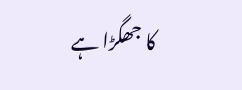کا جھگڑا ہے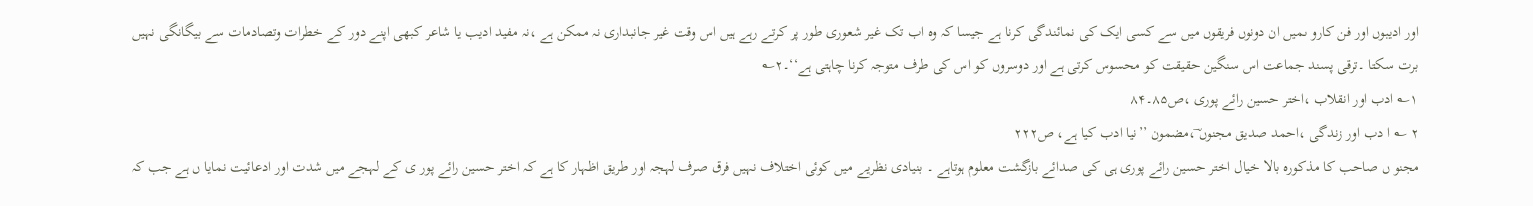اور ادیبوں اور فن کارو ںمیں ان دونوں فریقوں میں سے کسی ایک کی نمائندگی کرنا ہے جیسا کہ وہ اب تک غیر شعوری طور پر کرتے رہے ہیں اس وقت غیر جانبداری نہ ممکن ہے ،نہ مفید ادیب یا شاعر کبھی اپنے دور کے خطرات وتصادمات سے بیگانگی نہیں برت سکتا ۔ترقی پسند جماعت اس سنگین حقیقت کو محسوس کرتی ہے اور دوسروں کو اس کی طرف متوجہ کرنا چاہتی ہے‘‘۔۲؎
۱؎ ادب اور انقلاب ،اختر حسین رائے پوری ،ص۸۵۔۸۴
۲ ؎ ا دب اور زندگی ،احمد صدیق مجنوں ؔ،مضمون ’’نیا ادب کیا ہے، ص۲۲۲
مجنو ں صاحب کا مذکورہ بالا خیال اختر حسین رائے پوری ہی کی صدائے بازگشت معلوم ہوتاہے ۔ بنیادی نظریے میں کوئی اختلاف نہیں فرق صرف لہجہ اور طریق اظہار کا ہے کہ اختر حسین رائے پور ی کے لہجے میں شدت اور ادعائیت نمایا ں ہے جب کہ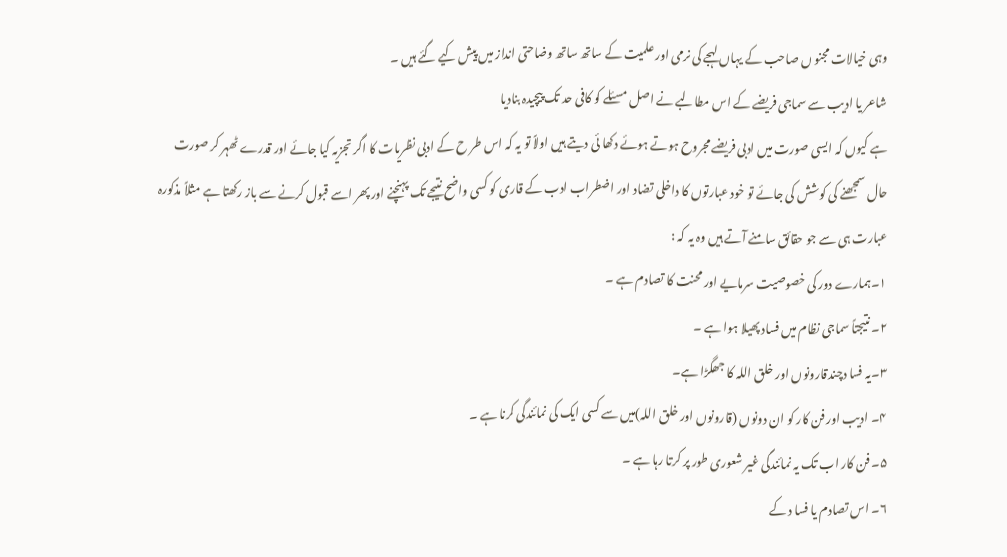وہی خیالات مجنو ں صاحب کے یہاں لہجے کی نرمی اور علمیت کے ساتھ ساتھ وضاحتی انداز میں پیش کیے گئے ہیں ۔
شاعر یا ادیب سے سماجی فریضے کے اس مطالبے نے اصل مسئلے کو کافی حد تک پیچیدہ بنادیا
ہے کیوں کہ ایسی صورت میں ادبی فریضے مجروح ہوتے ہوئے دکھا ئی دیتے ہیں اولاً تو یہ کہ اس طر ح کے ادبی نظریات کا اگر تجزیہ کیا جائے اور قدرے ٹھہر کر صورت حال سمجھنے کی کوشش کی جائے تو خود عبارتوں کا داخلی تضاد اور اضطراب ادب کے قاری کو کسی واضح نتیجے تک پہنچنے اور پھر اسے قبول کرنے سے باز رکھتا ہے مثلاً مذکورہ عبارت ہی سے جو حقائق سامنے آتے ہیں وہ یہ کہ :
۱۔ہمارے دور کی خصوصیت سرمایے اور محنت کا تصادم ہے ۔
۲۔ نتیجتاً سماجی نظام میں فساد پھیلا ہوا ہے ۔
۳۔یہ فسا دچندقارونوں اور خلق اللہ کا جھگڑا ہے۔
۴۔ ادیب اور فن کار کو ان دونوں (قارونوں اور خلق اللہ)میں سے کسی ایک کی نمائندگی کرنا ہے ۔
۵۔ فن کار اب تک یہ نمائندگی غیر شعوری طور پر کرتا رہا ہے ۔
۶۔ اس تصادم یا فسا د کے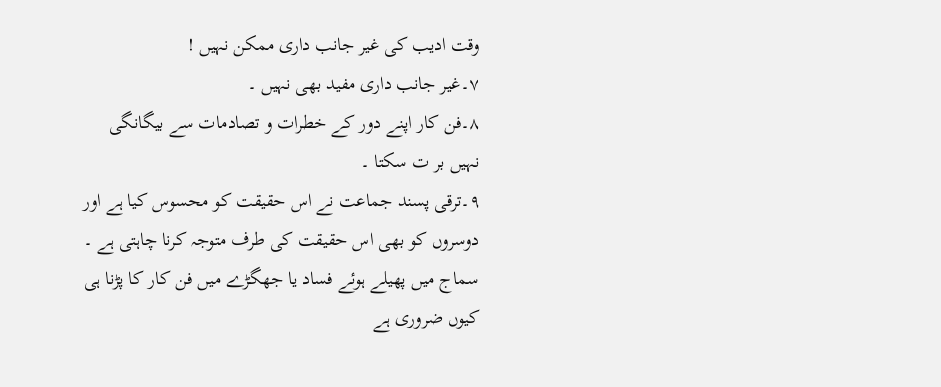وقت ادیب کی غیر جانب داری ممکن نہیں !
۷۔غیر جانب داری مفید بھی نہیں ۔
۸۔فن کار اپنے دور کے خطرات و تصادمات سے بیگانگی نہیں بر ت سکتا ۔
۹۔ترقی پسند جماعت نے اس حقیقت کو محسوس کیا ہے اور دوسروں کو بھی اس حقیقت کی طرف متوجہ کرنا چاہتی ہے ۔
سماج میں پھیلے ہوئے فساد یا جھگڑے میں فن کار کا پڑنا ہی کیوں ضروری ہے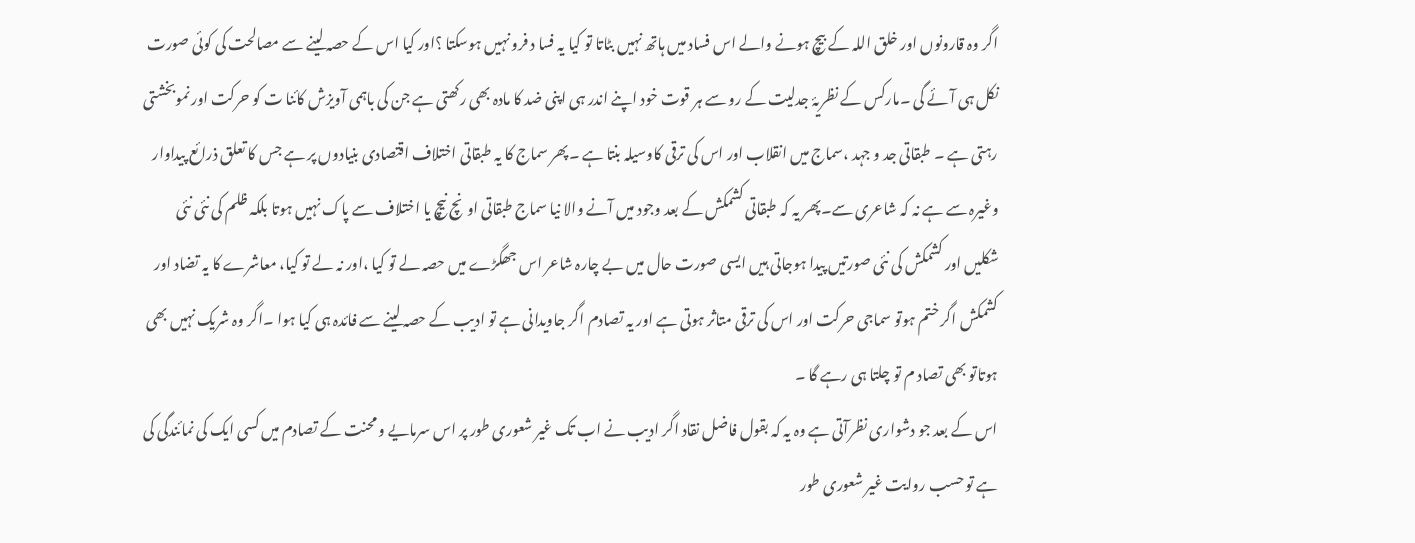اگر وہ قارونوں اور خلق اللہ کے بیچ ہونے والے اس فساد میں ہاتھ نہیں بٹاتا تو کیا یہ فسا د فرو نہیں ہوسکتا ؟اور کیا اس کے حصہ لینے سے مصالحت کی کوئی صورت نکل ہی آئے گی ۔مارکس کے نظریۂ جدلیت کے رو سے ہر قوت خود اپنے اندر ہی اپنی ضد کا مادہ بھی رکھتی ہے جن کی باہمی آویزش کائنا ت کو حرکت اور نموبخشتی رہتی ہے ۔ طبقاتی جد و جہد ،سماج میں انقلاب اور اس کی ترقی کاوسیلہ بنتا ہے ۔پھر سماج کا یہ طبقاتی اختلاف اقتصادی بنیادوں پر ہے جس کا تعلق ذرائع پیداوار وغیرہ سے ہے نہ کہ شاعری سے۔پھر یہ کہ طبقاتی کشمکش کے بعد وجود میں آنے والا نیا سماج طبقاتی اونچ نیچ یا اختلاف سے پاک نہیں ہوتا بلکہ ظلم کی نئی نئی شکلیں اور کشمکش کی نئی صورتیں پیدا ہوجاتی ہیں ایسی صورت حال میں بے چارہ شاعر اس جھگڑے میں حصہ لے تو کیا ،اور نہ لے تو کیا، معاشرے کا یہ تضاد اور کشمکش اگر ختم ہوتو سماجی حرکت اور اس کی ترقی متاثر ہوتی ہے اور یہ تصادم اگر جاویدانی ہے تو ادیب کے حصہ لینے سے فائدہ ہی کیا ہوا ۔اگر وہ شریک نہیں بھی ہوتاتو بھی تصاد م تو چلتا ہی رہے گا ۔
اس کے بعد جو دشواری نظرآتی ہے وہ یہ کہ بقول فاضل نقاد اگر ادیب نے اب تک غیر شعوری طور پر اس سرمایے و محنت کے تصادم میں کسی ایک کی نمائندگی کی ہے تو حسب روایت غیر شعوری طور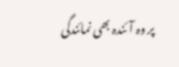پر وہ آ ئندہ بھی نمائندگی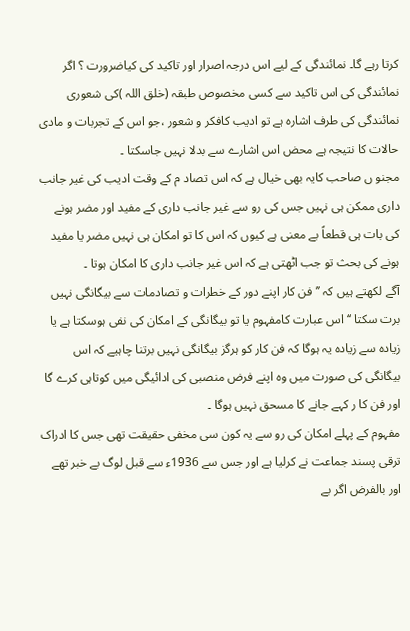کرتا رہے گا۔ نمائندگی کے لیے اس درجہ اصرار اور تاکید کی کیاضرورت ؟ اگر نمائندگی کی اس تاکید سے کسی مخصوص طبقہ (خلق اللہ )کی شعوری نمائندگی کی طرف اشارہ ہے تو ادیب کافکر و شعور ،جو اس کے تجربات و مادی حالات کا نتیجہ ہے محض اس اشارے سے بدلا نہیں جاسکتا ۔
مجنو ں صاحب کایہ بھی خیال ہے کہ اس تصاد م کے وقت ادیب کی غیر جانب داری ممکن ہی نہیں جس کی رو سے غیر جانب داری کے مفید اور مضر ہونے کی بات ہی قطعاً بے معنی ہے کیوں کہ اس کا تو امکان ہی نہیں مضر یا مفید ہونے کی بحث تو جب اٹھتی ہے کہ اس غیر جانب داری کا امکان ہوتا ۔
آگے لکھتے ہیں کہ ’’فن کار اپنے دور کے خطرات و تصادمات سے بیگانگی نہیں برت سکتا ‘‘ اس عبارت کامفہوم یا تو بیگانگی کے امکان کی نفی ہوسکتا ہے یا زیادہ سے زیادہ یہ ہوگا کہ فن کار کو ہرگز بیگانگی نہیں برتنا چاہیے کہ اس بیگانگی کی صورت میں وہ اپنے فرض منصبی کی ادائیگی میں کوتاہی کرے گا اور فن کا ر کہے جانے کا مسحق نہیں ہوگا ۔
مفہوم کے پہلے امکان کی رو سے یہ کون سی مخفی حقیقت تھی جس کا ادراک ترقی پسند جماعت نے کرلیا ہے اور جس سے 1936ء سے قبل لوگ بے خبر تھے اور بالفرض اگر بے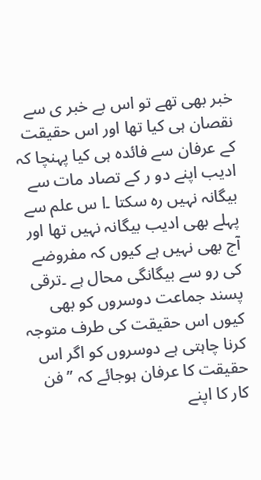خبر بھی تھے تو اس بے خبر ی سے نقصان ہی کیا تھا اور اس حقیقت کے عرفان سے فائدہ ہی کیا پہنچا کہ ادیب اپنے دو ر کے تصاد مات سے بیگانہ نہیں رہ سکتا ۔ا س علم سے پہلے بھی ادیب بیگانہ نہیں تھا اور آج بھی نہیں ہے کیوں کہ مفروضے کی رو سے بیگانگی محال ہے ۔ترقی پسند جماعت دوسروں کو بھی کیوں اس حقیقت کی طرف متوجہ کرنا چاہتی ہے دوسروں کو اگر اس حقیقت کا عرفان ہوجائے کہ ’’فن کار کا اپنے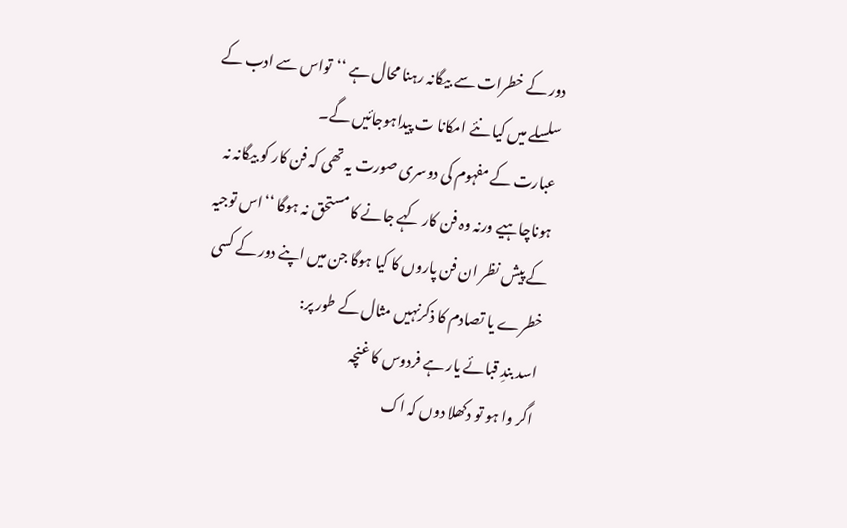دور کے خطرات سے بیگانہ رہنا محال ہے ‘‘تواس سے ادب کے سلسلے میں کیا نئے امکانا ت پیداہوجائیں گے۔
عبارت کے مفہوم کی دوسری صورت یہ تھی کہ فن کار کو بیگانہ نہ ہوناچاہیے ورنہ وہ فن کار کہے جانے کا مستحق نہ ہوگا ‘‘اس توجیہ کے پیش نظر ان فن پاروں کا کیا ہوگا جن میں اپنے دور کے کسی خطرے یا تصادم کا ذکرنہیں مثال کے طور پر:
اسد بندِ قبائے یار ہے فردوس کا غنچہ
اگر وا ہو تو دکھلا دوں کہ اک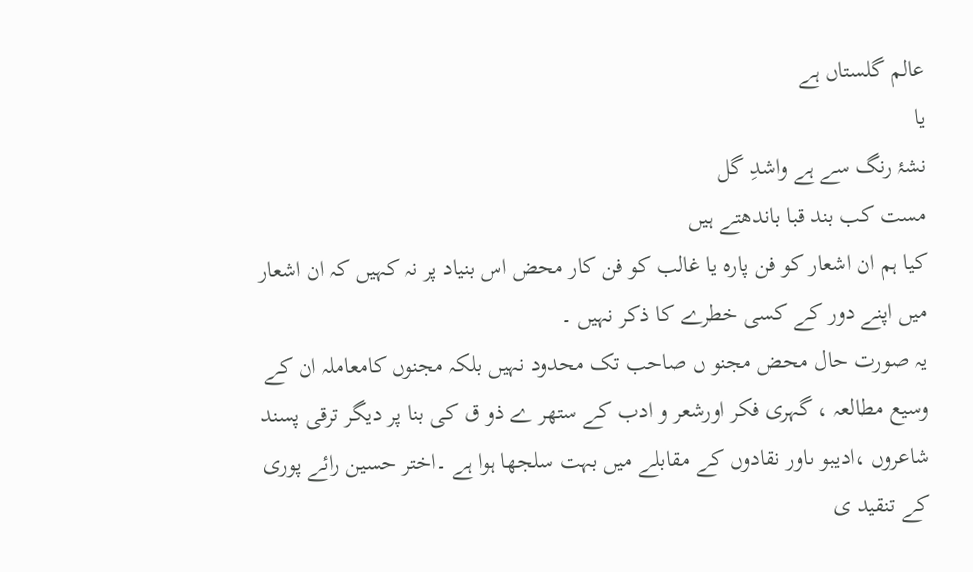عالم گلستاں ہے
یا
نشۂ رنگ سے ہے واشدِ گل
مست کب بند قبا باندھتے ہیں
کیا ہم ان اشعار کو فن پارہ یا غالب کو فن کار محض اس بنیاد پر نہ کہیں کہ ان اشعار میں اپنے دور کے کسی خطرے کا ذکر نہیں ۔
یہ صورت حال محض مجنو ں صاحب تک محدود نہیں بلکہ مجنوں کامعاملہ ان کے وسیع مطالعہ ، گہری فکر اورشعر و ادب کے ستھر ے ذو ق کی بنا پر دیگر ترقی پسند شاعروں ،ادیبو ںاور نقادوں کے مقابلے میں بہت سلجھا ہوا ہے ۔اختر حسین رائے پوری کے تنقید ی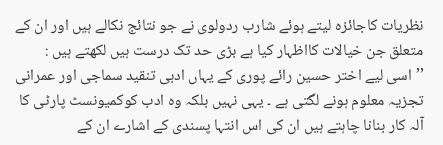نظریات کاجائزہ لیتے ہوئے شارب ردولوی نے جو نتائج نکالے ہیں اور ان کے متعلق جن خیالات کااظہار کیا ہے بڑی حد تک درست ہیں لکھتے ہیں :
’’اسی لیے اختر حسین رائے پوری کے یہاں ادبی تنقید سماجی اور عمرانی تجزیہ معلوم ہونے لگتی ہے ۔ یہی نہیں بلکہ وہ ادب کوکمیونسٹ پارٹی کا آلہ کار بنانا چاہتے ہیں ان کی اس انتہا پسندی کے اشارے ان کے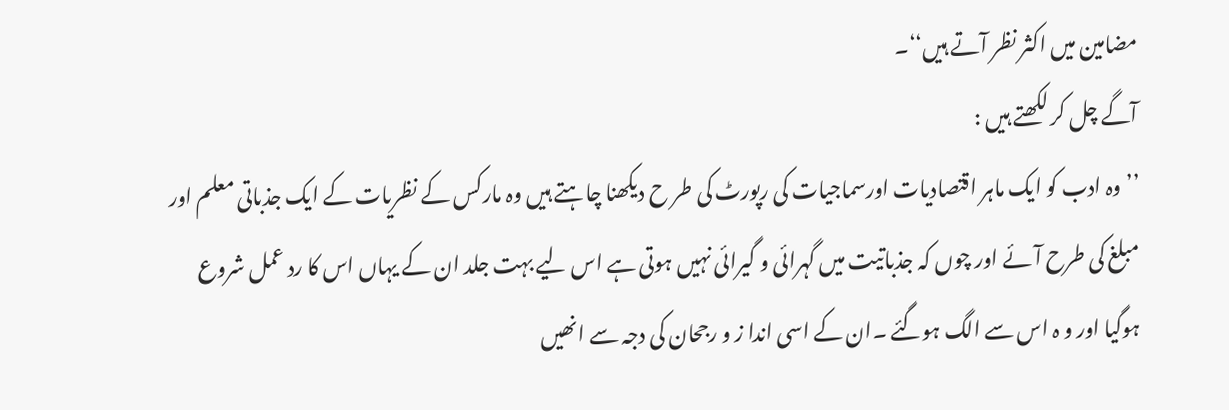مضامین میں اکثر نظر آتے ہیں‘‘۔
آگے چل کر لکھتے ہیں :
’’وہ ادب کو ایک ماہر اقتصادیات اورسماجیات کی رپورٹ کی طر ح دیکھنا چاہتے ہیں وہ مارکس کے نظریات کے ایک جذباتی معلم اور مبلغ کی طرح آئے اور چوں کہ جذباتیت میں گہرائی و گیرائی نہیں ہوتی ہے اس لیے بہت جلد ان کے یہاں اس کا رد عمل شروع ہوگیا اور و ہ اس سے الگ ہوگئے ۔ان کے اسی اندا ز و رجحان کی دجہ سے انھیں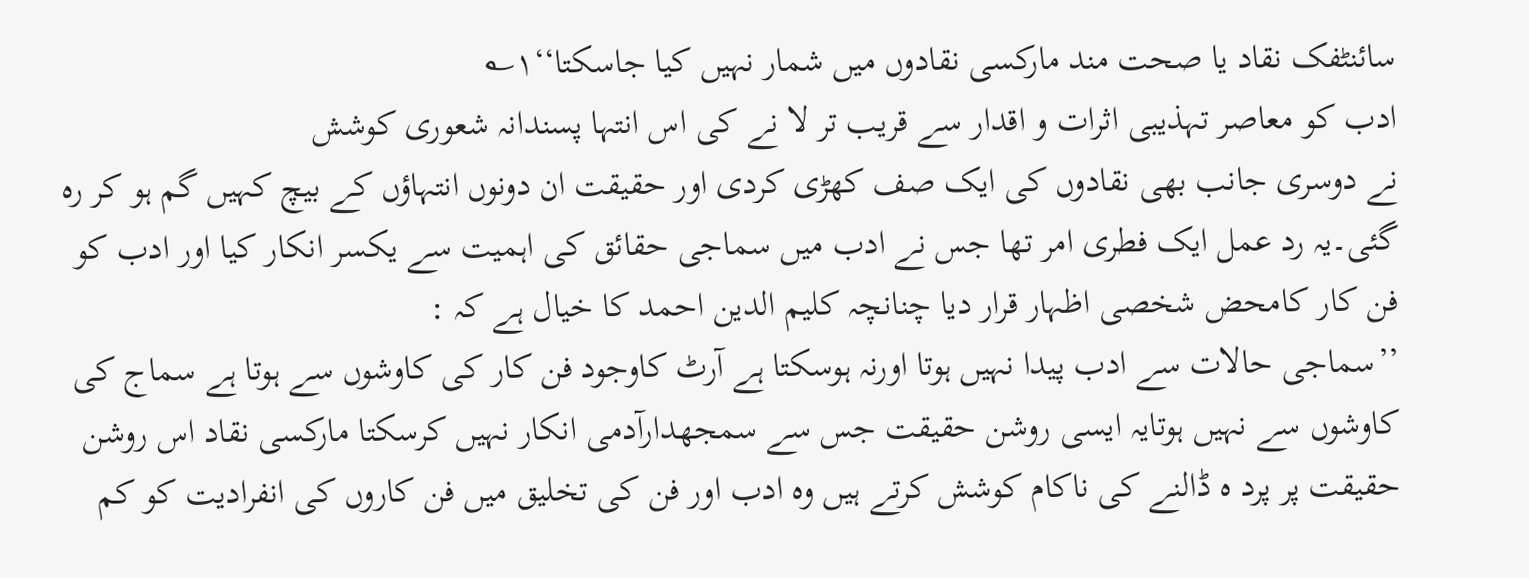سائنٹفک نقاد یا صحت مند مارکسی نقادوں میں شمار نہیں کیا جاسکتا‘‘۱؎
ادب کو معاصر تہذیبی اثرات و اقدار سے قریب تر لا نے کی اس انتہا پسندانہ شعوری کوشش
نے دوسری جانب بھی نقادوں کی ایک صف کھڑی کردی اور حقیقت ان دونوں انتہاؤں کے بیچ کہیں گم ہو کر رہ گئی۔یہ رد عمل ایک فطری امر تھا جس نے ادب میں سماجی حقائق کی اہمیت سے یکسر انکار کیا اور ادب کو فن کار کامحض شخصی اظہار قرار دیا چنانچہ کلیم الدین احمد کا خیال ہے کہ :
’’سماجی حالات سے ادب پیدا نہیں ہوتا اورنہ ہوسکتا ہے آرٹ کاوجود فن کار کی کاوشوں سے ہوتا ہے سماج کی کاوشوں سے نہیں ہوتایہ ایسی روشن حقیقت جس سے سمجھدارآدمی انکار نہیں کرسکتا مارکسی نقاد اس روشن حقیقت پر پرد ہ ڈالنے کی ناکام کوشش کرتے ہیں وہ ادب اور فن کی تخلیق میں فن کاروں کی انفرادیت کو کم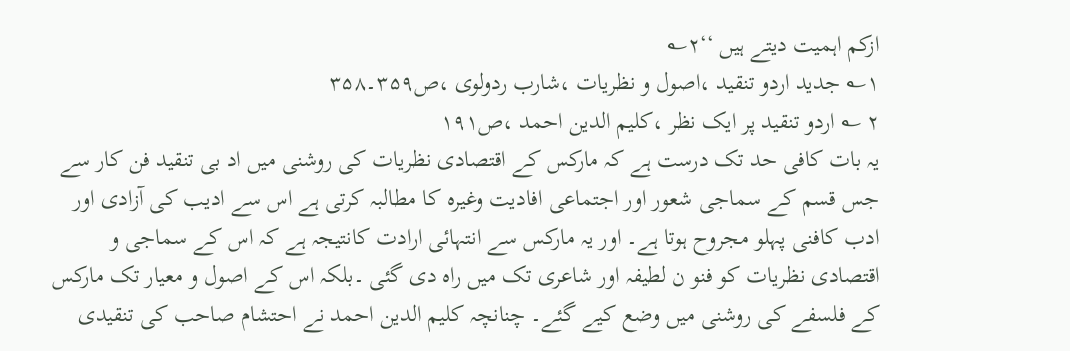ازکم اہمیت دیتے ہیں ‘‘۲؎
۱؎ جدید اردو تنقید ،اصول و نظریات ،شارب ردولوی ،ص۳۵۹۔۳۵۸
۲ ؎ اردو تنقید پر ایک نظر ،کلیم الدین احمد ،ص۱۹۱
یہ بات کافی حد تک درست ہے کہ مارکس کے اقتصادی نظریات کی روشنی میں اد بی تنقید فن کار سے جس قسم کے سماجی شعور اور اجتماعی افادیت وغیرہ کا مطالبہ کرتی ہے اس سے ادیب کی آزادی اور ادب کافنی پہلو مجروح ہوتا ہے۔ اور یہ مارکس سے انتہائی ارادت کانتیجہ ہے کہ اس کے سماجی و اقتصادی نظریات کو فنو ن لطیفہ اور شاعری تک میں راہ دی گئی ۔بلکہ اس کے اصول و معیار تک مارکس کے فلسفے کی روشنی میں وضع کیے گئے۔ چنانچہ کلیم الدین احمد نے احتشام صاحب کی تنقیدی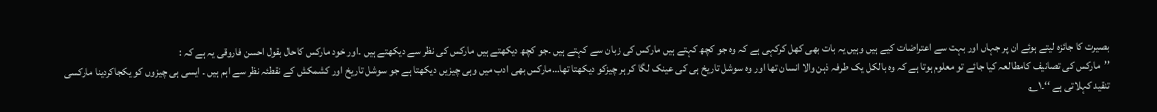بصیرت کا جائزہ لیتے ہوئے ان پر جہاں اور بہت سے اعتراضات کیے ہیں وہیں یہ بات بھی کھل کرکہی ہے کہ وہ جو کچھ کہتے ہیں مارکس کی زبان سے کہتے ہیں ۔جو کچھ دیکھتے ہیں مارکس کی نظر سے دیکھتے ہیں ۔اور خود مارکس کاحال بقول احسن فاروقی یہ ہے کہ :
’’مارکس کی تصانیف کامطالعہ کیا جائے تو معلوم ہوتا ہے کہ وہ بالکل یک طرفہ ذہن والا انسان تھا اور وہ سوشل تاریخ ہی کی عینک لگا کر ہر چیزکو دیکھتا تھا…مارکس بھی ادب میں وہی چیزیں دیکھتا ہے جو سوشل تاریخ اور کشمکش کے نقطئہ نظر سے اہم ہیں ۔ ایسی ہی چیزوں کو یکجاکردینا مارکسی تنقید کہلاتی ہے ‘‘۔۱؎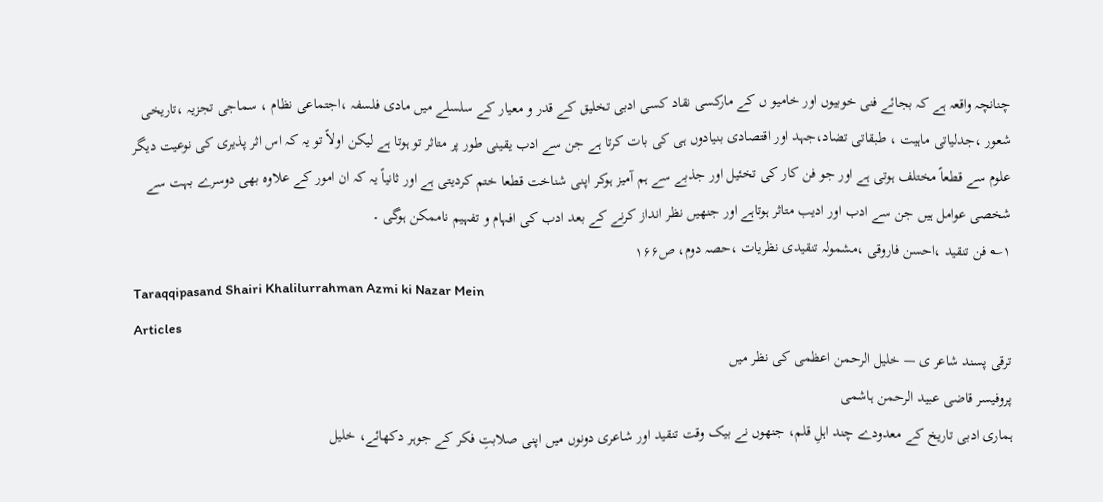چنانچہ واقعہ ہے کہ بجائے فنی خوبیوں اور خامیو ں کے مارکسی نقاد کسی ادبی تخلیق کے قدر و معیار کے سلسلے میں مادی فلسفہ ،اجتماعی نظام ، سماجی تجزیہ ،تاریخی شعور ،جدلیاتی ماہیت ، طبقاتی تضاد،جہد اور اقتصادی بنیادوں ہی کی بات کرتا ہے جن سے ادب یقینی طور پر متاثر تو ہوتا ہے لیکن اولاً تو یہ کہ اس اثر پذیری کی نوعیت دیگر علوم سے قطعاً مختلف ہوتی ہے اور جو فن کار کی تخئیل اور جذبے سے ہم آمیز ہوکر اپنی شناخت قطعا ختم کردیتی ہے اور ثانیاً یہ کہ ان امور کے علاوہ بھی دوسرے بہت سے شخصی عوامل ہیں جن سے ادب اور ادیب متاثر ہوتاہے اور جنھیں نظر انداز کرنے کے بعد ادب کی افہام و تفہیم ناممکن ہوگی ۔
۱؎ فن تنقید ،احسن فاروقی ،مشمولہ تنقیدی نظریات ،حصہ دوم، ص۱۶۶
Taraqqipasand Shairi Khalilurrahman Azmi ki Nazar Mein
Articles
ترقی پسند شاعر ی — خلیل الرحمن اعظمی کی نظر میں
پروفیسر قاضی عبید الرحمن ہاشمی
ہماری ادبی تاریخ کے معدودے چند اہلِ قلم، جنھوں نے بیک وقت تنقید اور شاعری دونوں میں اپنی صلابتِ فکر کے جوہر دکھائے، خلیل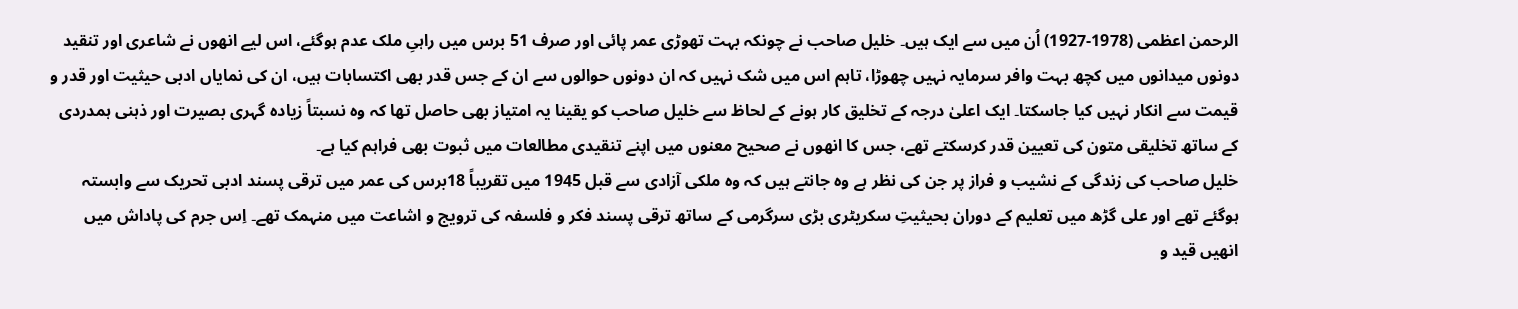الرحمن اعظمی (1978-1927) اُن میں سے ایک ہیں۔ خلیل صاحب نے چونکہ بہت تھوڑی عمر پائی اور صرف 51 برس میں راہیِ ملک عدم ہوگئے، اس لیے انھوں نے شاعری اور تنقید دونوں میدانوں میں کچھ بہت وافر سرمایہ نہیں چھوڑا، تاہم اس میں شک نہیں کہ ان دونوں حوالوں سے ان کے جس قدر بھی اکتسابات ہیں، ان کی نمایاں ادبی حیثیت اور قدر و قیمت سے انکار نہیں کیا جاسکتا۔ ایک اعلیٰ درجہ کے تخلیق کار ہونے کے لحاظ سے خلیل صاحب کو یقینا یہ امتیاز بھی حاصل تھا کہ وہ نسبتاً زیادہ گہری بصیرت اور ذہنی ہمدردی کے ساتھ تخلیقی متون کی تعیین قدر کرسکتے تھے، جس کا انھوں نے صحیح معنوں میں اپنے تنقیدی مطالعات میں ثبوت بھی فراہم کیا ہے۔
خلیل صاحب کی زندگی کے نشیب و فراز پر جن کی نظر ہے وہ جانتے ہیں کہ وہ ملکی آزادی سے قبل 1945 میں تقریباً 18برس کی عمر میں ترقی پسند ادبی تحریک سے وابستہ ہوگئے تھے اور علی گڑھ میں تعلیم کے دوران بحیثیتِ سکریٹری بڑی سرگرمی کے ساتھ ترقی پسند فکر و فلسفہ کی ترویج و اشاعت میں منہمک تھے۔ اِس جرم کی پاداش میں انھیں قید و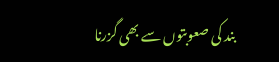بند کی صعوبتوں سے بھی گزرنا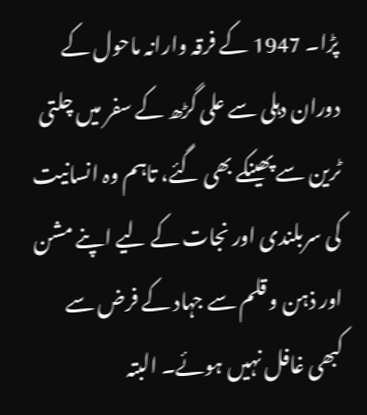پڑا۔ 1947 کے فرقہ وارانہ ماحول کے دوران دہلی سے علی گڑھ کے سفر میں چلتی ٹرین سے پھینکے بھی گئے، تاہم وہ انسانیت کی سربلندی اور نجات کے لیے اپنے مشن اور ذہن و قلم سے جہاد کے فرض سے کبھی غافل نہیں ہوئے۔ البتہ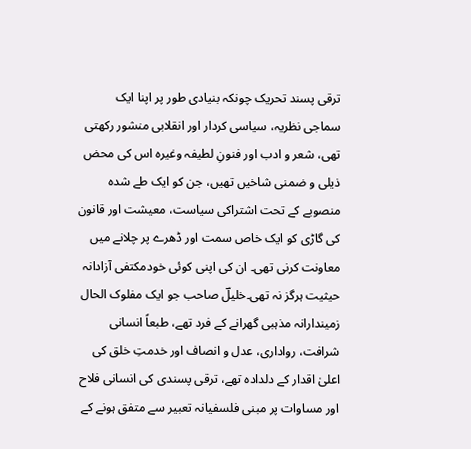ترقی پسند تحریک چونکہ بنیادی طور پر اپنا ایک سماجی نظریہ، سیاسی کردار اور انقلابی منشور رکھتی تھی، شعر و ادب اور فنونِ لطیفہ وغیرہ اس کی محض ذیلی و ضمنی شاخیں تھیں، جن کو ایک طے شدہ منصوبے کے تحت اشتراکی سیاست، معیشت اور قانون کی گاڑی کو ایک خاص سمت اور ڈھرے پر چلانے میں معاونت کرنی تھی۔ ان کی اپنی کوئی خودمکتفی آزادانہ حیثیت ہرگز نہ تھی۔خلیلؔ صاحب جو ایک مفلوک الحال زمیندارانہ مذہبی گھرانے کے فرد تھے، طبعاً انسانی شرافت، رواداری، عدل و انصاف اور خدمتِ خلق کی اعلیٰ اقدار کے دلدادہ تھے، ترقی پسندی کی انسانی فلاح اور مساوات پر مبنی فلسفیانہ تعبیر سے متفق ہونے کے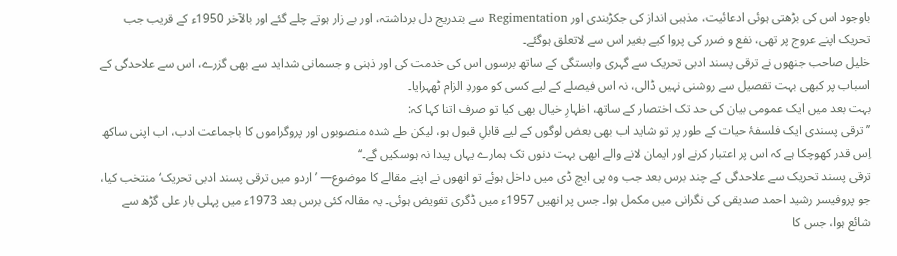باوجود اس کی بڑھتی ہوئی ادعائیت، مذہبی انداز کی جکڑبندی اور Regimentation سے بتدریج دل برداشتہ، اور بے زار ہوتے چلے گئے اور بالآخر 1950ء کے قریب جب تحریک اپنے عروج پر تھی، نفع و ضرر کی پروا کیے بغیر اس سے لاتعلق ہوگئے۔
خلیل صاحب جنھوں نے ترقی پسند ادبی تحریک سے گہری وابستگی کے ساتھ برسوں اس کی خدمت کی اور ذہنی و جسمانی شداید سے بھی گزرے، اس سے علاحدگی کے اسباب پر کبھی بہت تفصیل سے روشنی نہیں ڈالی، نہ اس فیصلے کے لیے کسی کو موردِ الزام ٹھہرایا۔
بہت بعد میں ایک عمومی بیان کی حد تک اختصار کے ساتھ، اظہارِ خیال بھی کیا تو صرف اتنا کہا کہ:
’’ترقی پسندی ایک فلسفۂ حیات کے طور پر تو شاید اب بھی بعض لوگوں کے لیے قابلِ قبول ہو، لیکن طے شدہ منصوبوں اور پروگراموں کا باجماعت ادب، اب اپنی ساکھ اِس قدر کھوچکا ہے کہ اس پر اعتبار کرنے اور ایمان لانے والے ابھی بہت دنوں تک ہمارے یہاں پیدا نہ ہوسکیں گے۔‘‘
ترقی پسند تحریک سے علاحدگی کے چند برس بعد جب وہ پی ایچ ڈی میں داخل ہوئے تو انھوں نے اپنے مقالے کا موضوع— ’اردو میں ترقی پسند ادبی تحریک‘ منتخب کیا، جو پروفیسر رشید احمد صدیقی کی نگرانی میں مکمل ہوا۔ جس پر انھیں 1957ء میں ڈگری تفویض ہوئی۔ یہ مقالہ کئی برس بعد 1973ء میں پہلی بار علی گڑھ سے شائع ہوا، جس کا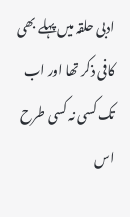ادبی حلقہ میں پہلے بھی کافی ذکر تھا اور اب تک کسی نہ کسی طرح اس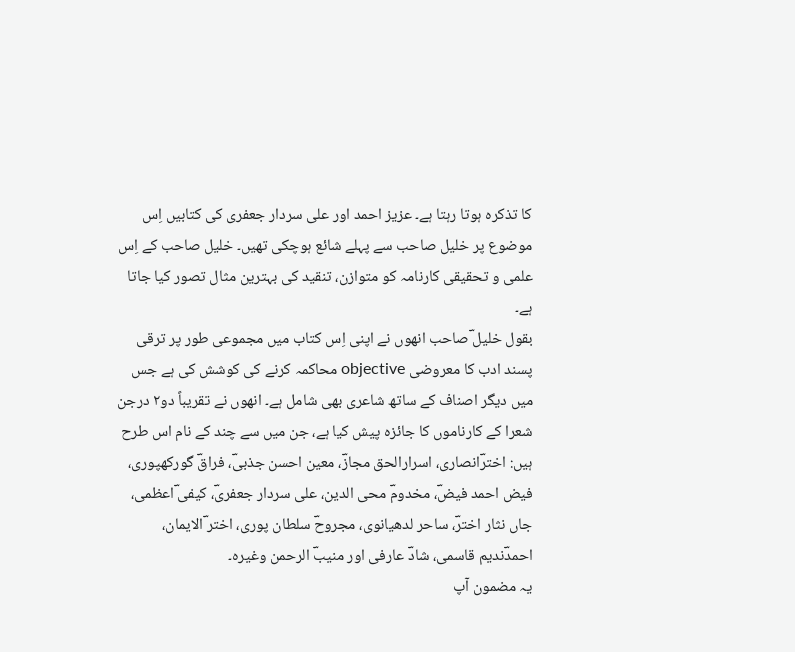کا تذکرہ ہوتا رہتا ہے۔ عزیز احمد اور علی سردار جعفری کی کتابیں اِس موضوع پر خلیل صاحب سے پہلے شائع ہوچکی تھیں۔ خلیل صاحب کے اِس علمی و تحقیقی کارنامہ کو متوازن، تنقید کی بہترین مثال تصور کیا جاتا ہے۔
بقول خلیل ؔصاحب انھوں نے اپنی اِس کتاب میں مجموعی طور پر ترقی پسند ادب کا معروضی objective محاکمہ کرنے کی کوشش کی ہے جس میں دیگر اصناف کے ساتھ شاعری بھی شامل ہے۔ انھوں نے تقریباً دو۲ درجن شعرا کے کارناموں کا جائزہ پیش کیا ہے، جن میں سے چند کے نام اس طرح ہیں: اخترؔانصاری، اسرارالحق مجازؔ، معین احسن جذبیؔ، فراقؔ گورکھپوری، فیض احمد فیضؔ، مخدومؔ محی الدین، علی سردار جعفریؔ، کیفی ؔاعظمی، جاں نثار اخترؔ، ساحر لدھیانوی، مجروحؔ سلطان پوری، اختر ؔالایمان، احمدؔندیم قاسمی، شادؔ عارفی اور منیبؔ الرحمن وغیرہ۔
یہ مضمون آپ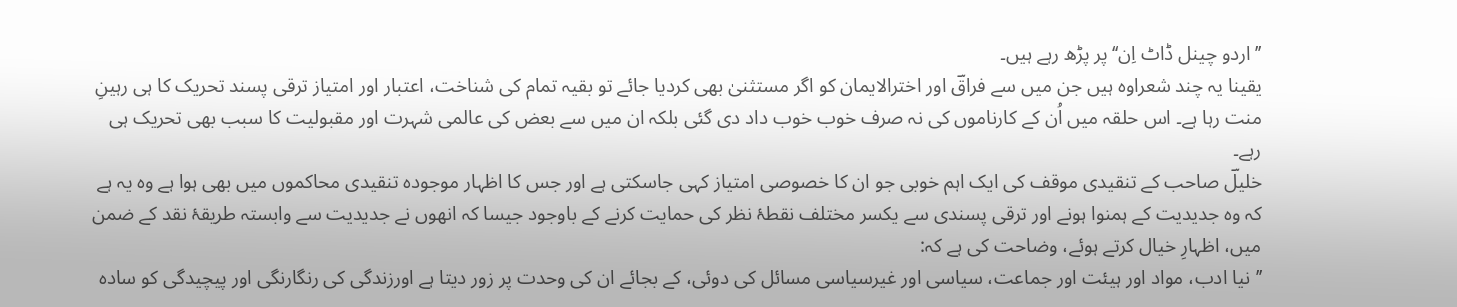’’ اردو چینل ڈاٹ اِن‘‘ پر پڑھ رہے ہیں۔
یقینا یہ چند شعراوہ ہیں جن میں سے فراقؔ اور اخترالایمان کو اگر مستثنیٰ بھی کردیا جائے تو بقیہ تمام کی شناخت، اعتبار اور امتیاز ترقی پسند تحریک کا ہی رہینِ منت رہا ہے۔ اس حلقہ میں اُن کے کارناموں کی نہ صرف خوب خوب داد دی گئی بلکہ ان میں سے بعض کی عالمی شہرت اور مقبولیت کا سبب بھی تحریک ہی رہے۔
خلیلؔ صاحب کے تنقیدی موقف کی ایک اہم خوبی جو ان کا خصوصی امتیاز کہی جاسکتی ہے اور جس کا اظہار موجودہ تنقیدی محاکموں میں بھی ہوا ہے وہ یہ ہے کہ وہ جدیدیت کے ہمنوا ہونے اور ترقی پسندی سے یکسر مختلف نقطۂ نظر کی حمایت کرنے کے باوجود جیسا کہ انھوں نے جدیدیت سے وابستہ طریقۂ نقد کے ضمن میں، اظہارِ خیال کرتے ہوئے، وضاحت کی ہے کہ:
’’نیا ادب، مواد اور ہیئت اور جماعت، سیاسی اور غیرسیاسی مسائل کی دوئی، کے بجائے ان کی وحدت پر زور دیتا ہے اورزندگی کی رنگارنگی اور پیچیدگی کو سادہ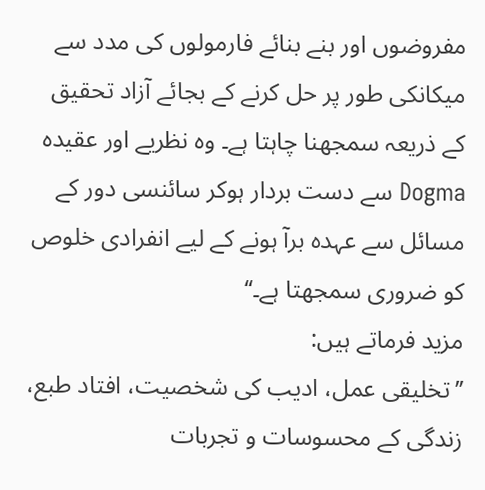مفروضوں اور بنے بنائے فارمولوں کی مدد سے میکانکی طور پر حل کرنے کے بجائے آزاد تحقیق کے ذریعہ سمجھنا چاہتا ہے۔ وہ نظریے اور عقیدہ Dogma سے دست بردار ہوکر سائنسی دور کے مسائل سے عہدہ برآ ہونے کے لیے انفرادی خلوص کو ضروری سمجھتا ہے۔‘‘
مزید فرماتے ہیں:
’’تخلیقی عمل، ادیب کی شخصیت، افتاد طبع، زندگی کے محسوسات و تجربات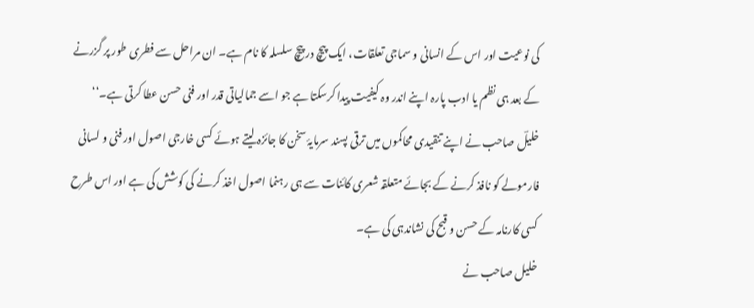کی نوعیت اور اس کے انسانی و سماجی تعلقات، ایک پیچ در پیچ سلسلہ کا نام ہے۔ ان مراحل سے فطری طور پر گزرنے کے بعد ہی نظم یا ادب پارہ اپنے اندر وہ کیفیت پیدا کرسکتا ہے جو اسے جمالیاتی قدر اور فنی حسن عطا کرتی ہے۔‘‘
خلیلؔ صاحب نے اپنے تنقیدی محاکموں میں ترقی پسند سرمایۂ سخن کا جائزہ لیتے ہوئے کسی خارجی اصول اور فنی و لسانی فارمولے کو نافذ کرنے کے بجائے متعلقہ شعری کائنات سے ہی رہنما اصول اخذ کرنے کی کوشش کی ہے اور اس طرح کسی کارنامہ کے حسن و قبح کی نشاندہی کی ہے۔
خلیل صاحب نے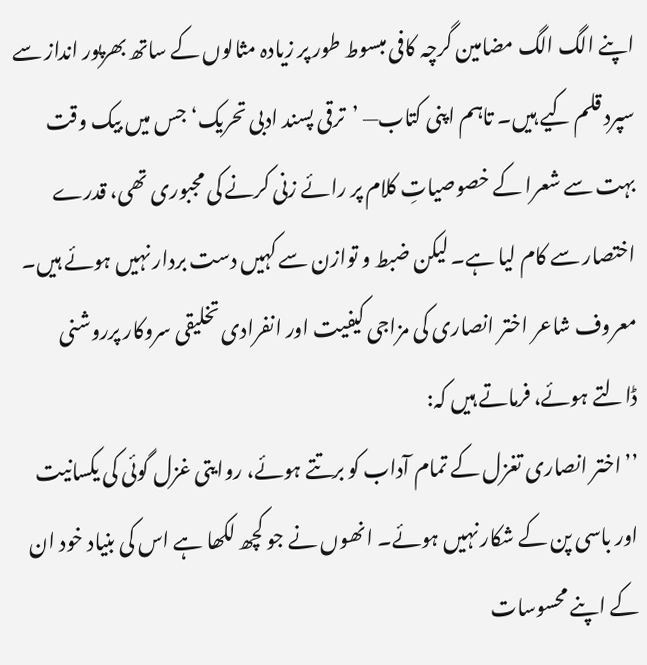اپنے الگ الگ مضامین گرچہ کافی مبسوط طور پر زیادہ مثالوں کے ساتھ بھرپور انداز سے سپرد قلم کیے ہیں۔ تاہم اپنی کتاب— ’ترقی پسند ادبی تحریک‘ جس میں بیک وقت بہت سے شعرا کے خصوصیاتِ کلام پر رائے زنی کرنے کی مجبوری تھی، قدرے اختصار سے کام لیا ہے۔ لیکن ضبط و توازن سے کہیں دست بردار نہیں ہوئے ہیں۔
معروف شاعر اختر انصاری کی مزاجی کیفیت اور انفرادی تخلیقی سروکار پرروشنی ڈالتے ہوئے، فرماتے ہیں کہ:
’’اختر انصاری تغزل کے تمام آداب کو برتتے ہوئے، روایتی غزل گوئی کی یکسانیت اور باسی پن کے شکار نہیں ہوئے۔ انھوں نے جو کچھ لکھا ہے اس کی بنیاد خود ان کے اپنے محسوسات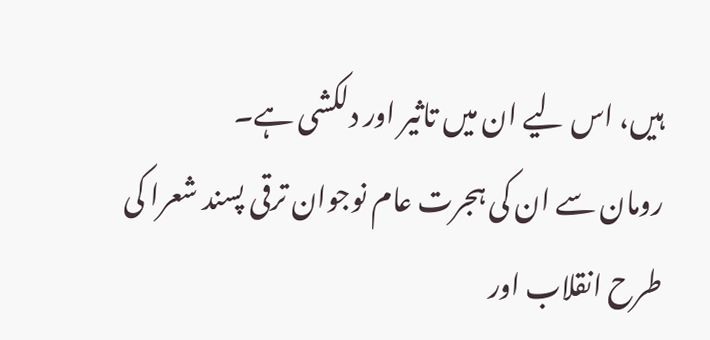ہیں، اس لیے ان میں تاثیر اور دلکشی ہے۔
رومان سے ان کی ہجرت عام نوجوان ترقی پسند شعرا کی طرح انقلاب اور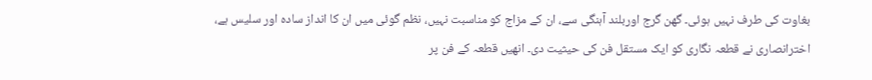بغاوت کی طرف نہیں ہوئی۔ گھن گرج اوربلند آہنگی سے، ان کے مزاج کو مناسبت نہیں، نظم گوئی میں ان کا انداز سادہ اور سلیس ہے، اخترانصاری نے قطعہ نگاری کو ایک مستقل فن کی حیثیت دی۔ انھیں قطعہ کے فن پر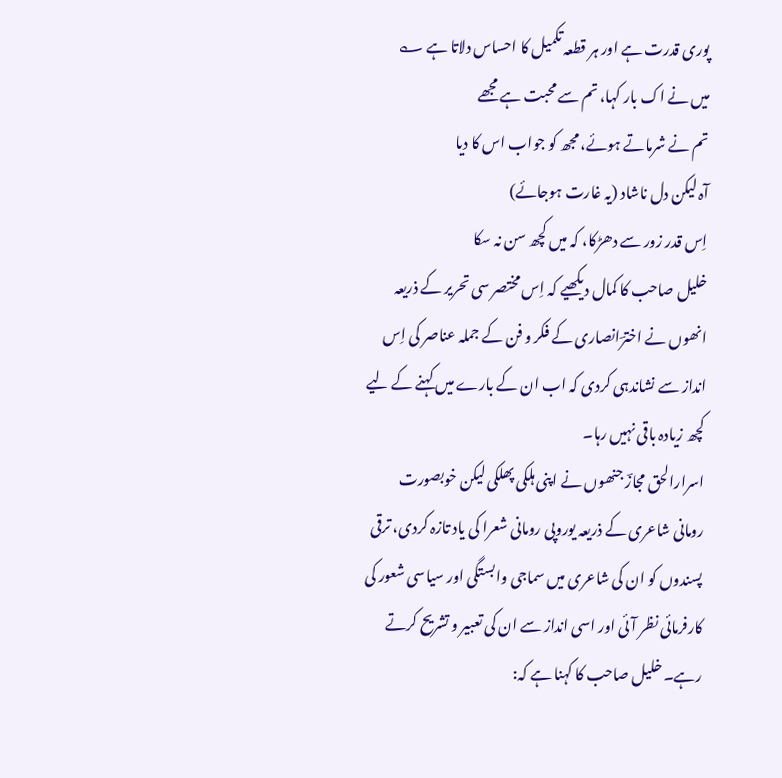پوری قدرت ہے اور ہر قطعہ تکمیل کا احساس دلاتا ہے ؎
میں نے اک بار کہا، تم سے محبت ہے مجھے
تم نے شرماتے ہوئے، مجھ کو جواب اس کا دیا
آہ لیکن دل ناشاد (یہ غارت ہوجائے)
اِس قدر زور سے دھڑکا، کہ میں کچھ سن نہ سکا
خلیل صاحب کا کمال دیکھیے کہ اِس مختصر سی تحریر کے ذریعہ انھوں نے اخترؔانصاری کے فکر و فن کے جملہ عناصر کی اِس انداز سے نشاندہی کردی کہ اب ان کے بارے میں کہنے کے لیے کچھ زیادہ باقی نہیں رہا۔
اسرارالحق مجازؔ جنھوں نے اپنی ہلکی پھلکی لیکن خوبصورت رومانی شاعری کے ذریعہ یوروپی رومانی شعرا کی یاد تازہ کردی، ترقی پسندوں کو ان کی شاعری میں سماجی وابستگی اور سیاسی شعور کی کارفرمائی نظر آئی اور اسی انداز سے ان کی تعبیر و تشریح کرتے رہے۔ خلیل صاحب کا کہنا ہے کہ: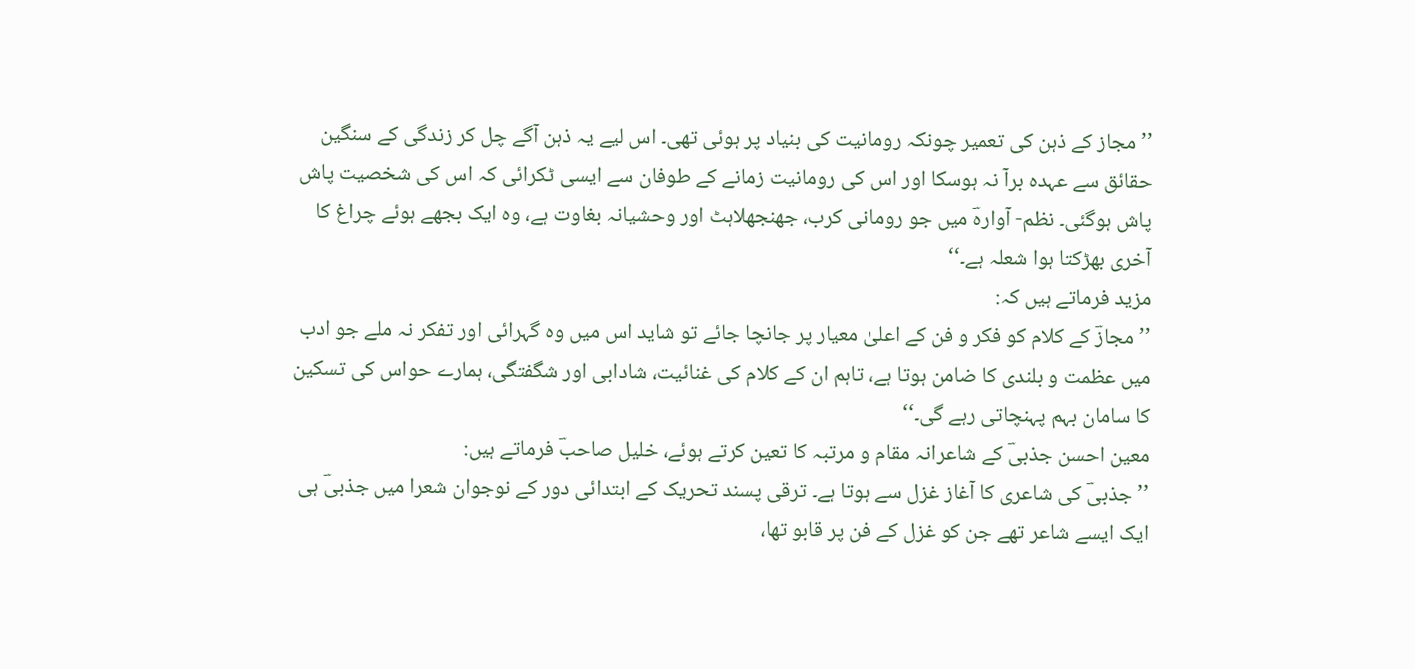’’مجاز کے ذہن کی تعمیر چونکہ رومانیت کی بنیاد پر ہوئی تھی۔ اس لیے یہ ذہن آگے چل کر زندگی کے سنگین حقائق سے عہدہ برآ نہ ہوسکا اور اس کی رومانیت زمانے کے طوفان سے ایسی ٹکرائی کہ اس کی شخصیت پاش پاش ہوگئی۔ نظم- آوارہؔ میں جو رومانی کرب، جھنجھلاہٹ اور وحشیانہ بغاوت ہے، وہ ایک بجھے ہوئے چراغ کا آخری بھڑکتا ہوا شعلہ ہے۔‘‘
مزید فرماتے ہیں کہ:
’’مجازؔ کے کلام کو فکر و فن کے اعلیٰ معیار پر جانچا جائے تو شاید اس میں وہ گہرائی اور تفکر نہ ملے جو ادب میں عظمت و بلندی کا ضامن ہوتا ہے، تاہم ان کے کلام کی غنائیت، شادابی اور شگفتگی، ہمارے حواس کی تسکین کا سامان بہم پہنچاتی رہے گی۔‘‘
معین احسن جذبیؔ کے شاعرانہ مقام و مرتبہ کا تعین کرتے ہوئے، خلیل صاحبؔ فرماتے ہیں:
’’جذبیؔ کی شاعری کا آغاز غزل سے ہوتا ہے۔ ترقی پسند تحریک کے ابتدائی دور کے نوجوان شعرا میں جذبیؔ ہی ایک ایسے شاعر تھے جن کو غزل کے فن پر قابو تھا،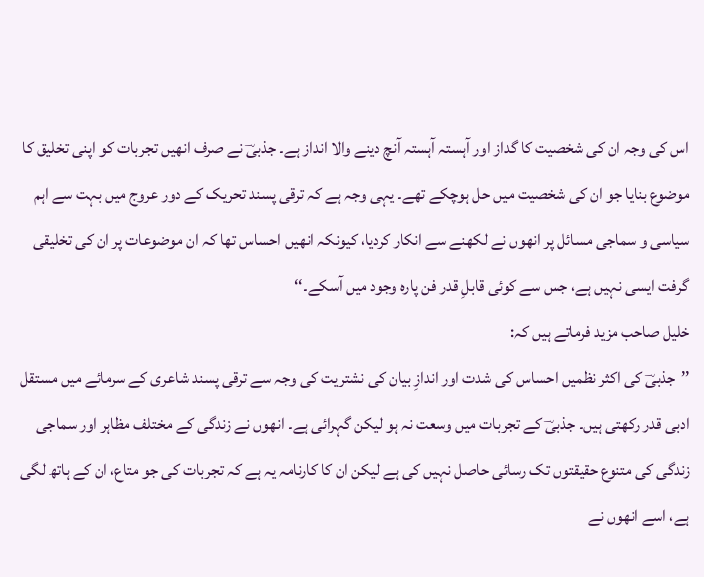اس کی وجہ ان کی شخصیت کا گداز اور آہستہ آہستہ آنچ دینے والا انداز ہے۔ جذبیؔ نے صرف انھیں تجربات کو اپنی تخلیق کا موضوع بنایا جو ان کی شخصیت میں حل ہوچکے تھے۔ یہی وجہ ہے کہ ترقی پسند تحریک کے دور عروج میں بہت سے اہم سیاسی و سماجی مسائل پر انھوں نے لکھنے سے انکار کردیا، کیونکہ انھیں احساس تھا کہ ان موضوعات پر ان کی تخلیقی گرفت ایسی نہیں ہے، جس سے کوئی قابلِ قدر فن پارہ وجود میں آسکے۔‘‘
خلیل صاحب مزید فرماتے ہیں کہ:
’’جذبیؔ کی اکثر نظمیں احساس کی شدت اور اندازِ بیان کی نشتریت کی وجہ سے ترقی پسند شاعری کے سرمائے میں مستقل ادبی قدر رکھتی ہیں۔ جذبیؔ کے تجربات میں وسعت نہ ہو لیکن گہرائی ہے۔ انھوں نے زندگی کے مختلف مظاہر اور سماجی زندگی کی متنوع حقیقتوں تک رسائی حاصل نہیں کی ہے لیکن ان کا کارنامہ یہ ہے کہ تجربات کی جو متاع، ان کے ہاتھ لگی ہے، اسے انھوں نے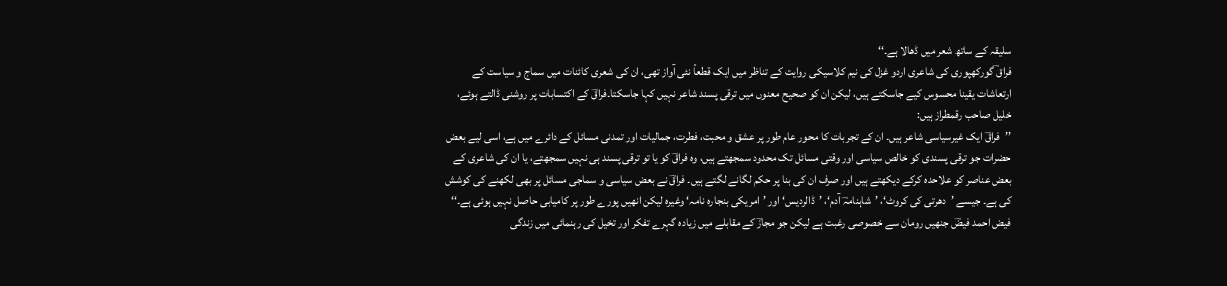سلیقہ کے ساتھ شعر میں ڈھالا ہے۔‘‘
فراق ؔگورکھپوری کی شاعری اردو غزل کی نیم کلاسیکی روایت کے تناظر میں ایک قطعاً نئی آواز تھی، ان کی شعری کائنات میں سماج و سیاست کے ارتعاشات یقینا محسوس کیے جاسکتے ہیں، لیکن ان کو صحیح معنوں میں ترقی پسند شاعر نہیں کہا جاسکتا۔فراقؔ کے اکتسابات پر روشنی ڈالتے ہوئے، خلیل صاحب رقمطراز ہیں:
’’فراقؔ ایک غیرسیاسی شاعر ہیں۔ ان کے تجربات کا محور عام طور پر عشق و محبت، فطرت، جمالیات اور تمدنی مسائل کے دائرے میں ہے، اسی لیے بعض حضرات جو ترقی پسندی کو خالص سیاسی اور وقتی مسائل تک محدود سمجھتے ہیں، وہ فراقؔ کو یا تو ترقی پسند ہی نہیں سمجھتے، یا ان کی شاعری کے بعض عناصر کو علاحدہ کرکے دیکھتے ہیں اور صرف ان کی بنا پر حکم لگانے لگتے ہیں۔ فراقؔ نے بعض سیاسی و سماجی مسائل پر بھی لکھنے کی کوشش کی ہے۔ جیسے ’دھرتی کی کروٹ‘، ’شاہنامہؔ آدم‘، ’ڈالردیس‘ اور ’امریکی بنجارہ نامہ‘ وغیرہ لیکن انھیں پورے طور پر کامیابی حاصل نہیں ہوئی ہے۔‘‘
فیض احمد فیضؔ جنھیں رومان سے خصوصی رغبت ہے لیکن جو مجازؔ کے مقابلے میں زیادہ گہرے تفکر اور تخیل کی رہنمائی میں زندگی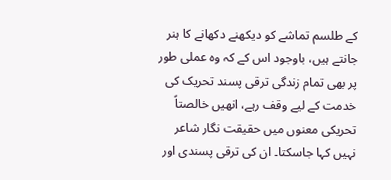کے طلسم تماشے کو دیکھنے دکھانے کا ہنر جانتے ہیں، باوجود اس کے کہ وہ عملی طور پر بھی تمام زندگی ترقی پسند تحریک کی خدمت کے لیے وقف رہے، انھیں خالصتاً تحریکی معنوں میں حقیقت نگار شاعر نہیں کہا جاسکتا۔ ان کی ترقی پسندی اور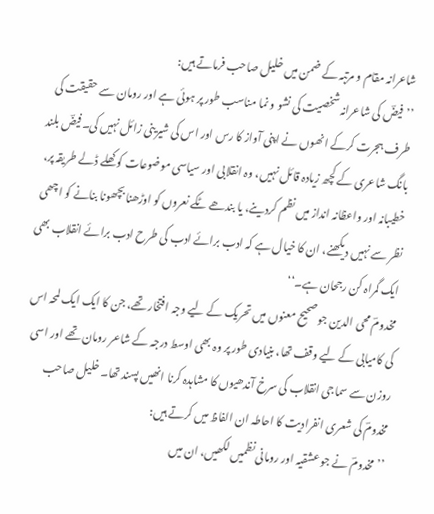شاعرانہ مقام و مرتبہ کے ضمن میں خلیل صاحب فرماتے ہیں:
’’فیضؔ کی شاعرانہ شخصیت کی نشو و نما مناسب طور پر ہوئی ہے اور رومان سے حقیقت کی طرف ہجرت کرکے انھوں نے اپنی آواز کا رس اور اس کی شیرینی زائل نہیں کی۔فیضؔ بلند بانگ شاعری کے کچھ زیادہ قائل نہیں، وہ انقلابی اور سیاسی موضوعات کو کھلے ڈلے طریقہ پر، خطیبانہ اور واعظانہ انداز میں نظم کردینے، یا بندھے ٹکے نعروں کو اوڑھنا بچھونا بنانے کو اچھی نظر سے نہیں دیکھنے، ان کا خیال ہے کہ ادب برائے ادب کی طرح ادب برائے انقلاب بھی ایک گمراہ کن رجحان ہے۔‘‘
مخدومؔ محی الدین جو صحیح معنوں میں تحریک کے لیے وجہ افتخار تھے، جن کا ایک ایک لمحہ اس کی کامیابی کے لیے وقف تھا، بنیادی طور پر وہ بھی اوسط درجہ کے شاعر رومان تھے اور اسی روزن سے سماجی انقلاب کی سرخ آندھیوں کا مشاہدہ کرنا انھیں پسند تھا۔ خلیل صاحب مخدومؔ کی شعری انفرادیت کا احاطہ ان الفاظ میں کرتے ہیں:
’’مخدومؔ نے جو عشقیہ اور رومانی نظمیں لکھیں، ان میں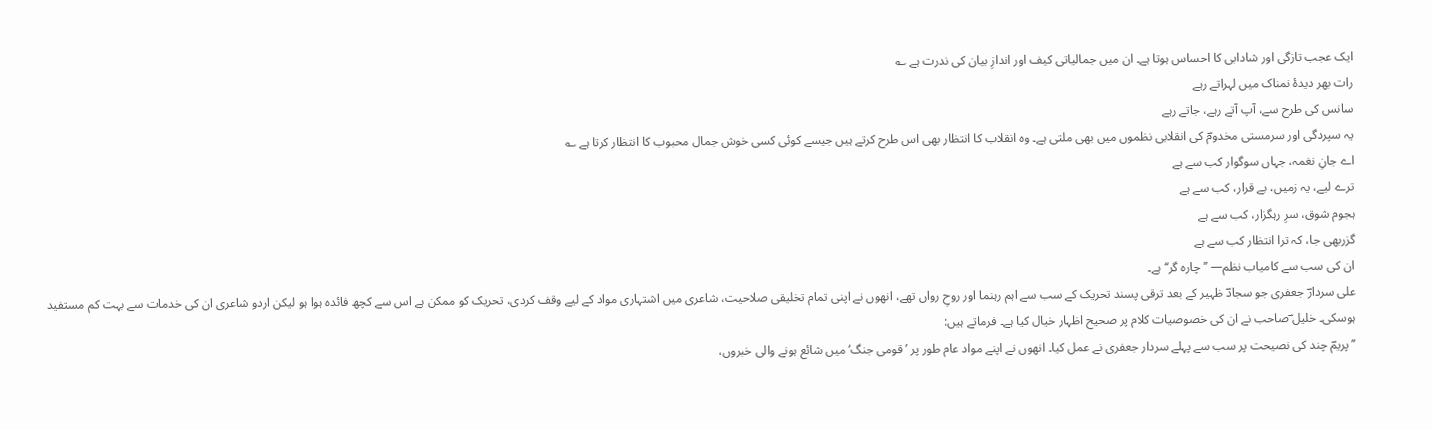ایک عجب تازگی اور شادابی کا احساس ہوتا ہے۔ ان میں جمالیاتی کیف اور اندازِ بیان کی ندرت ہے ؎
رات بھر دیدۂ نمناک میں لہراتے رہے
سانس کی طرح سے، آپ آتے رہے، جاتے رہے
یہ سپردگی اور سرمستی مخدومؔ کی انقلابی نظموں میں بھی ملتی ہے۔ وہ انقلاب کا انتظار بھی اس طرح کرتے ہیں جیسے کوئی کسی خوش جمال محبوب کا انتظار کرتا ہے ؎
اے جانِ نغمہ، جہاں سوگوار کب سے ہے
ترے لیے، یہ زمیں، بے قرار، کب سے ہے
ہجوم شوق، سرِ رہگزار، کب سے ہے
گزربھی جا، کہ ترا انتظار کب سے ہے
ان کی سب سے کامیاب نظم— ’’چارہ گر‘‘ ہے۔
علی سردارؔ جعفری جو سجادؔ ظہیر کے بعد ترقی پسند تحریک کے سب سے اہم رہنما اور روحِ رواں تھے، انھوں نے اپنی تمام تخلیقی صلاحیت، شاعری میں اشتہاری مواد کے لیے وقف کردی، تحریک کو ممکن ہے اس سے کچھ فائدہ ہوا ہو لیکن اردو شاعری ان کی خدمات سے بہت کم مستفید ہوسکی۔ خلیل ؔصاحب نے ان کی خصوصیات کلام پر صحیح اظہار خیال کیا ہے۔ فرماتے ہیں:
’’پریمؔ چند کی نصیحت پر سب سے پہلے سردار جعفری نے عمل کیا۔ انھوں نے اپنے مواد عام طور پر ’قومی جنگ‘ میں شائع ہونے والی خبروں،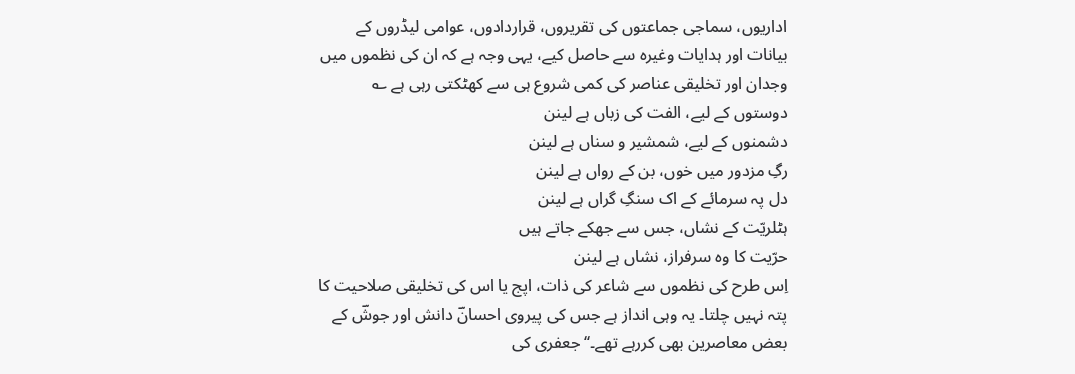اداریوں، سماجی جماعتوں کی تقریروں، قراردادوں، عوامی لیڈروں کے بیانات اور ہدایات وغیرہ سے حاصل کیے، یہی وجہ ہے کہ ان کی نظموں میں وجدان اور تخلیقی عناصر کی کمی شروع ہی سے کھٹکتی رہی ہے ؎
دوستوں کے لیے، الفت کی زباں ہے لینن
دشمنوں کے لیے، شمشیر و سناں ہے لینن
رگِ مزدور میں خوں، بن کے رواں ہے لینن
دل پہ سرمائے کے اک سنگِ گراں ہے لینن
ہٹلریّت کے نشاں، جس سے جھکے جاتے ہیں
حرّیت کا وہ سرفراز، نشاں ہے لینن
اِس طرح کی نظموں سے شاعر کی ذات، اپج یا اس کی تخلیقی صلاحیت کا پتہ نہیں چلتا۔ یہ وہی انداز ہے جس کی پیروی احسانؔ دانش اور جوشؔ کے بعض معاصرین بھی کررہے تھے۔‘‘ جعفری کی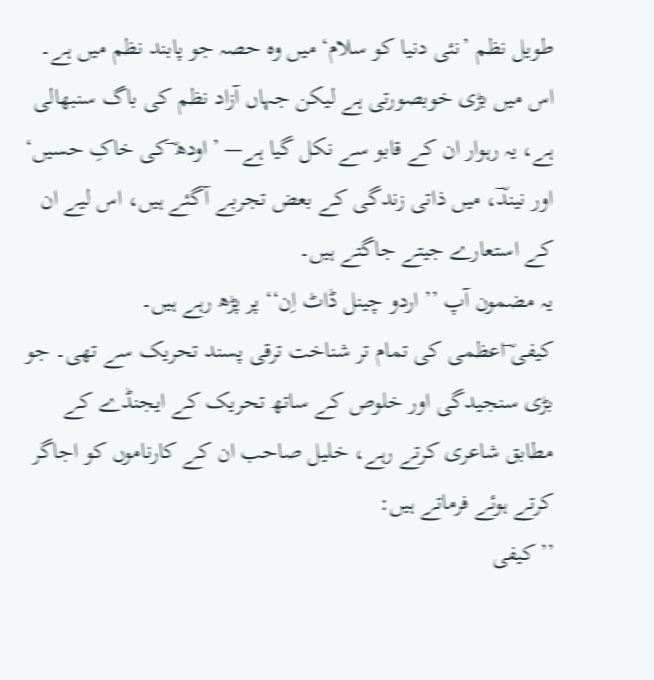طویل نظم ’نئی دنیا کو سلام‘ میں وہ حصہ جو پابند نظم میں ہے۔ اس میں بڑی خوبصورتی ہے لیکن جہاں آزاد نظم کی باگ سنبھالی ہے، یہ رہوار ان کے قابو سے نکل گیا ہے— ’اودھ ؔکی خاکِ حسیں‘ اور نیندؔ، میں ذاتی زندگی کے بعض تجربے آگئے ہیں، اس لیے ان کے استعارے جیتے جاگتے ہیں۔
یہ مضمون آپ ’’ اردو چینل ڈاٹ اِن‘‘ پر پڑھ رہے ہیں۔
کیفی ؔاعظمی کی تمام تر شناخت ترقی پسند تحریک سے تھی۔ جو بڑی سنجیدگی اور خلوص کے ساتھ تحریک کے ایجنڈے کے مطابق شاعری کرتے رہے، خلیل صاحب ان کے کارناموں کو اجاگر کرتے ہوئے فرماتے ہیں:
’’کیفی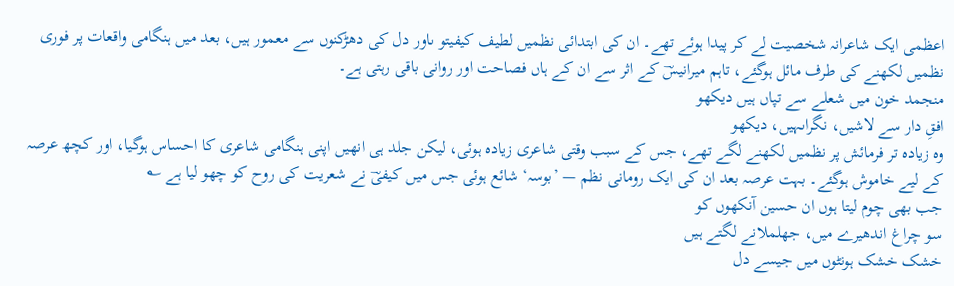اعظمی ایک شاعرانہ شخصیت لے کر پیدا ہوئے تھے۔ ان کی ابتدائی نظمیں لطیف کیفیتو ںاور دل کی دھڑکنوں سے معمور ہیں، بعد میں ہنگامی واقعات پر فوری نظمیں لکھنے کی طرف مائل ہوگئے، تاہم میرانیسؔ کے اثر سے ان کے ہاں فصاحت اور روانی باقی رہتی ہے۔
منجمد خون میں شعلے سے تپاں ہیں دیکھو
افقِ دار سے لاشیں، نگراںہیں، دیکھو
وہ زیادہ تر فرمائش پر نظمیں لکھنے لگے تھے، جس کے سبب وقتی شاعری زیادہ ہوئی، لیکن جلد ہی انھیں اپنی ہنگامی شاعری کا احساس ہوگیا، اور کچھ عرصہ کے لیے خاموش ہوگئے۔ بہت عرصہ بعد ان کی ایک رومانی نظم — ’بوسہ‘ شائع ہوئی جس میں کیفیؔ نے شعریت کی روح کو چھو لیا ہے ؎
جب بھی چوم لیتا ہوں ان حسین آنکھوں کو
سو چراغ اندھیرے میں، جھلملانے لگتے ہیں
خشک خشک ہونٹوں میں جیسے دل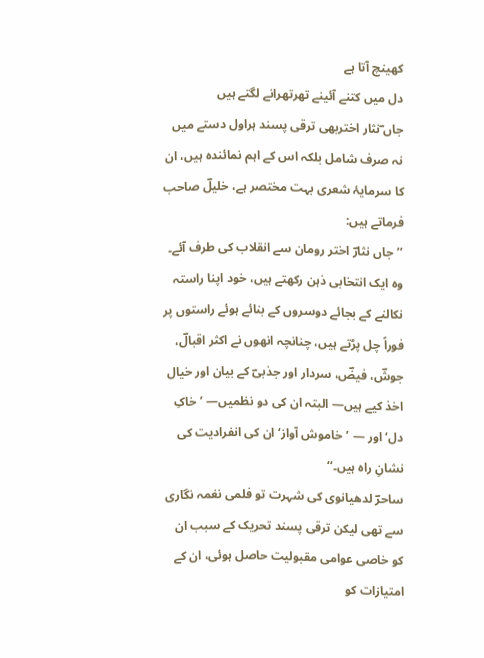کھینچ آتا ہے
دل میں کتنے آئینے تھرتھرانے لگتے ہیں
جاں ؔنثار اختربھی ترقی پسند ہراول دستے میں نہ صرف شامل بلکہ اس کے اہم نمائندہ ہیں، ان کا سرمایۂ شعری بہت مختصر ہے، خلیلؔ صاحب فرماتے ہیں:
’’جاں نثارؔ اختر رومان سے انقلاب کی طرف آئے۔ وہ ایک انتخابی ذہن رکھتے ہیں، خود اپنا راستہ نکالنے کے بجائے دوسروں کے بنائے ہوئے راستوں پر فوراً چل پڑتے ہیں، چنانچہ انھوں نے اکثر اقبالؔ، جوشؔ، فیضؔ، سردار اور جذبیؔ کے بیان اور خیال اخذ کیے ہیں— البتہ ان کی دو نظمیں— ’خاکِ دل‘ اور — ’خاموش آواز‘ ان کی انفرادیت کی نشانِ راہ ہیں۔‘‘
ساحرؔ لدھیانوی کی شہرت تو فلمی نغمہ نگاری سے تھی لیکن ترقی پسند تحریک کے سبب ان کو خاصی عوامی مقبولیت حاصل ہوئی، ان کے امتیازات کو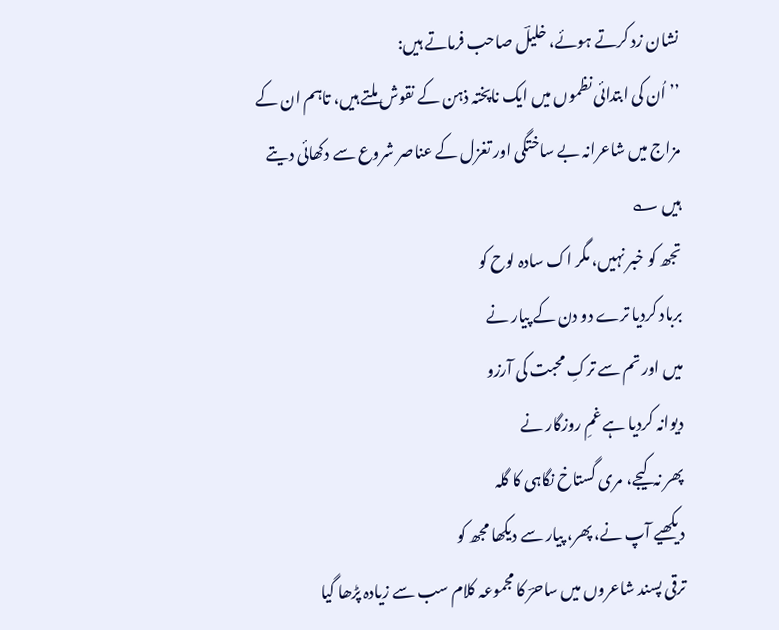نشان زد کرتے ہوئے، خلیلؔ صاحب فرماتے ہیں:
’’اُن کی ابتدائی نظموں میں ایک ناپختہ ذہن کے نقوش ملتے ہیں، تاہم ان کے مزاج میں شاعرانہ بے ساختگی اور تغزل کے عناصر شروع سے دکھائی دیتے ہیں ؎
تجھ کو خبر نہیں، مگر اک سادہ لوح کو
برباد کردیا ترے دو دن کے پیار نے
میں اور تم سے ترکِ محبت کی آرزو
دیوانہ کردیا ہے غمِ روزگار نے
پھر نہ کیجے، مری گستاخ نگاہی کا گلہ
دیکھیے آپ نے، پھر، پیار سے دیکھا مجھ کو
ترقی پسند شاعروں میں ساحرؔ کا مجموعہ کلام سب سے زیادہ پڑھا گیا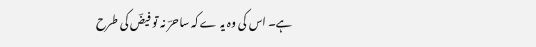ہے۔ اس کی وہ یہ ے کہ ساحرؔ نہ تو فیضؔ کی طرح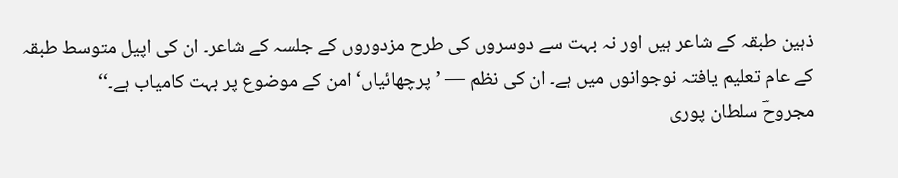ذہین طبقہ کے شاعر ہیں اور نہ بہت سے دوسروں کی طرح مزدوروں کے جلسہ کے شاعر۔ ان کی اپیل متوسط طبقہ کے عام تعلیم یافتہ نوجوانوں میں ہے۔ ان کی نظم — ’پرچھائیاں‘ امن کے موضوع پر بہت کامیاب ہے۔‘‘
مجروحؔ سلطان پوری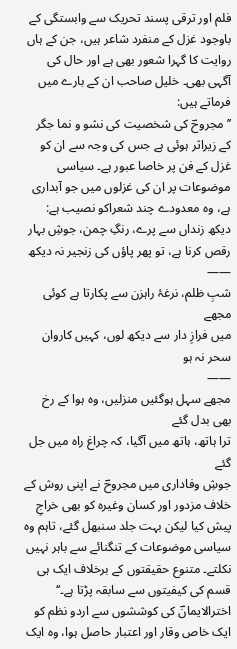فلم اور ترقی پسند تحریک سے وابستگی کے باوجود غزل کے منفرد شاعر ہیں، جن کے ہاں روایت کا گہرا شعور بھی ہے اور حال کی آگہی بھی۔ خلیل صاحب ان کے بارے میں فرماتے ہیں:
’’مجروحؔ کی شخصیت کی نشو و نما جگر کے زیراثر ہوئی ہے جس کی وجہ سے ان کو غزل کے فن پر خاصا عبور ہے۔ سیاسی موضوعات پر ان کی غزلوں میں جو آبداری ہے، وہ معدودے چند شعراکو نصیب ہے:
دیکھ زنداں سے پرے، رنگِ چمن، جوشِ بہار
رقص کرنا ہے، تو پھر پاؤں کی زنجیر نہ دیکھ
——
شبِ ظلم، نرغۂ راہزن سے پکارتا ہے کوئی مجھے
میں فرازِ دار سے دیکھ لوں، کہیں کاروان سحر نہ ہو
——
مجھے سہل ہوگئیں منزلیں، وہ ہوا کے رخ بھی بدل گئے
ترا ہاتھ، ہاتھ میں آگیا، کہ چراغ راہ میں جل گئے
جوشِ وفاداری میں مجروحؔ نے اپنی روش کے خلاف مزدور اور کسان وغیرہ کو بھی خراجِ پیش کیا لیکن بہت جلد سنبھل گئے، تاہم وہ سیاسی موضوعات کے تنگنائے سے باہر نہیں نکلتے۔ متنوع حقیقتوں کے برخلاف ایک ہی قسم کی کیفیتوں سے سابقہ پڑتا ہے۔‘‘
اخترالایمانؔ کی کوششوں سے اردو نظم کو ایک خاص وقار اور اعتبار حاصل ہوا، وہ ایک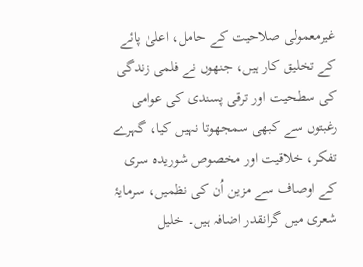غیرمعمولی صلاحیت کے حامل، اعلیٰ پائے کے تخلیق کار ہیں، جنھوں نے فلمی زندگی کی سطحیت اور ترقی پسندی کی عوامی رغبتوں سے کبھی سمجھوتا نہیں کیا، گہرے تفکر، خلاقیت اور مخصوص شوریدہ سری کے اوصاف سے مزین اُن کی نظمیں، سرمایۂ شعری میں گرانقدر اضافہ ہیں۔ خلیل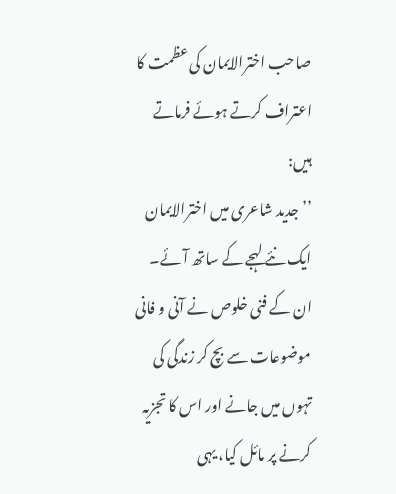صاحب اخترالایمان کی عظمت کا اعتراف کرتے ہوئے فرماتے ہیں:
’’جدید شاعری میں اخترالایمان ایک نئے لہجے کے ساتھ آئے۔ ان کے فنی خلوص نے آنی و فانی موضوعات سے بچ کر زندگی کی تہوں میں جانے اور اس کا تجزیہ کرنے پر مائل کیا، یہی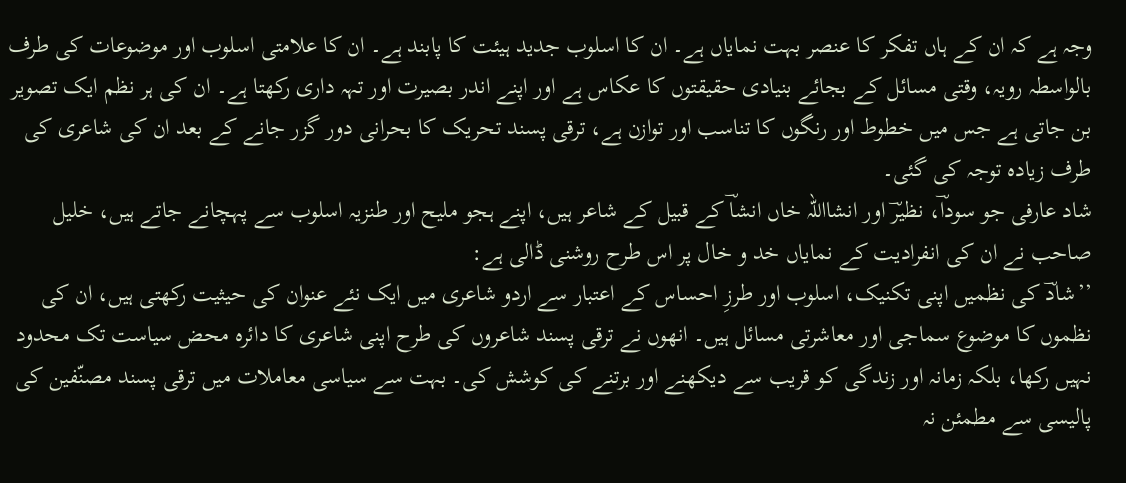وجہ ہے کہ ان کے ہاں تفکر کا عنصر بہت نمایاں ہے۔ ان کا اسلوب جدید ہیئت کا پابند ہے۔ ان کا علامتی اسلوب اور موضوعات کی طرف بالواسطہ رویہ، وقتی مسائل کے بجائے بنیادی حقیقتوں کا عکاس ہے اور اپنے اندر بصیرت اور تہہ داری رکھتا ہے۔ ان کی ہر نظم ایک تصویر بن جاتی ہے جس میں خطوط اور رنگوں کا تناسب اور توازن ہے، ترقی پسند تحریک کا بحرانی دور گزر جانے کے بعد ان کی شاعری کی طرف زیادہ توجہ کی گئی۔
شاد عارفی جو سوداؔ، نظیرؔ اور انشااللہ خاں انشاؔ کے قبیل کے شاعر ہیں، اپنے ہجو ملیح اور طنزیہ اسلوب سے پہچانے جاتے ہیں، خلیل صاحب نے ان کی انفرادیت کے نمایاں خد و خال پر اس طرح روشنی ڈالی ہے:
’’شادؔ کی نظمیں اپنی تکنیک، اسلوب اور طرزِ احساس کے اعتبار سے اردو شاعری میں ایک نئے عنوان کی حیثیت رکھتی ہیں، ان کی نظموں کا موضوع سماجی اور معاشرتی مسائل ہیں۔ انھوں نے ترقی پسند شاعروں کی طرح اپنی شاعری کا دائرہ محض سیاست تک محدود نہیں رکھا، بلکہ زمانہ اور زندگی کو قریب سے دیکھنے اور برتنے کی کوشش کی۔ بہت سے سیاسی معاملات میں ترقی پسند مصنّفین کی پالیسی سے مطمئن نہ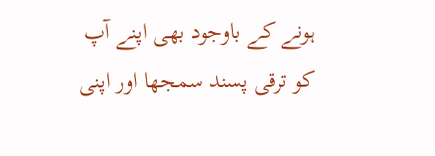ہونے کے باوجود بھی اپنے آپ کو ترقی پسند سمجھا اور اپنی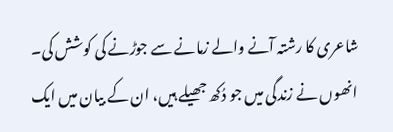شاعری کا رشتہ آنے والے زمانے سے جوڑنے کی کوشش کی۔ انھوں نے زندگی میں جو دُکھ جھیلے ہیں، ان کے بیان میں ایک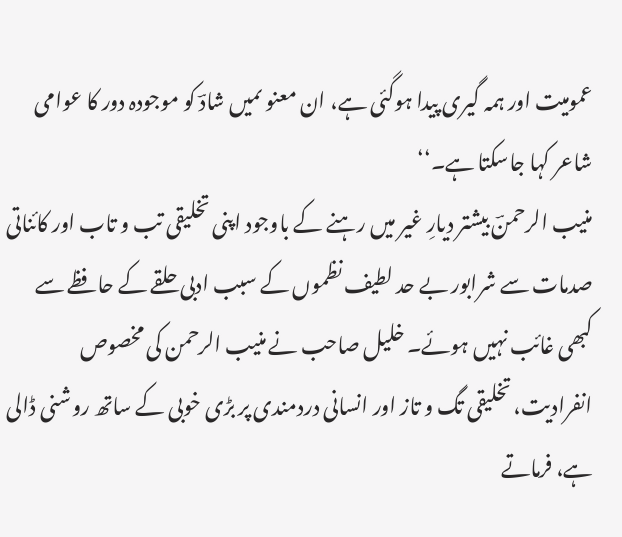عمومیت اور ہمہ گیری پیدا ہوگئی ہے، ان معنو ںمیں شادؔ کو موجودہ دور کا عوامی شاعر کہا جاسکتا ہے۔‘‘
منیب الرحمنؔ بیشتر دیارِ غیر میں رہنے کے باوجود اپنی تخلیقی تب و تاب اور کائناتی صدمات سے شرابور بے حد لطیف نظموں کے سبب ادبی حلقے کے حافظے سے کبھی غائب نہیں ہوئے۔ خلیل صاحب نے منیب الرحمن کی مخصوص انفرادیت، تخلیقی تگ و تاز اور انسانی دردمندی پر بڑی خوبی کے ساتھ روشنی ڈالی ہے، فرماتے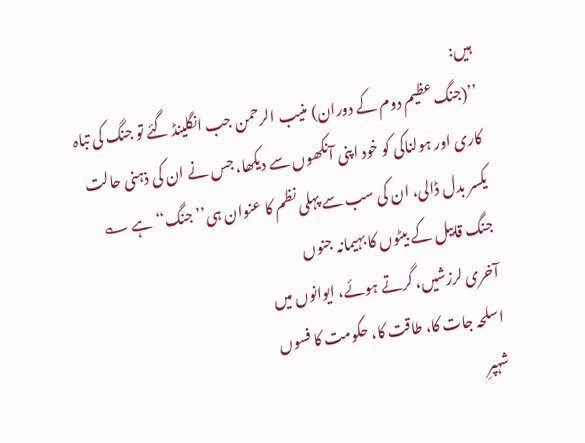ہیں:
’’(جنگ عظیم دوم کے دوران) منیب الرحمن جب انگلینڈ گئے تو جنگ کی تباہ کاری اور ہولناکی کو خود اپنی آنکھوں سے دیکھا، جس نے ان کی ذہنی حالت یکسر بدل ڈالی، ان کی سب سے پہلی نظم کا عنوان ہی’’ جنگ‘‘ ہے ؎
جنگ قابیل کے بیٹوں کا بہیمانہ جنوں
آخری لرزشیں، گرتے ہوئے، ایوانوں میں
اسلحہ جات کا، طاقت کا، حکومت کا فسوں
شہپرِ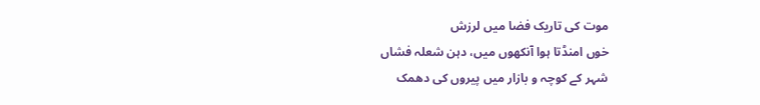موت کی تاریک فضا میں لرزش
خوں امنڈتا ہوا آنکھوں میں، دہن شعلہ فشاں
شہر کے کوچہ و بازار میں پیروں کی دھمک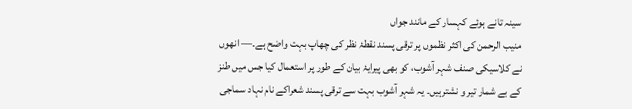سینہ تانے ہوئے کہسار کے مانند جواں
منیب الرحمن کی اکثر نظموں پر ترقی پسند نقطۂ نظر کی چھاپ بہت واضح ہے۔— انھوں نے کلاسیکی صنف شہر آشوب، کو بھی پیرایۂ بیان کے طور پر استعمال کیا جس میں طنز کے بے شمار تیر و نشترہیں۔ یہ شہر آشوب بہت سے ترقی پسند شعراکے نام نہاد سماجی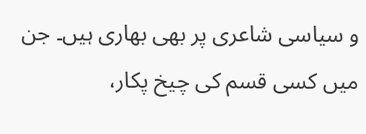و سیاسی شاعری پر بھی بھاری ہیں۔ جن میں کسی قسم کی چیخ پکار،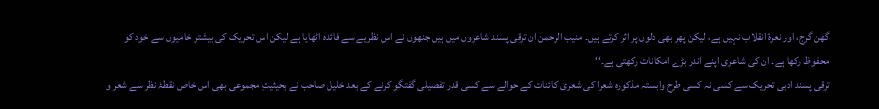گھن گرج، اور نعرۂ انقلاب نہیں ہے، لیکن پھر بھی دلوں پر اثر کرتے ہیں۔ منیب الرحمن ان ترقی پسند شاعروں میں ہیں جنھوں نے اس نظریے سے فائدہ اٹھایا ہے لیکن اس تحریک کی بیشتر خامیوں سے خود کو محفوظ رکھا ہے۔ ان کی شاعری اپنے اندر بڑے امکانات رکھتی ہے۔‘‘
ترقی پسند ادبی تحریک سے کسی نہ کسی طرح وابستہ مذکورہ شعرا کی شعری کائنات کے حوالے سے کسی قدر تفصیلی گفتگو کرنے کے بعد خلیل صاحب نے بحیثیتِ مجموعی بھی اس خاص نقطۂ نظر سے شعر و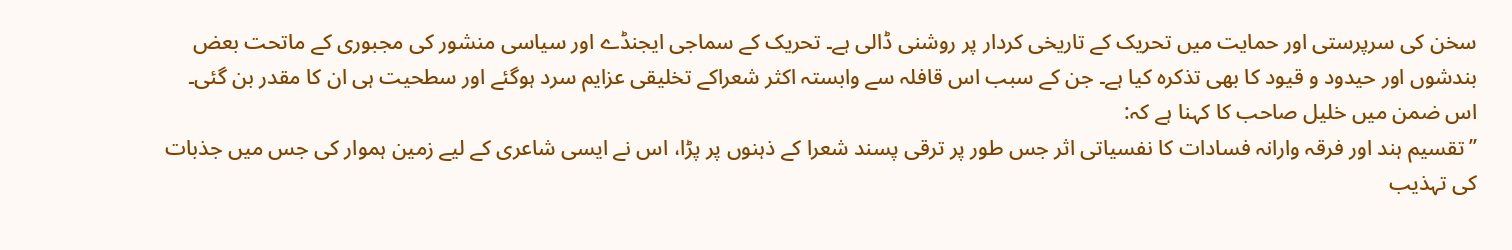سخن کی سرپرستی اور حمایت میں تحریک کے تاریخی کردار پر روشنی ڈالی ہے۔ تحریک کے سماجی ایجنڈے اور سیاسی منشور کی مجبوری کے ماتحت بعض بندشوں اور حیدود و قیود کا بھی تذکرہ کیا ہے۔ جن کے سبب اس قافلہ سے وابستہ اکثر شعراکے تخلیقی عزایم سرد ہوگئے اور سطحیت ہی ان کا مقدر بن گئی۔ اس ضمن میں خلیل صاحب کا کہنا ہے کہ:
’’تقسیم ہند اور فرقہ وارانہ فسادات کا نفسیاتی اثر جس طور پر ترقی پسند شعرا کے ذہنوں پر پڑا، اس نے ایسی شاعری کے لیے زمین ہموار کی جس میں جذبات کی تہذیب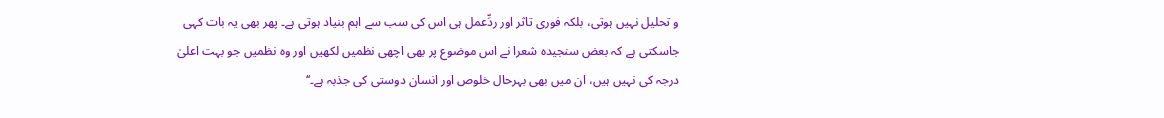و تحلیل نہیں ہوتی، بلکہ فوری تاثر اور ردِّعمل ہی اس کی سب سے اہم بنیاد ہوتی ہے۔ پھر بھی یہ بات کہی جاسکتی ہے کہ بعض سنجیدہ شعرا نے اس موضوع پر بھی اچھی نظمیں لکھیں اور وہ نظمیں جو بہت اعلیٰ درجہ کی نہیں ہیں، ان میں بھی بہرحال خلوص اور انسان دوستی کی جذبہ ہے۔‘‘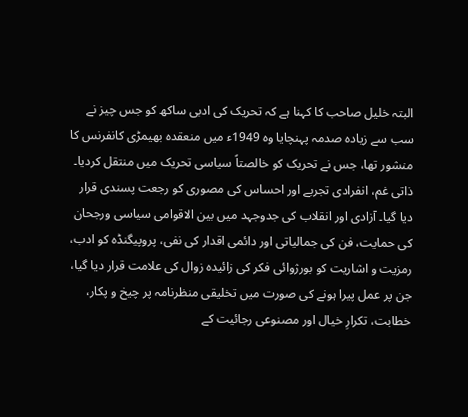البتہ خلیل صاحب کا کہنا ہے کہ تحریک کی ادبی ساکھ کو جس چیز نے سب سے زیادہ صدمہ پہنچایا وہ 1949ء میں منعقدہ بھیمڑی کانفرنس کا منشور تھا، جس نے تحریک کو خالصتاً سیاسی تحریک میں منتقل کردیا۔ ذاتی غم، انفرادی تجربے اور احساس کی مصوری کو رجعت پسندی قرار دیا گیا۔ آزادی اور انقلاب کی جدوجہد میں بین الاقوامی سیاسی ورجحان کی حمایت، فن کی جمالیاتی اور دائمی اقدار کی نفی، پروپیگنڈہ کو ادب، رمزیت و اشاریت کو بورژوائی فکر کی زائیدہ زوال کی علامت قرار دیا گیا، جن پر عمل پیرا ہونے کی صورت میں تخلیقی منظرنامہ پر چیخ و پکار، خطابت، تکرارِ خیال اور مصنوعی رجائیت کے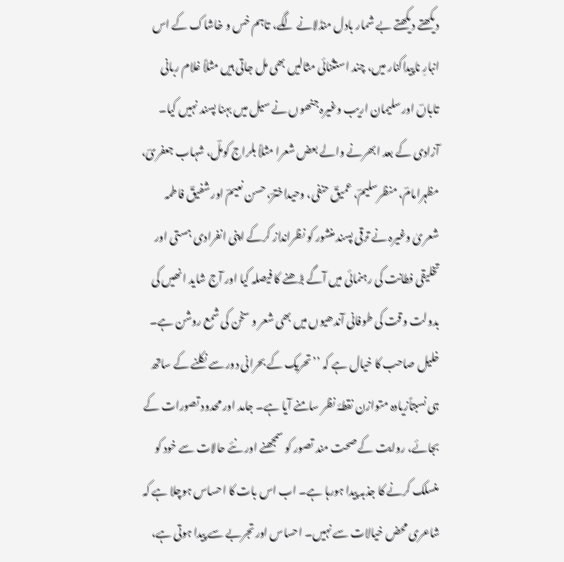دیکھتے دیکھتے بے شمار بادل منڈلانے لگے، تاہم خس و خاشاک کے اس انبارِ ناپیداکنار میں، چند استثنائی مثالیں بھی مل جاتی ہیں مثلاً غلام ربانی تاباںؔ اور سلیمان اریب وغیرہ جنھوں نے سیل میں بہنا پسند نہیں کیا۔
آزادی کے بعد ابھرنے والے بعض شعرا مثلاً بلراج کوملؔ، شہاب جعفریؔ، مظہرامامؔ، منظرسلیمؔ، عمیقؔ حنفی، وحیداخترؔ، حسن نعیمؔ اور شفیقؔ فاطمہ شعریٰ وغیرہ نے ترقی پسند منشور کو نظرانداز کرکے اپنی انفرادی ہستی اور تخلیقی فطانت کی رہنمائی میں آگے بڑھنے کا فیصلہ کیا اور آج شاید انھیں کی بدولت وقت کی طوفانی آندھیوں میں بھی شعر و سخن کی شمع روشن ہے۔
خلیل صاحب کا خیال ہے کہ ’’تحریک کے بحرانی دور سے نکلنے کے ساتھ ہی نسبتاًزیادہ متوازن نقطۂ نظر سامنے آیا ہے۔ جامد اور محدود تصورات کے بجائے، روایت کے صحت مند تصور کو سمجھنے اور نئے حالات سے خود کو منسلک کرنے کا جذبہ پیدا ہورہا ہے۔ اب اس بات کا احساس ہوچلا ہے کہ شاعری محض خیالات سے نہیں۔ احساس اور تجربے سے پیدا ہوتی ہے،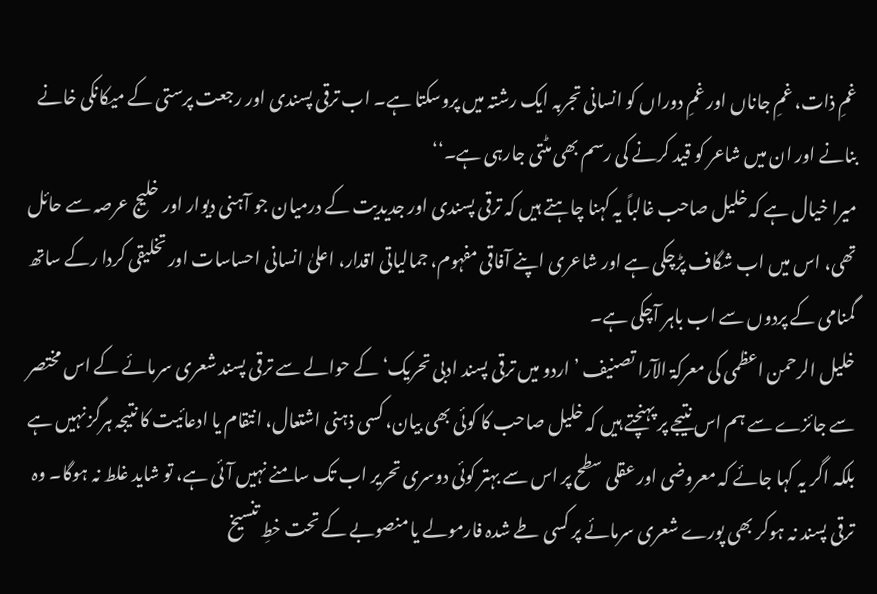غمِ ذات، غمِ جاناں اور غمِ دوراں کو انسانی تجربہ ایک رشتہ میں پروسکتا ہے۔ اب ترقی پسندی اور رجعت پرستی کے میکانکی خانے بنانے اور ان میں شاعر کو قید کرنے کی رسم بھی مٹتی جارہی ہے۔‘‘
میرا خیال ہے کہ خلیل صاحب غالباً یہ کہنا چاہتے ہیں کہ ترقی پسندی اور جدیدیت کے درمیان جو آہنی دیوار اور خلیج عرصہ سے حائل تھی، اس میں اب شگاف پڑچکی ہے اور شاعری اپنے آفاقی مفہوم، جمالیاتی اقدار، اعلیٰ انسانی احساسات اور تخلیقی کردا رکے ساتھ گمنامی کے پردوں سے اب باہر آچکی ہے۔
خلیل الرحمن اعظمی کی معرکۃ الآرا تصنیف ’اردو میں ترقی پسند ادبی تحریک‘ کے حوالے سے ترقی پسند شعری سرمائے کے اس مختصر سے جائزے سے ہم اس نتیجے پر پہنچتے ہیں کہ خلیل صاحب کا کوئی بھی بیان، کسی ذہنی اشتعال، انتقام یا ادعائیت کا نتیجہ ہرگز نہیں ہے بلکہ اگر یہ کہا جائے کہ معروضی اور عقلی سطح پر اس سے بہتر کوئی دوسری تحریر اب تک سامنے نہیں آئی ہے، تو شاید غلط نہ ہوگا۔ وہ ترقی پسند نہ ہوکر بھی پورے شعری سرمائے پر کسی طے شدہ فارمولے یا منصوبے کے تحت خطِ تنسیخ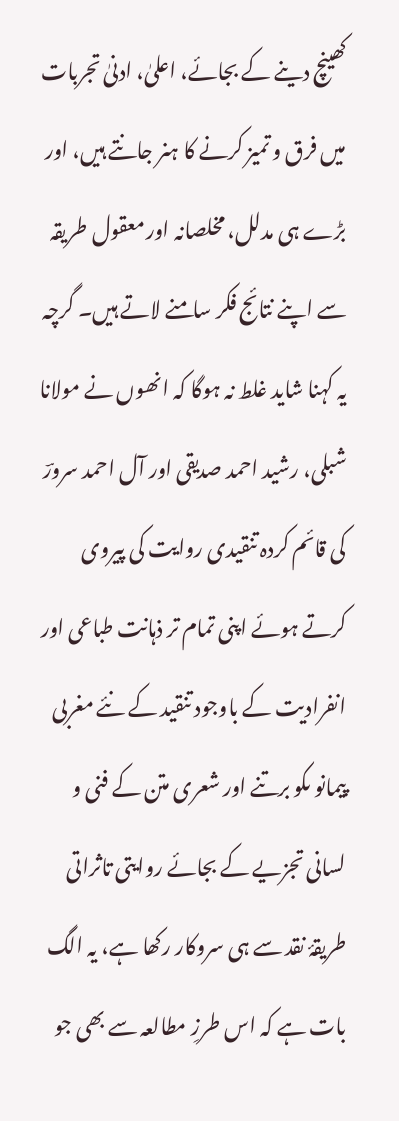کھینچ دینے کے بجائے، اعلیٰ، ادنیٰ تجربات میں فرق و تمیز کرنے کا ہنر جانتے ہیں، اور بڑے ہی مدلل، مخلصانہ اور معقول طریقہ سے اپنے نتائج فکر سامنے لاتے ہیں۔ گرچہ یہ کہنا شاید غلط نہ ہوگا کہ انھوں نے مولانا شبلی، رشید احمد صدیقی اور آل احمد سرورؔ کی قائم کردہ تنقیدی روایت کی پیروی کرتے ہوئے اپنی تمام تر ذہانت طباعی اور انفرادیت کے باوجود تنقید کے نئے مغربی پیمانو ںکو برتنے اور شعری متن کے فنی و لسانی تجزیے کے بجائے روایتی تاثراتی طریقۂ نقد سے ہی سروکار رکھا ہے، یہ الگ بات ہے کہ اس طرزِ مطالعہ سے بھی جو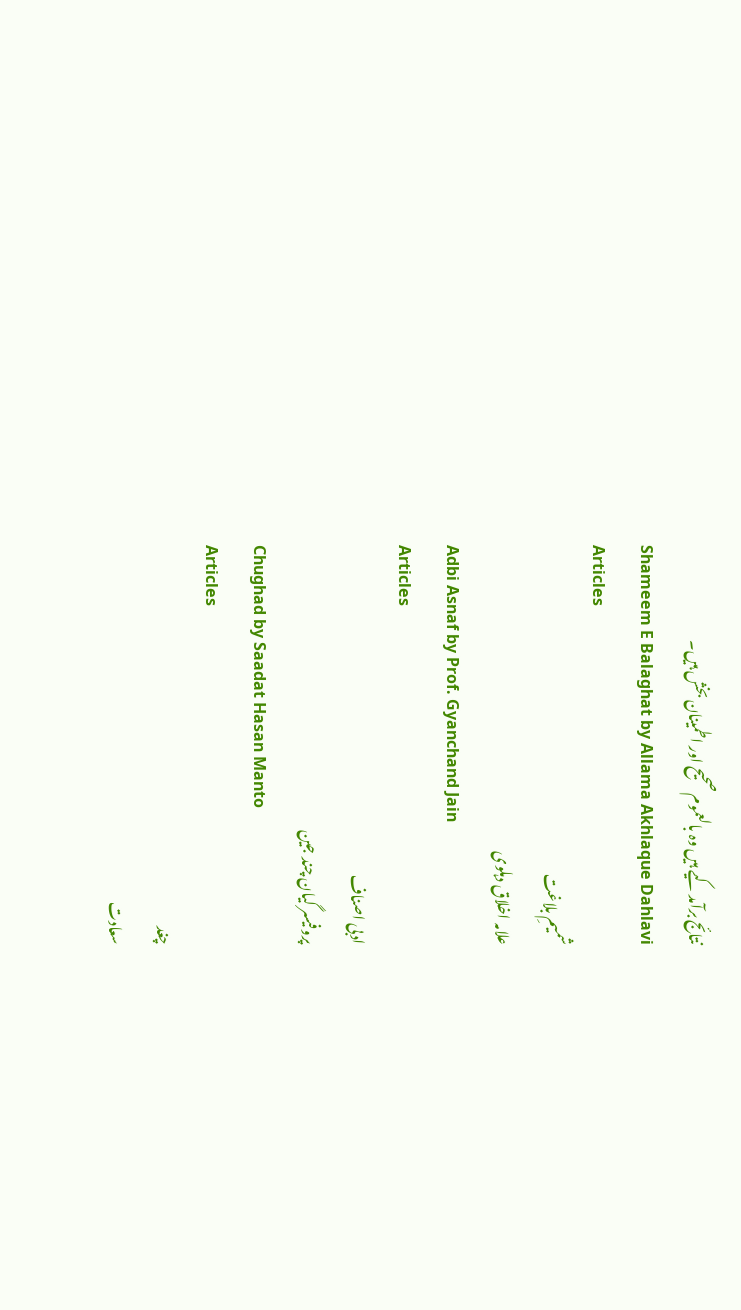نتائج برآمد کیے ہیں وہ بالعموم صحیح اور اطمینان بخش ہیں۔
Shameem E Balaghat by Allama Akhlaque Dahlavi
Articles
شمیمِ بلاغت
علامہ اخلاق دہلوی
Adbi Asnaf by Prof. Gyanchand Jain
Articles
ادبی اصناف
پروفیسر گیان چند جین
Chughad by Saadat Hasan Manto
Articles
چغد
سعادت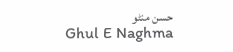حسن منٹو
Ghul E Naghma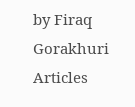by Firaq Gorakhuri
Articles